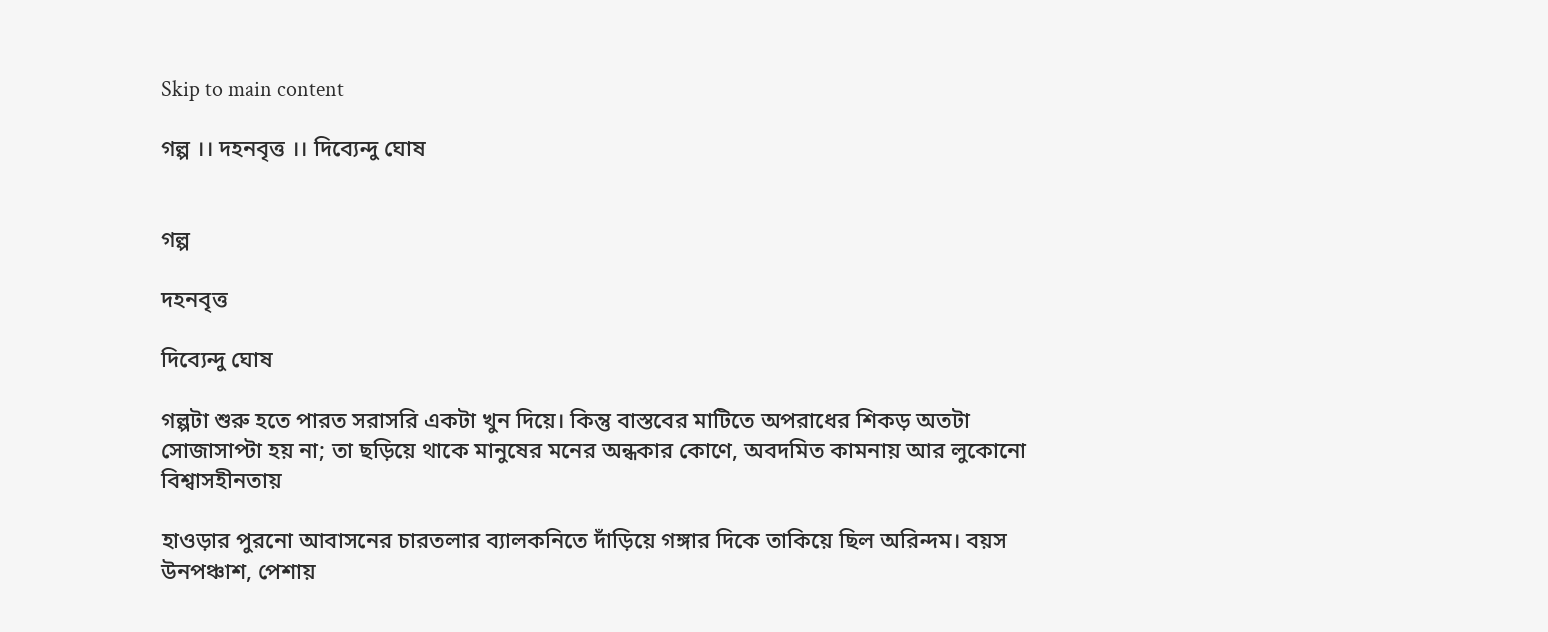Skip to main content

গল্প ।। দহনবৃত্ত ।। দিব্যেন্দু ঘোষ


গল্প

দহনবৃত্ত

দিব্যেন্দু ঘোষ

গল্পটা শুরু হতে পারত সরাসরি একটা খুন দিয়ে। কিন্তু বাস্তবের মাটিতে অপরাধের শিকড় অতটা সোজাসাপ্টা হয় না; তা ছড়িয়ে থাকে মানুষের মনের অন্ধকার কোণে, অবদমিত কামনায় আর লুকোনো বিশ্বাসহীনতায়

হাওড়ার পুরনো আবাসনের চারতলার ব্যালকনিতে দাঁড়িয়ে গঙ্গার দিকে তাকিয়ে ছিল অরিন্দম। বয়স উনপঞ্চাশ, পেশায়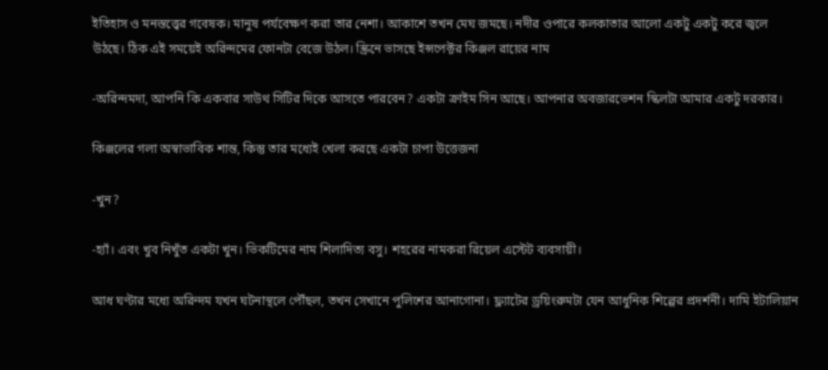ইতিহাস ও মনস্তত্ত্বের গবেষক। মানুষ পর্যবেক্ষণ করা তার নেশা। আকাশে তখন মেঘ জমছে। নদীর ওপারে কলকাতার আলো একটু একটু করে জ্বলে উঠছে। ঠিক এই সময়েই অরিন্দমের ফোনটা বেজে উঠল। স্ক্রিনে ভাসছে ইন্সপেক্টর কিঞ্জল রায়ের নাম

-অরিন্দমদা, আপনি কি একবার সাউথ সিটির দিকে আসতে পারবেন? একটা ক্রাইম সিন আছে। আপনার অবজারভেশন স্কিলটা আমার একটু দরকার।

কিঞ্জলের গলা অস্বাভাবিক শান্ত, কিন্তু তার মধ্যেই খেলা করছে একটা চাপা উত্তেজনা

-খুন?

-হ্যাঁ। এবং খুব নিখুঁত একটা খুন। ভিকটিমের নাম শিলাদিত্য বসু। শহরের নামকরা রিয়েল এস্টেট ব্যবসায়ী।

আধ ঘণ্টার মধ্যে অরিন্দম যখন ঘটনাস্থলে পৌঁছল, তখন সেখানে পুলিশের আনাগোনা। ফ্ল্যাটের ড্রয়িংরুমটা যেন আধুনিক শিল্পের প্রদর্শনী। দামি ইটালিয়ান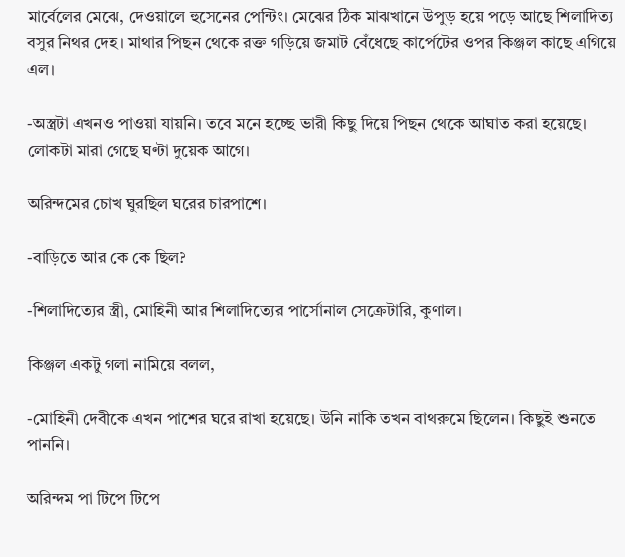মার্বেলের মেঝে, দেওয়ালে হুসেনের পেন্টিং। মেঝের ঠিক মাঝখানে উপুড় হয়ে পড়ে আছে শিলাদিত্য বসুর নিথর দেহ। মাথার পিছন থেকে রক্ত গড়িয়ে জমাট বেঁধেছে কার্পেটের ওপর কিঞ্জল কাছে এগিয়ে এল।

-অস্ত্রটা এখনও পাওয়া যায়নি। তবে মনে হচ্ছে ভারী কিছু দিয়ে পিছন থেকে আঘাত করা হয়েছে। লোকটা মারা গেছে ঘণ্টা দুয়েক আগে।

অরিন্দমের চোখ ঘুরছিল ঘরের চারপাশে।

-বাড়িতে আর কে কে ছিল?

-শিলাদিত্যের স্ত্রী, মোহিনী আর শিলাদিত্যের পার্সোনাল সেক্রেটারি, কুণাল।

কিঞ্জল একটু গলা নামিয়ে বলল,

-মোহিনী দেবীকে এখন পাশের ঘরে রাখা হয়েছে। উনি নাকি তখন বাথরুমে ছিলেন। কিছুই শুনতে পাননি।

অরিন্দম পা টিপে টিপে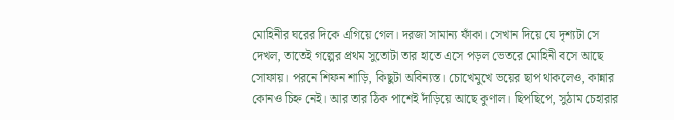মোহিনীর ঘরের দিকে এগিয়ে গেল। দরজা সামান্য ফাঁকা। সেখান দিয়ে যে দৃশ্যটা সে দেখল, তাতেই গল্পের প্রথম সুতোটা তার হাতে এসে পড়ল ভেতরে মোহিনী বসে আছে সোফায়। পরনে শিফন শাড়ি, কিছুটা অবিন্যস্ত। চোখেমুখে ভয়ের ছাপ থাকলেও, কান্নার কোনও চিহ্ন নেই। আর তার ঠিক পাশেই দাঁড়িয়ে আছে কুণাল। ছিপছিপে, সুঠাম চেহারার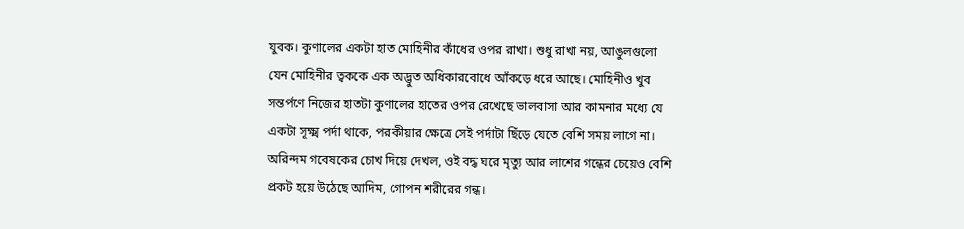যুবক। কুণালের একটা হাত মোহিনীর কাঁধের ওপর রাখা। শুধু রাখা নয়, আঙুলগুলো যেন মোহিনীর ত্বককে এক অদ্ভুত অধিকারবোধে আঁকড়ে ধরে আছে। মোহিনীও খুব সন্তর্পণে নিজের হাতটা কুণালের হাতের ওপর রেখেছে ভালবাসা আর কামনার মধ্যে যে একটা সূক্ষ্ম পর্দা থাকে, পরকীয়ার ক্ষেত্রে সেই পর্দাটা ছিঁড়ে যেতে বেশি সময় লাগে না। অরিন্দম গবেষকের চোখ দিয়ে দেখল, ওই বদ্ধ ঘরে মৃত্যু আর লাশের গন্ধের চেয়েও বেশি প্রকট হয়ে উঠেছে আদিম, গোপন শরীরের গন্ধ।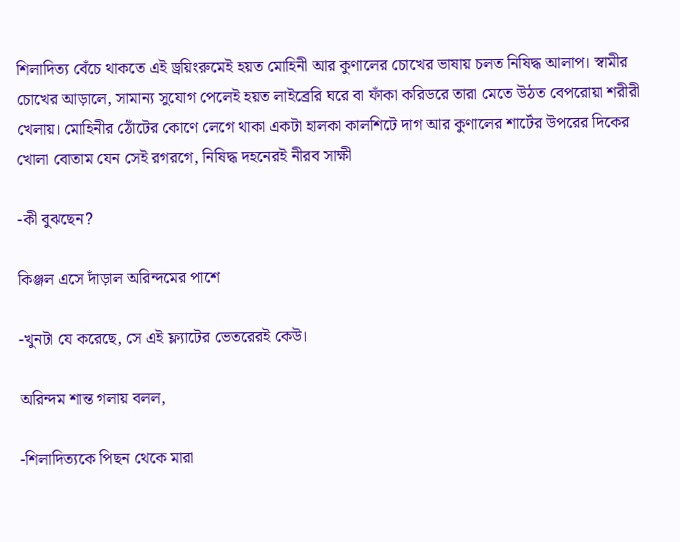শিলাদিত্য বেঁচে থাকতে এই ড্রয়িংরুমেই হয়ত মোহিনী আর কুণালের চোখের ভাষায় চলত নিষিদ্ধ আলাপ। স্বামীর চোখের আড়ালে, সামান্য সুযোগ পেলেই হয়ত লাইব্রেরি ঘরে বা ফাঁকা করিডরে তারা মেতে উঠত বেপরোয়া শরীরী খেলায়। মোহিনীর ঠোঁটের কোণে লেগে থাকা একটা হালকা কালশিটে দাগ আর কুণালের শার্টের উপরের দিকের খোলা বোতাম যেন সেই রগরগে, নিষিদ্ধ দহনেরই নীরব সাক্ষী

-কী বুঝছেন?

কিঞ্জল এসে দাঁড়াল অরিন্দমের পাশে

-খুনটা যে করেছে, সে এই ফ্ল্যাটের ভেতরেরই কেউ।

অরিন্দম শান্ত গলায় বলল,

-শিলাদিত্যকে পিছন থেকে মারা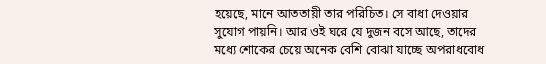হয়েছে, মানে আততায়ী তার পরিচিত। সে বাধা দেওয়ার সুযোগ পায়নি। আর ওই ঘরে যে দুজন বসে আছে, তাদের মধ্যে শোকের চেয়ে অনেক বেশি বোঝা যাচ্ছে অপরাধবোধ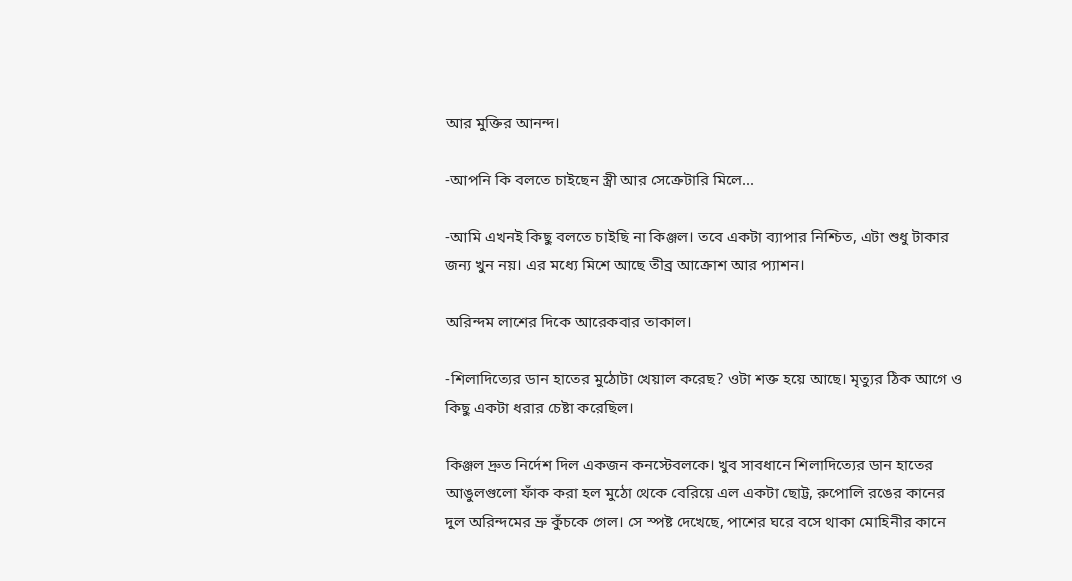আর মুক্তির আনন্দ।

-আপনি কি বলতে চাইছেন স্ত্রী আর সেক্রেটারি মিলে...

-আমি এখনই কিছু বলতে চাইছি না কিঞ্জল। তবে একটা ব্যাপার নিশ্চিত, এটা শুধু টাকার জন্য খুন নয়। এর মধ্যে মিশে আছে তীব্র আক্রোশ আর প্যাশন।

অরিন্দম লাশের দিকে আরেকবার তাকাল।

-শিলাদিত্যের ডান হাতের মুঠোটা খেয়াল করেছ? ওটা শক্ত হয়ে আছে। মৃত্যুর ঠিক আগে ও কিছু একটা ধরার চেষ্টা করেছিল।

কিঞ্জল দ্রুত নির্দেশ দিল একজন কনস্টেবলকে। খুব সাবধানে শিলাদিত্যের ডান হাতের আঙুলগুলো ফাঁক করা হল মুঠো থেকে বেরিয়ে এল একটা ছোট্ট, রুপোলি রঙের কানের দুল অরিন্দমের ভ্রু কুঁচকে গেল। সে স্পষ্ট দেখেছে, পাশের ঘরে বসে থাকা মোহিনীর কানে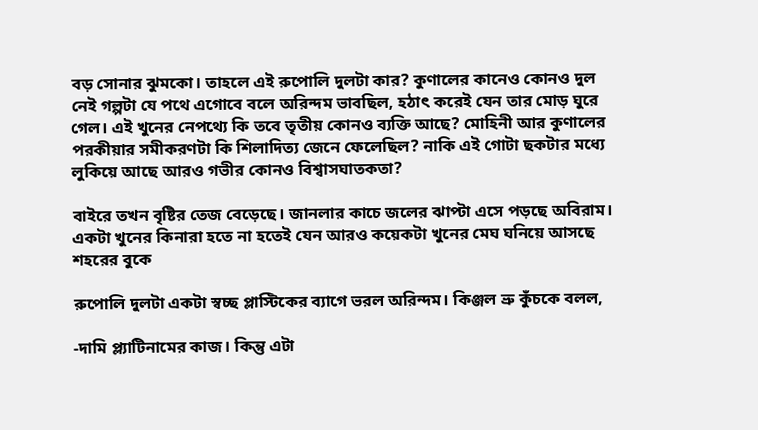বড় সোনার ঝুমকো। তাহলে এই রুপোলি দুলটা কার? কুণালের কানেও কোনও দুল নেই গল্পটা যে পথে এগোবে বলে অরিন্দম ভাবছিল, হঠাৎ করেই যেন তার মোড় ঘুরে গেল। এই খুনের নেপথ্যে কি তবে তৃতীয় কোনও ব্যক্তি আছে? মোহিনী আর কুণালের পরকীয়ার সমীকরণটা কি শিলাদিত্য জেনে ফেলেছিল? নাকি এই গোটা ছকটার মধ্যে লুকিয়ে আছে আরও গভীর কোনও বিশ্বাসঘাতকতা?

বাইরে তখন বৃষ্টির তেজ বেড়েছে। জানলার কাচে জলের ঝাপ্টা এসে পড়ছে অবিরাম। একটা খুনের কিনারা হতে না হতেই যেন আরও কয়েকটা খুনের মেঘ ঘনিয়ে আসছে শহরের বুকে

রুপোলি দুলটা একটা স্বচ্ছ প্লাস্টিকের ব্যাগে ভরল অরিন্দম। কিঞ্জল ভ্রু কুঁচকে বলল,

-দামি প্ল্যাটিনামের কাজ। কিন্তু এটা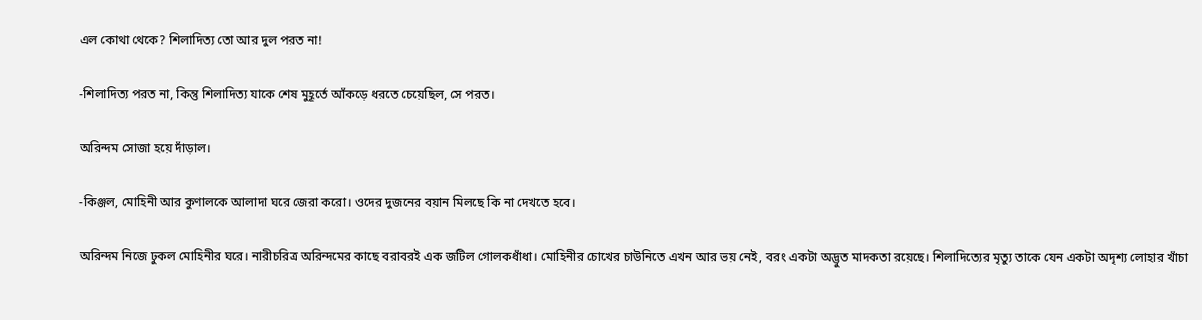এল কোথা থেকে? শিলাদিত্য তো আর দুল পরত না!

-শিলাদিত্য পরত না, কিন্তু শিলাদিত্য যাকে শেষ মুহূর্তে আঁকড়ে ধরতে চেয়েছিল, সে পরত।

অরিন্দম সোজা হয়ে দাঁড়াল।

-কিঞ্জল, মোহিনী আর কুণালকে আলাদা ঘরে জেরা করো। ওদের দুজনের বয়ান মিলছে কি না দেখতে হবে।

অরিন্দম নিজে ঢুকল মোহিনীর ঘরে। নারীচরিত্র অরিন্দমের কাছে বরাবরই এক জটিল গোলকধাঁধা। মোহিনীর চোখের চাউনিতে এখন আর ভয় নেই, বরং একটা অদ্ভুত মাদকতা রয়েছে। শিলাদিত্যের মৃত্যু তাকে যেন একটা অদৃশ্য লোহার খাঁচা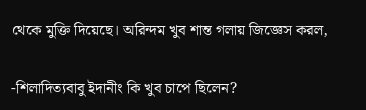থেকে মুক্তি দিয়েছে। অরিন্দম খুব শান্ত গলায় জিজ্ঞেস করল,

-শিলাদিত্যবাবু ইদানীং কি খুব চাপে ছিলেন?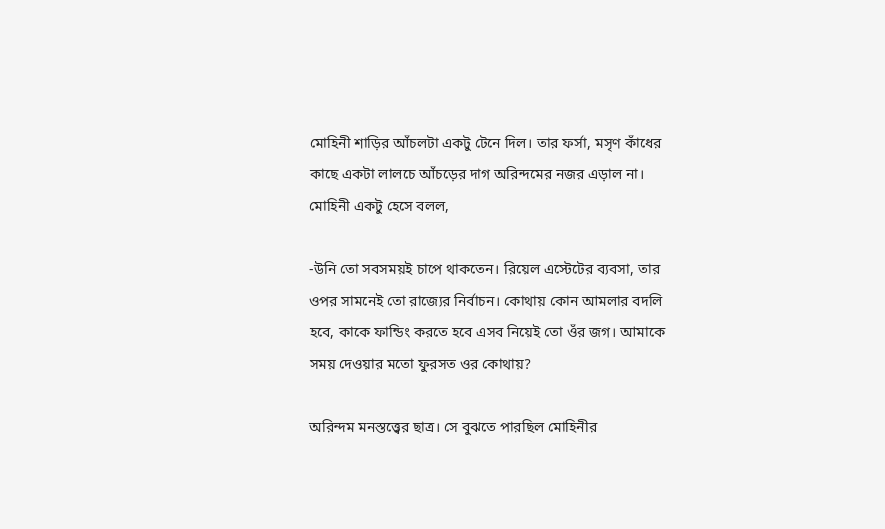মোহিনী শাড়ির আঁচলটা একটু টেনে দিল। তার ফর্সা, মসৃণ কাঁধের কাছে একটা লালচে আঁচড়ের দাগ অরিন্দমের নজর এড়াল না। মোহিনী একটু হেসে বলল,

-উনি তো সবসময়ই চাপে থাকতেন। রিয়েল এস্টেটের ব্যবসা, তার ওপর সামনেই তো রাজ্যের নির্বাচন। কোথায় কোন আমলার বদলি হবে, কাকে ফান্ডিং করতে হবে এসব নিয়েই তো ওঁর জগ। আমাকে সময় দেওয়ার মতো ফুরসত ওর কোথায়?

অরিন্দম মনস্তত্ত্বের ছাত্র। সে বুঝতে পারছিল মোহিনীর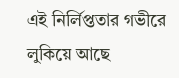এই নির্লিপ্ততার গভীরে লুকিয়ে আছে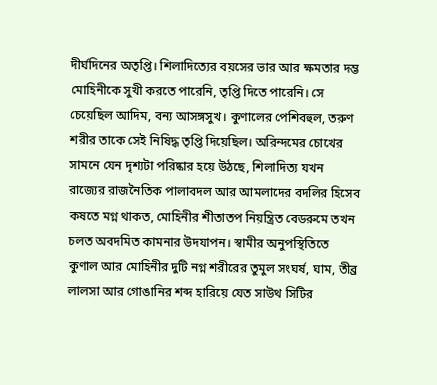দীর্ঘদিনের অতৃপ্তি। শিলাদিত্যের বয়সের ভার আর ক্ষমতার দম্ভ মোহিনীকে সুখী করতে পারেনি, তৃপ্তি দিতে পারেনি। সে চেয়েছিল আদিম, বন্য আসঙ্গসুখ। কুণালের পেশিবহুল, তরুণ শরীর তাকে সেই নিষিদ্ধ তৃপ্তি দিয়েছিল। অরিন্দমের চোখের সামনে যেন দৃশ্যটা পরিষ্কার হয়ে উঠছে, শিলাদিত্য যখন রাজ্যের রাজনৈতিক পালাবদল আর আমলাদের বদলির হিসেব কষতে মগ্ন থাকত, মোহিনীর শীতাতপ নিয়ন্ত্রিত বেডরুমে তখন চলত অবদমিত কামনার উদযাপন। স্বামীর অনুপস্থিতিতে কুণাল আর মোহিনীর দুটি নগ্ন শরীরের তুমুল সংঘর্ষ, ঘাম, তীব্র লালসা আর গোঙানির শব্দ হারিয়ে যেত সাউথ সিটির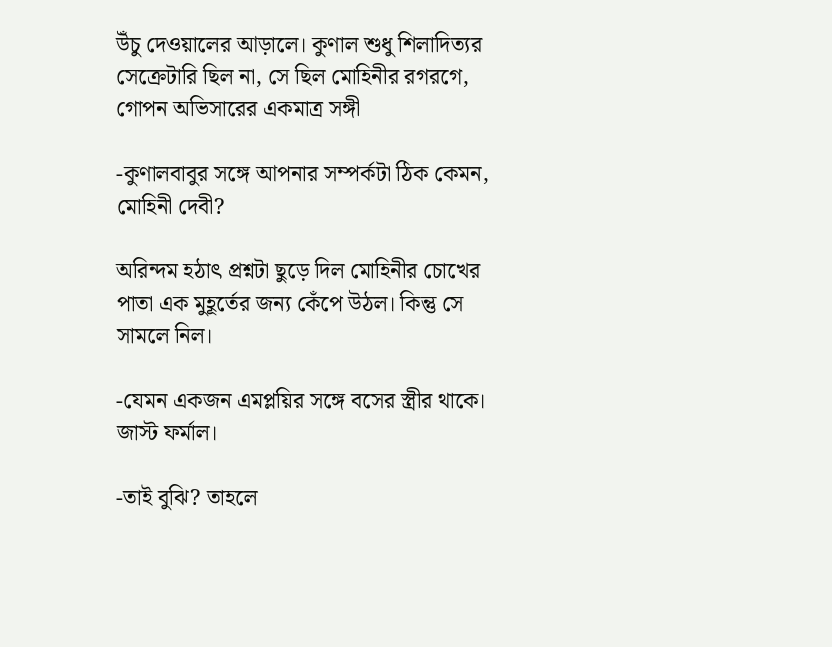উঁচু দেওয়ালের আড়ালে। কুণাল শুধু শিলাদিত্যর সেক্রেটারি ছিল না, সে ছিল মোহিনীর রগরগে, গোপন অভিসারের একমাত্র সঙ্গী

-কুণালবাবুর সঙ্গে আপনার সম্পর্কটা ঠিক কেমন, মোহিনী দেবী?

অরিন্দম হঠাৎ প্রশ্নটা ছুড়ে দিল মোহিনীর চোখের পাতা এক মুহূর্তের জন্য কেঁপে উঠল। কিন্তু সে সামলে নিল।

-যেমন একজন এমপ্লয়ির সঙ্গে বসের স্ত্রীর থাকে। জাস্ট ফর্মাল।

-তাই বুঝি? তাহলে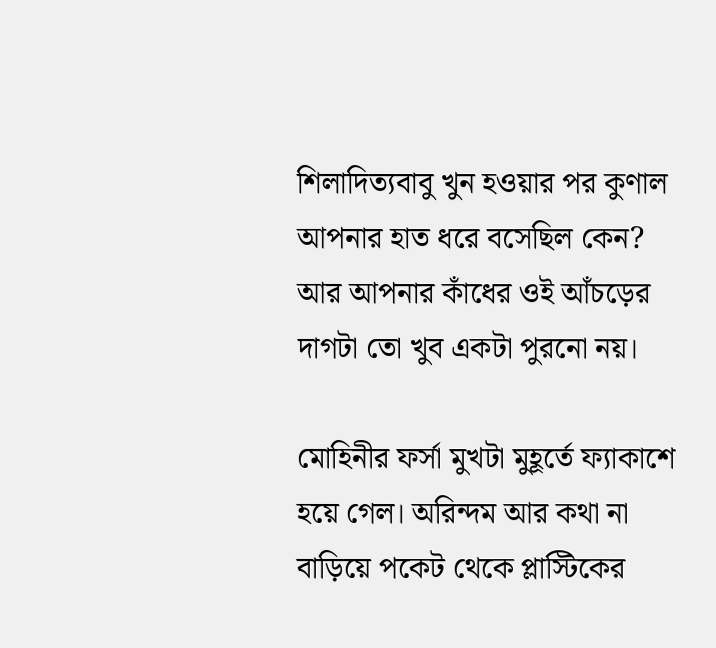শিলাদিত্যবাবু খুন হওয়ার পর কুণাল আপনার হাত ধরে বসেছিল কেন? আর আপনার কাঁধের ওই আঁচড়ের দাগটা তো খুব একটা পুরনো নয়।

মোহিনীর ফর্সা মুখটা মুহূর্তে ফ্যাকাশে হয়ে গেল। অরিন্দম আর কথা না বাড়িয়ে পকেট থেকে প্লাস্টিকের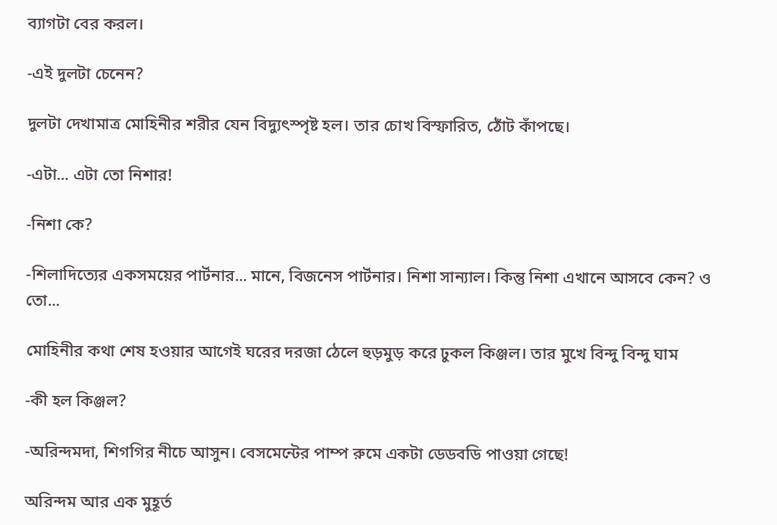ব্যাগটা বের করল।

-এই দুলটা চেনেন?

দুলটা দেখামাত্র মোহিনীর শরীর যেন বিদ্যুৎস্পৃষ্ট হল। তার চোখ বিস্ফারিত, ঠোঁট কাঁপছে।

-এটা... এটা তো নিশার!

-নিশা কে?

-শিলাদিত্যের একসময়ের পার্টনার... মানে, বিজনেস পার্টনার। নিশা সান্যাল। কিন্তু নিশা এখানে আসবে কেন? ও তো...

মোহিনীর কথা শেষ হওয়ার আগেই ঘরের দরজা ঠেলে হুড়মুড় করে ঢুকল কিঞ্জল। তার মুখে বিন্দু বিন্দু ঘাম

-কী হল কিঞ্জল?

-অরিন্দমদা, শিগগির নীচে আসুন। বেসমেন্টের পাম্প রুমে একটা ডেডবডি পাওয়া গেছে!

অরিন্দম আর এক মুহূর্ত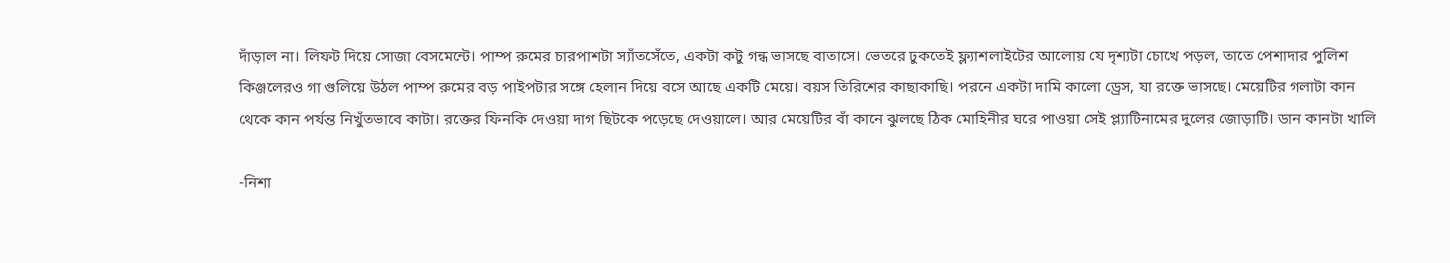দাঁড়াল না। লিফট দিয়ে সোজা বেসমেন্টে। পাম্প রুমের চারপাশটা স্যাঁতসেঁতে, একটা কটু গন্ধ ভাসছে বাতাসে। ভেতরে ঢুকতেই ফ্ল্যাশলাইটের আলোয় যে দৃশ্যটা চোখে পড়ল, তাতে পেশাদার পুলিশ কিঞ্জলেরও গা গুলিয়ে উঠল পাম্প রুমের বড় পাইপটার সঙ্গে হেলান দিয়ে বসে আছে একটি মেয়ে। বয়স তিরিশের কাছাকাছি। পরনে একটা দামি কালো ড্রেস, যা রক্তে ভাসছে। মেয়েটির গলাটা কান থেকে কান পর্যন্ত নিখুঁতভাবে কাটা। রক্তের ফিনকি দেওয়া দাগ ছিটকে পড়েছে দেওয়ালে। আর মেয়েটির বাঁ কানে ঝুলছে ঠিক মোহিনীর ঘরে পাওয়া সেই প্ল্যাটিনামের দুলের জোড়াটি। ডান কানটা খালি

-নিশা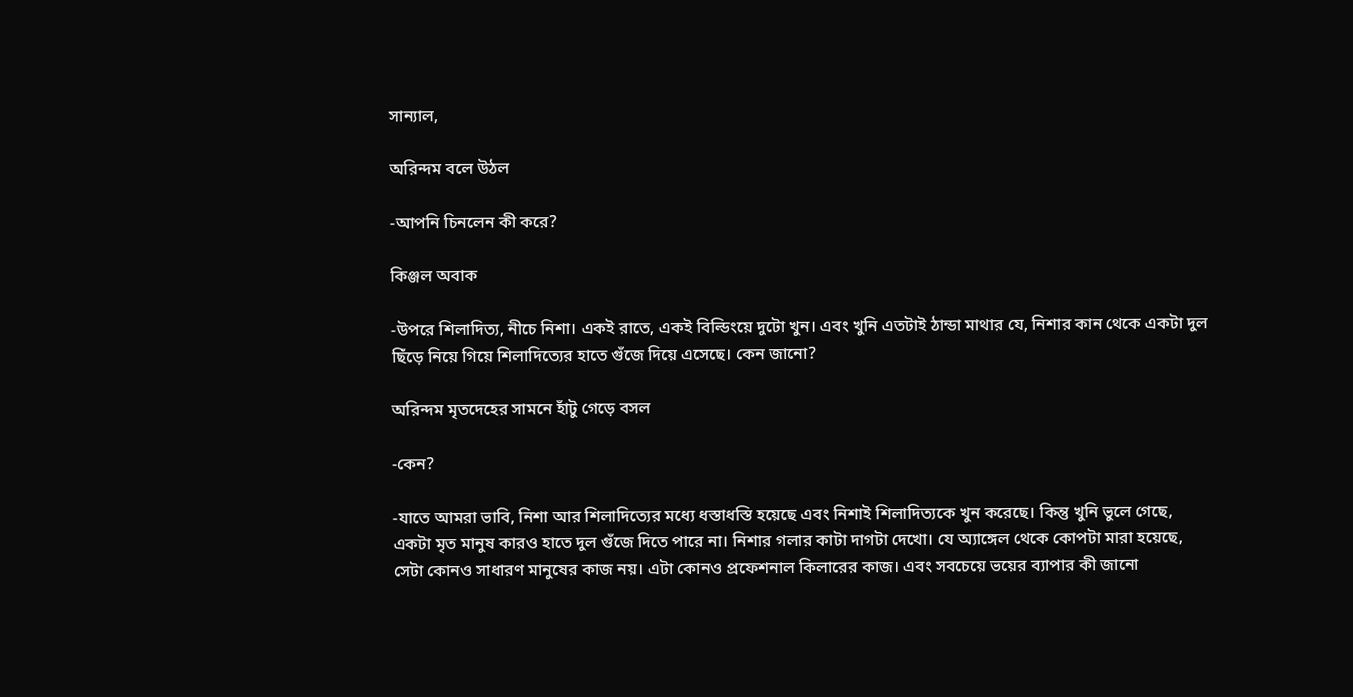সান্যাল,

অরিন্দম বলে উঠল

-আপনি চিনলেন কী করে?

কিঞ্জল অবাক

-উপরে শিলাদিত্য, নীচে নিশা। একই রাতে, একই বিল্ডিংয়ে দুটো খুন। এবং খুনি এতটাই ঠান্ডা মাথার যে, নিশার কান থেকে একটা দুল ছিঁড়ে নিয়ে গিয়ে শিলাদিত্যের হাতে গুঁজে দিয়ে এসেছে। কেন জানো?

অরিন্দম মৃতদেহের সামনে হাঁটু গেড়ে বসল

-কেন?

-যাতে আমরা ভাবি, নিশা আর শিলাদিত্যের মধ্যে ধস্তাধস্তি হয়েছে এবং নিশাই শিলাদিত্যকে খুন করেছে। কিন্তু খুনি ভুলে গেছে, একটা মৃত মানুষ কারও হাতে দুল গুঁজে দিতে পারে না। নিশার গলার কাটা দাগটা দেখো। যে অ্যাঙ্গেল থেকে কোপটা মারা হয়েছে, সেটা কোনও সাধারণ মানুষের কাজ নয়। এটা কোনও প্রফেশনাল কিলারের কাজ। এবং সবচেয়ে ভয়ের ব্যাপার কী জানো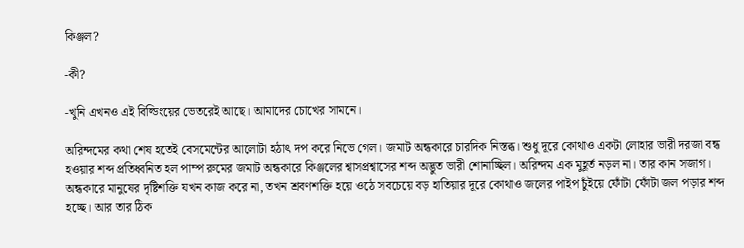কিঞ্জল?

-কী?

-খুনি এখনও এই বিল্ডিংয়ের ভেতরেই আছে। আমাদের চোখের সামনে।

অরিন্দমের কথা শেষ হতেই বেসমেন্টের আলোটা হঠাৎ দপ করে নিভে গেল। জমাট অন্ধকারে চারদিক নিস্তব্ধ। শুধু দূরে কোথাও একটা লোহার ভারী দরজা বন্ধ হওয়ার শব্দ প্রতিধ্বনিত হল পাম্প রুমের জমাট অন্ধকারে কিঞ্জলের শ্বাসপ্রশ্বাসের শব্দ অদ্ভুত ভারী শোনাচ্ছিল। অরিন্দম এক মুহূর্ত নড়ল না। তার কান সজাগ। অন্ধকারে মানুষের দৃষ্টিশক্তি যখন কাজ করে না, তখন শ্রবণশক্তি হয়ে ওঠে সবচেয়ে বড় হাতিয়ার দূরে কোথাও জলের পাইপ চুঁইয়ে ফোঁটা ফোঁটা জল পড়ার শব্দ হচ্ছে। আর তার ঠিক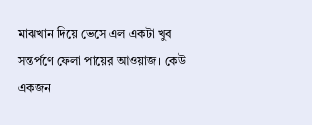মাঝখান দিয়ে ভেসে এল একটা খুব সন্তর্পণে ফেলা পায়ের আওয়াজ। কেউ একজন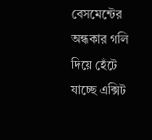বেসমেন্টের অন্ধকার গলি দিয়ে হেঁটে যাচ্ছে এক্সিট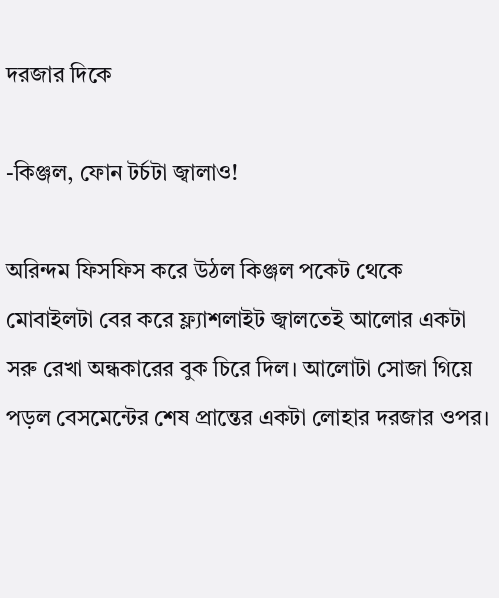দরজার দিকে

-কিঞ্জল, ফোন টর্চটা জ্বালাও!

অরিন্দম ফিসফিস করে উঠল কিঞ্জল পকেট থেকে মোবাইলটা বের করে ফ্ল্যাশলাইট জ্বালতেই আলোর একটা সরু রেখা অন্ধকারের বুক চিরে দিল। আলোটা সোজা গিয়ে পড়ল বেসমেন্টের শেষ প্রান্তের একটা লোহার দরজার ওপর।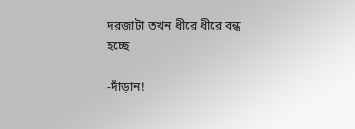দরজাটা তখন ধীরে ধীরে বন্ধ হচ্ছে

-দাঁড়ান!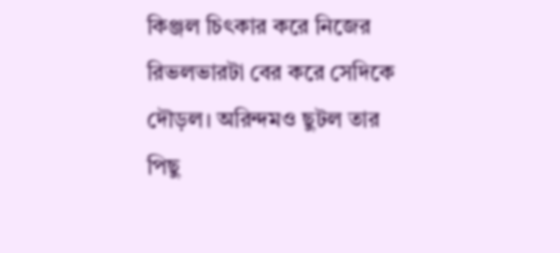কিঞ্জল চিৎকার করে নিজের রিভলভারটা বের করে সেদিকে দৌড়ল। অরিন্দমও ছুটল তার পিছু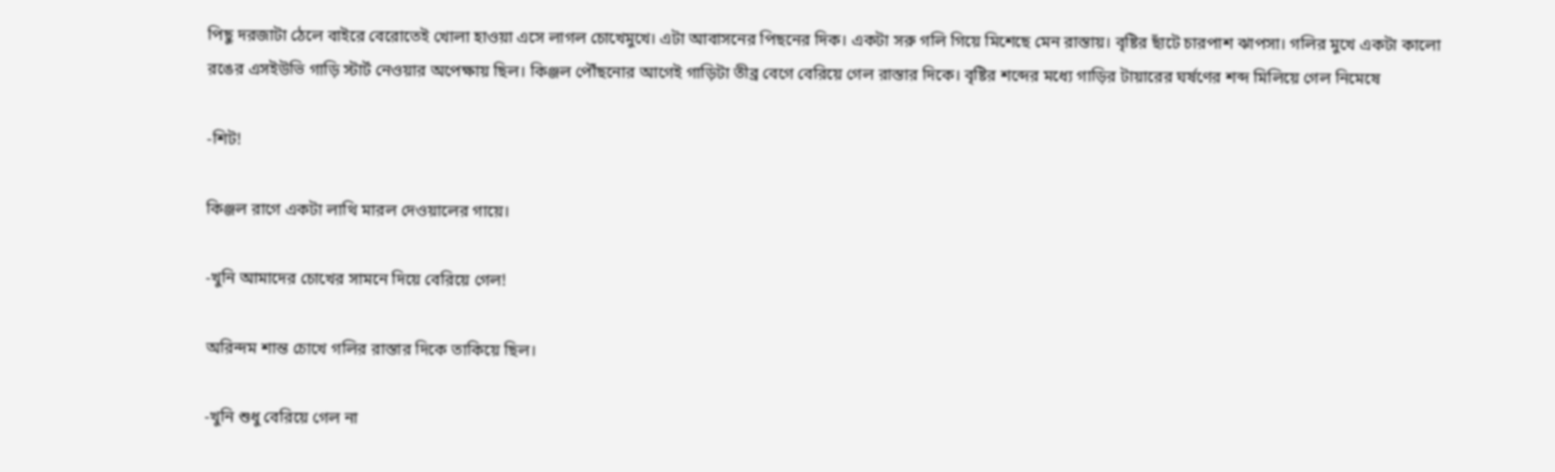পিছু দরজাটা ঠেলে বাইরে বেরোতেই খোলা হাওয়া এসে লাগল চোখেমুখে। এটা আবাসনের পিছনের দিক। একটা সরু গলি গিয়ে মিশেছে মেন রাস্তায়। বৃষ্টির ছাঁটে চারপাশ ঝাপসা। গলির মুখে একটা কালো রঙের এসইউভি গাড়ি স্টার্ট নেওয়ার অপেক্ষায় ছিল। কিঞ্জল পৌঁছনোর আগেই গাড়িটা তীব্র বেগে বেরিয়ে গেল রাস্তার দিকে। বৃষ্টির শব্দের মধ্যে গাড়ির টায়ারের ঘর্ষণের শব্দ মিলিয়ে গেল নিমেষে

-শিট!

কিঞ্জল রাগে একটা লাথি মারল দেওয়ালের গায়ে।

-খুনি আমাদের চোখের সামনে দিয়ে বেরিয়ে গেল!

অরিন্দম শান্ত চোখে গলির রাস্তার দিকে তাকিয়ে ছিল।

-খুনি শুধু বেরিয়ে গেল না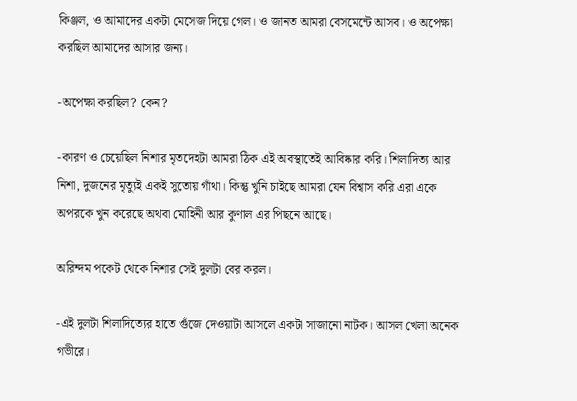কিঞ্জল, ও আমাদের একটা মেসেজ দিয়ে গেল। ও জানত আমরা বেসমেন্টে আসব। ও অপেক্ষা করছিল আমাদের আসার জন্য।

-অপেক্ষা করছিল? কেন?

-কারণ ও চেয়েছিল নিশার মৃতদেহটা আমরা ঠিক এই অবস্থাতেই আবিষ্কার করি। শিলাদিত্য আর নিশা, দুজনের মৃত্যুই একই সুতোয় গাঁথা। কিন্তু খুনি চাইছে আমরা যেন বিশ্বাস করি এরা একে অপরকে খুন করেছে অথবা মোহিনী আর কুণাল এর পিছনে আছে।

অরিন্দম পকেট থেকে নিশার সেই দুলটা বের করল।

-এই দুলটা শিলাদিত্যের হাতে গুঁজে দেওয়াটা আসলে একটা সাজানো নাটক। আসল খেলা অনেক গভীরে।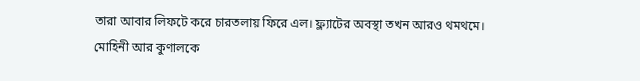তারা আবার লিফটে করে চারতলায় ফিরে এল। ফ্ল্যাটের অবস্থা তখন আরও থমথমে। মোহিনী আর কুণালকে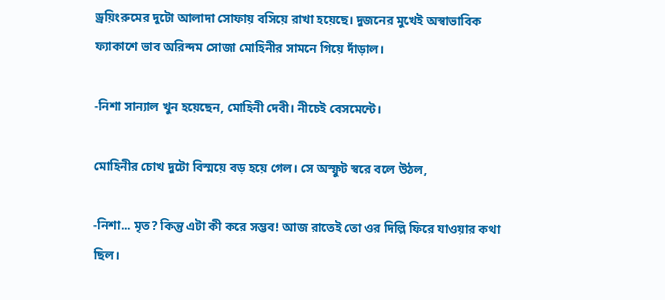ড্রয়িংরুমের দুটো আলাদা সোফায় বসিয়ে রাখা হয়েছে। দুজনের মুখেই অস্বাভাবিক ফ্যাকাশে ভাব অরিন্দম সোজা মোহিনীর সামনে গিয়ে দাঁড়াল।

-নিশা সান্যাল খুন হয়েছেন, মোহিনী দেবী। নীচেই বেসমেন্টে।

মোহিনীর চোখ দুটো বিস্ময়ে বড় হয়ে গেল। সে অস্ফুট স্বরে বলে উঠল,

-নিশা... মৃত? কিন্তু এটা কী করে সম্ভব! আজ রাতেই তো ওর দিল্লি ফিরে যাওয়ার কথা ছিল।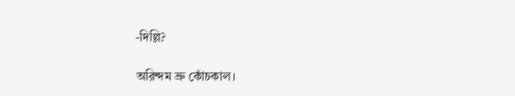-দিল্লি?

অরিন্দম ভ্রু কোঁচকাল।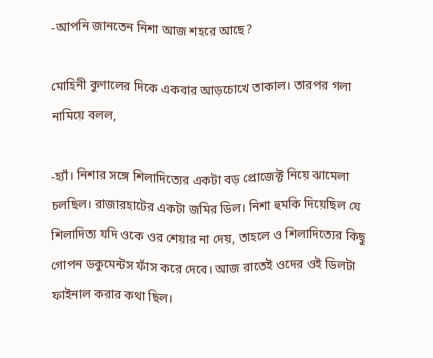-আপনি জানতেন নিশা আজ শহরে আছে?

মোহিনী কুণালের দিকে একবার আড়চোখে তাকাল। তারপর গলা নামিয়ে বলল,

-হ্যাঁ। নিশার সঙ্গে শিলাদিত্যের একটা বড় প্রোজেক্ট নিয়ে ঝামেলা চলছিল। রাজারহাটের একটা জমির ডিল। নিশা হুমকি দিয়েছিল যে শিলাদিত্য যদি ওকে ওর শেয়ার না দেয়, তাহলে ও শিলাদিত্যের কিছু গোপন ডকুমেন্টস ফাঁস করে দেবে। আজ রাতেই ওদের ওই ডিলটা ফাইনাল করার কথা ছিল।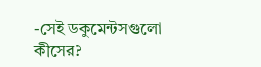-সেই ডকুমেন্টসগুলো কীসের?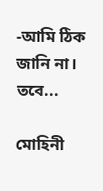-আমি ঠিক জানি না। তবে...

মোহিনী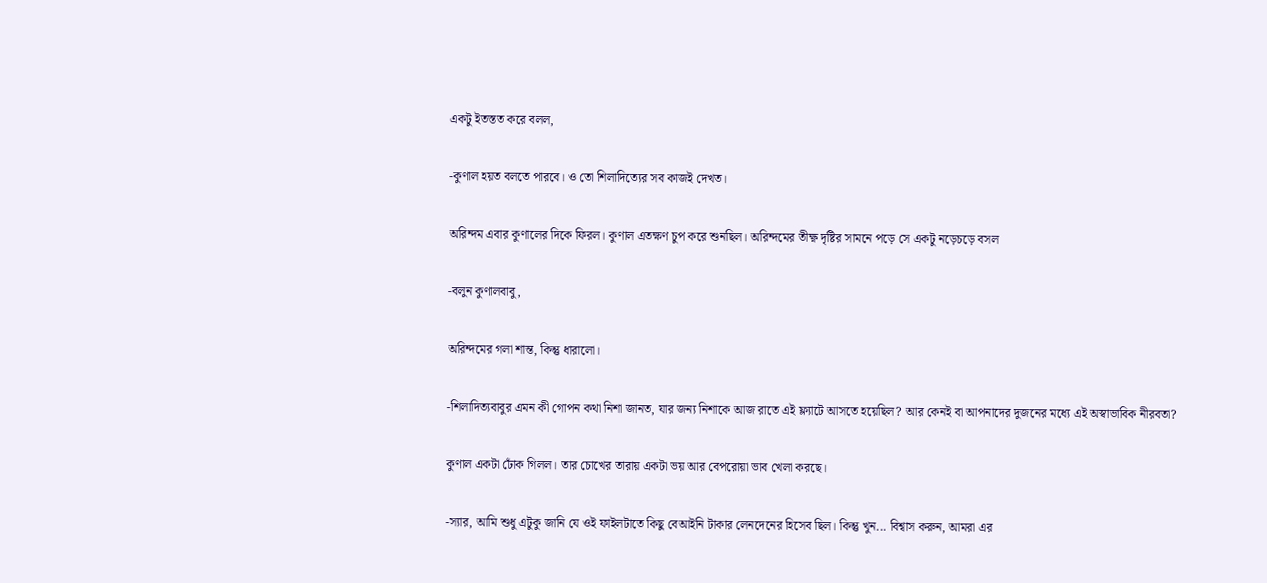একটু ইতস্তত করে বলল,

-কুণাল হয়ত বলতে পারবে। ও তো শিলাদিত্যের সব কাজই দেখত।

অরিন্দম এবার কুণালের দিকে ফিরল। কুণাল এতক্ষণ চুপ করে শুনছিল। অরিন্দমের তীক্ষ্ণ দৃষ্টির সামনে পড়ে সে একটু নড়েচড়ে বসল

-বলুন কুণালবাবু,

অরিন্দমের গলা শান্ত, কিন্তু ধারালো।

-শিলাদিত্যবাবুর এমন কী গোপন কথা নিশা জানত, যার জন্য নিশাকে আজ রাতে এই ফ্ল্যাটে আসতে হয়েছিল? আর কেনই বা আপনাদের দুজনের মধ্যে এই অস্বাভাবিক নীরবতা?

কুণাল একটা ঢোঁক গিলল। তার চোখের তারায় একটা ভয় আর বেপরোয়া ভাব খেলা করছে।

-স্যার, আমি শুধু এটুকু জানি যে ওই ফাইলটাতে কিছু বেআইনি টাকার লেনদেনের হিসেব ছিল। কিন্তু খুন... বিশ্বাস করুন, আমরা এর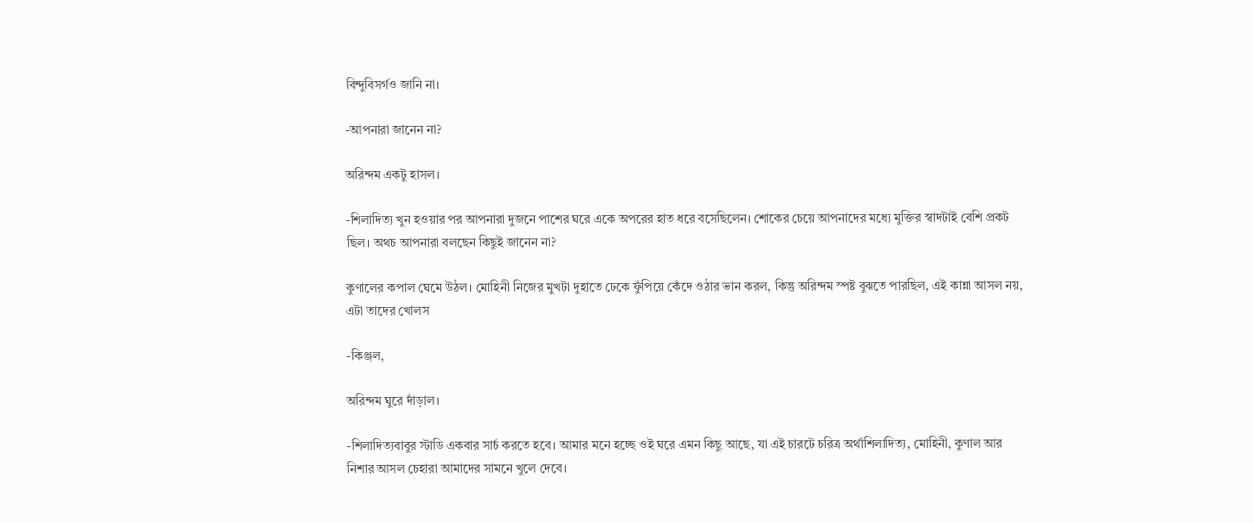বিন্দুবিসর্গও জানি না।

-আপনারা জানেন না?

অরিন্দম একটু হাসল।

-শিলাদিত্য খুন হওয়ার পর আপনারা দুজনে পাশের ঘরে একে অপরের হাত ধরে বসেছিলেন। শোকের চেয়ে আপনাদের মধ্যে মুক্তির স্বাদটাই বেশি প্রকট ছিল। অথচ আপনারা বলছেন কিছুই জানেন না?

কুণালের কপাল ঘেমে উঠল। মোহিনী নিজের মুখটা দুহাতে ঢেকে ফুঁপিয়ে কেঁদে ওঠার ভান করল, কিন্তু অরিন্দম স্পষ্ট বুঝতে পারছিল, এই কান্না আসল নয়, এটা তাদের খোলস

-কিঞ্জল,

অরিন্দম ঘুরে দাঁড়াল।

-শিলাদিত্যবাবুর স্টাডি একবার সার্চ করতে হবে। আমার মনে হচ্ছে ওই ঘরে এমন কিছু আছে, যা এই চারটে চরিত্র অর্থাশিলাদিত্য, মোহিনী, কুণাল আর নিশার আসল চেহারা আমাদের সামনে খুলে দেবে।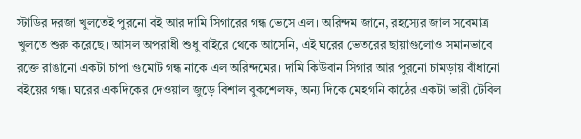স্টাডির দরজা খুলতেই পুরনো বই আর দামি সিগারের গন্ধ ভেসে এল। অরিন্দম জানে, রহস্যের জাল সবেমাত্র খুলতে শুরু করেছে। আসল অপরাধী শুধু বাইরে থেকে আসেনি, এই ঘরের ভেতরের ছায়াগুলোও সমানভাবে রক্তে রাঙানো একটা চাপা গুমোট গন্ধ নাকে এল অরিন্দমের। দামি কিউবান সিগার আর পুরনো চামড়ায় বাঁধানো বইয়ের গন্ধ। ঘরের একদিকের দেওয়াল জুড়ে বিশাল বুকশেলফ, অন্য দিকে মেহগনি কাঠের একটা ভারী টেবিল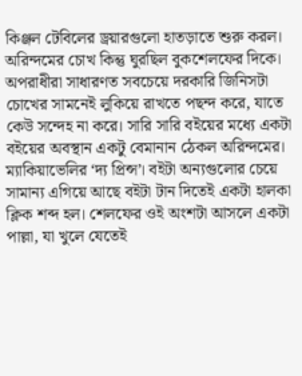কিঞ্জল টেবিলের ড্রয়ারগুলো হাতড়াতে শুরু করল। অরিন্দমের চোখ কিন্তু ঘুরছিল বুকশেলফের দিকে। অপরাধীরা সাধারণত সবচেয়ে দরকারি জিনিসটা চোখের সামনেই লুকিয়ে রাখতে পছন্দ করে, যাতে কেউ সন্দেহ না করে। সারি সারি বইয়ের মধ্যে একটা বইয়ের অবস্থান একটু বেমানান ঠেকল অরিন্দমের। ম্যাকিয়াভেলির ‘দ্য প্রিন্স’। বইটা অন্যগুলোর চেয়ে সামান্য এগিয়ে আছে বইটা টান দিতেই একটা হালকা ক্লিক শব্দ হল। শেলফের ওই অংশটা আসলে একটা পাল্লা, যা খুলে যেতেই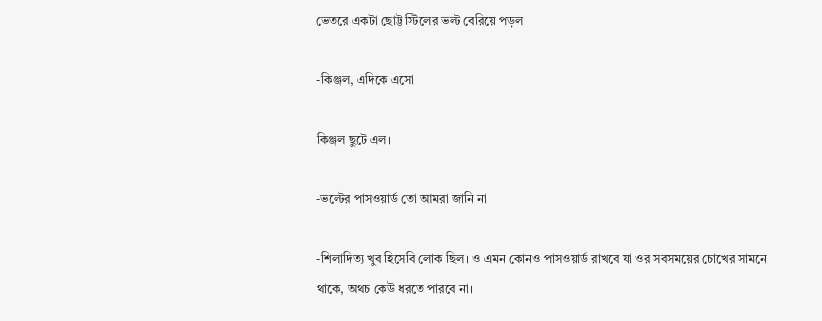ভেতরে একটা ছোট্ট স্টিলের ভল্ট বেরিয়ে পড়ল

-কিঞ্জল, এদিকে এসো

কিঞ্জল ছুটে এল।

-ভল্টের পাসওয়ার্ড তো আমরা জানি না

-শিলাদিত্য খুব হিসেবি লোক ছিল। ও এমন কোনও পাসওয়ার্ড রাখবে যা ওর সবসময়ের চোখের সামনে থাকে, অথচ কেউ ধরতে পারবে না।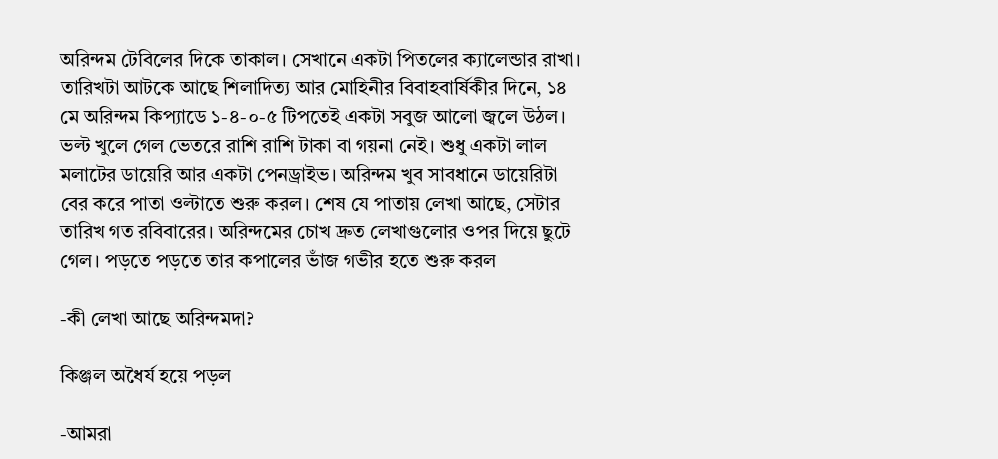অরিন্দম টেবিলের দিকে তাকাল। সেখানে একটা পিতলের ক্যালেন্ডার রাখা। তারিখটা আটকে আছে শিলাদিত্য আর মোহিনীর বিবাহবার্ষিকীর দিনে, ১৪ মে অরিন্দম কিপ্যাডে ১-৪-০-৫ টিপতেই একটা সবুজ আলো জ্বলে উঠল। ভল্ট খুলে গেল ভেতরে রাশি রাশি টাকা বা গয়না নেই। শুধু একটা লাল মলাটের ডায়েরি আর একটা পেনড্রাইভ। অরিন্দম খুব সাবধানে ডায়েরিটা বের করে পাতা ওল্টাতে শুরু করল। শেষ যে পাতায় লেখা আছে, সেটার তারিখ গত রবিবারের। অরিন্দমের চোখ দ্রুত লেখাগুলোর ওপর দিয়ে ছুটে গেল। পড়তে পড়তে তার কপালের ভাঁজ গভীর হতে শুরু করল

-কী লেখা আছে অরিন্দমদা?

কিঞ্জল অধৈর্য হয়ে পড়ল

-আমরা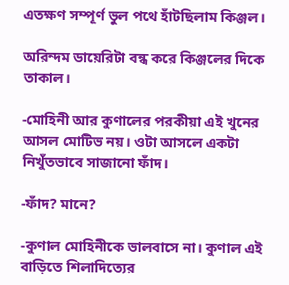এতক্ষণ সম্পূর্ণ ভুল পথে হাঁটছিলাম কিঞ্জল।

অরিন্দম ডায়েরিটা বন্ধ করে কিঞ্জলের দিকে তাকাল।

-মোহিনী আর কুণালের পরকীয়া এই খুনের আসল মোটিভ নয়। ওটা আসলে একটা নিখুঁতভাবে সাজানো ফাঁদ।

-ফাঁদ? মানে?

-কুণাল মোহিনীকে ভালবাসে না। কুণাল এই বাড়িতে শিলাদিত্যের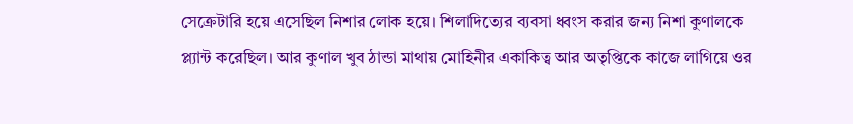সেক্রেটারি হয়ে এসেছিল নিশার লোক হয়ে। শিলাদিত্যের ব্যবসা ধ্বংস করার জন্য নিশা কুণালকে প্ল্যান্ট করেছিল। আর কুণাল খুব ঠান্ডা মাথায় মোহিনীর একাকিত্ব আর অতৃপ্তিকে কাজে লাগিয়ে ওর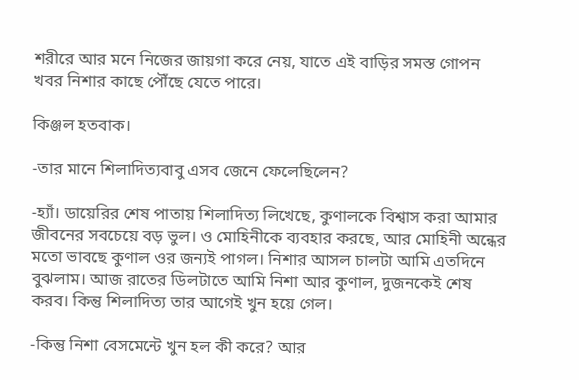শরীরে আর মনে নিজের জায়গা করে নেয়, যাতে এই বাড়ির সমস্ত গোপন খবর নিশার কাছে পৌঁছে যেতে পারে।

কিঞ্জল হতবাক।

-তার মানে শিলাদিত্যবাবু এসব জেনে ফেলেছিলেন?

-হ্যাঁ। ডায়েরির শেষ পাতায় শিলাদিত্য লিখেছে, কুণালকে বিশ্বাস করা আমার জীবনের সবচেয়ে বড় ভুল। ও মোহিনীকে ব্যবহার করছে, আর মোহিনী অন্ধের মতো ভাবছে কুণাল ওর জন্যই পাগল। নিশার আসল চালটা আমি এতদিনে বুঝলাম। আজ রাতের ডিলটাতে আমি নিশা আর কুণাল, দুজনকেই শেষ করব। কিন্তু শিলাদিত্য তার আগেই খুন হয়ে গেল।

-কিন্তু নিশা বেসমেন্টে খুন হল কী করে? আর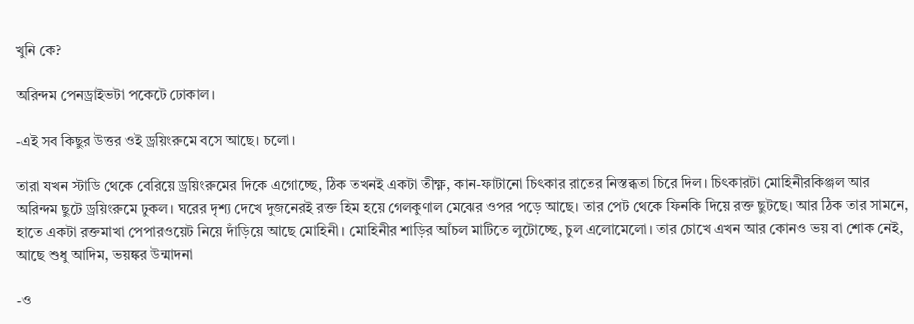খুনি কে?

অরিন্দম পেনড্রাইভটা পকেটে ঢোকাল।

-এই সব কিছুর উত্তর ওই ড্রয়িংরুমে বসে আছে। চলো।

তারা যখন স্টাডি থেকে বেরিয়ে ড্রয়িংরুমের দিকে এগোচ্ছে, ঠিক তখনই একটা তীক্ষ্ণ, কান-ফাটানো চিৎকার রাতের নিস্তব্ধতা চিরে দিল। চিৎকারটা মোহিনীরকিঞ্জল আর অরিন্দম ছুটে ড্রয়িংরুমে ঢুকল। ঘরের দৃশ্য দেখে দুজনেরই রক্ত হিম হয়ে গেলকুণাল মেঝের ওপর পড়ে আছে। তার পেট থেকে ফিনকি দিয়ে রক্ত ছুটছে। আর ঠিক তার সামনে, হাতে একটা রক্তমাখা পেপারওয়েট নিয়ে দাঁড়িয়ে আছে মোহিনী। মোহিনীর শাড়ির আঁচল মাটিতে লুটোচ্ছে, চুল এলোমেলো। তার চোখে এখন আর কোনও ভয় বা শোক নেই, আছে শুধু আদিম, ভয়ঙ্কর উন্মাদনা

-ও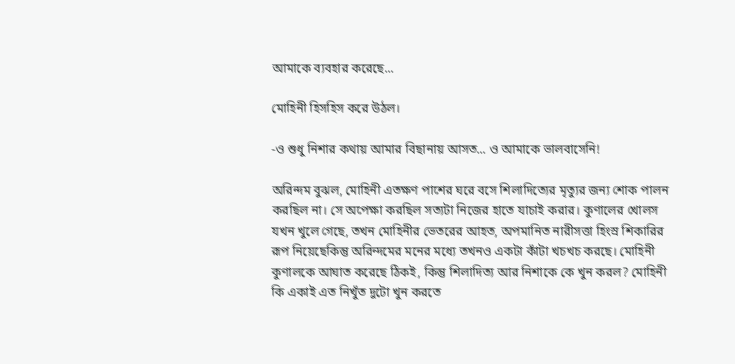আমাকে ব্যবহার করেছে...

মোহিনী হিসহিস করে উঠল।

-ও শুধু নিশার কথায় আমার বিছানায় আসত... ও আমাকে ভালবাসেনি!

অরিন্দম বুঝল, মোহিনী এতক্ষণ পাশের ঘরে বসে শিলাদিত্যের মৃত্যুর জন্য শোক পালন করছিল না। সে অপেক্ষা করছিল সত্যটা নিজের হাতে যাচাই করার। কুণালের খোলস যখন খুলে গেছে, তখন মোহিনীর ভেতরের আহত, অপমানিত নারীসত্তা হিংস্র শিকারির রূপ নিয়েছেকিন্তু অরিন্দমের মনের মধ্যে তখনও একটা কাঁটা খচখচ করছে। মোহিনী কুণালকে আঘাত করেছে ঠিকই, কিন্তু শিলাদিত্য আর নিশাকে কে খুন করল? মোহিনী কি একাই এত নিখুঁত দুটো খুন করতে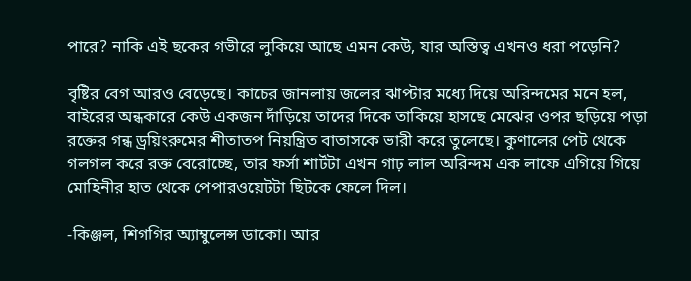পারে? নাকি এই ছকের গভীরে লুকিয়ে আছে এমন কেউ, যার অস্তিত্ব এখনও ধরা পড়েনি?

বৃষ্টির বেগ আরও বেড়েছে। কাচের জানলায় জলের ঝাপ্টার মধ্যে দিয়ে অরিন্দমের মনে হল, বাইরের অন্ধকারে কেউ একজন দাঁড়িয়ে তাদের দিকে তাকিয়ে হাসছে মেঝের ওপর ছড়িয়ে পড়া রক্তের গন্ধ ড্রয়িংরুমের শীতাতপ নিয়ন্ত্রিত বাতাসকে ভারী করে তুলেছে। কুণালের পেট থেকে গলগল করে রক্ত বেরোচ্ছে, তার ফর্সা শার্টটা এখন গাঢ় লাল অরিন্দম এক লাফে এগিয়ে গিয়ে মোহিনীর হাত থেকে পেপারওয়েটটা ছিটকে ফেলে দিল।

-কিঞ্জল, শিগগির অ্যাম্বুলেন্স ডাকো। আর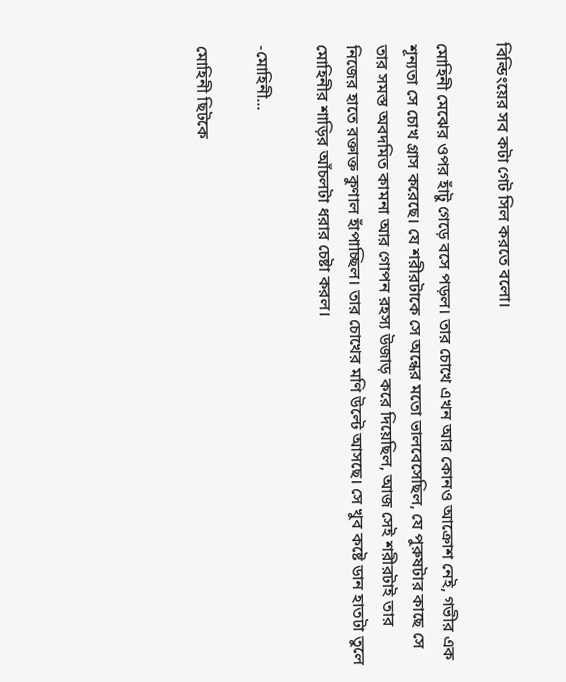বিল্ডিংয়ের সব কটা গেট সিল করতে বলো।

মোহিনী মেঝের ওপর হাঁটু গেড়ে বসে পড়ল। তার চোখে এখন আর কোনও আক্রোশ নেই, গভীর এক শূন্যতা সে চোখ গ্রাস করেছে। যে শরীরটাকে সে অন্ধের মতো ভালবেসেছিল, যে পুরুষটার কাছে সে তার সমস্ত অবদমিত কামনা আর গোপন রহস্য উজাড় করে দিয়েছিল, আজ সেই শরীরটাই তার নিজের হাতে রক্তাক্ত কুণাল হাঁপাচ্ছিল। তার চোখের মণি উল্টে আসছে। সে খুব কষ্টে ডান হাতটা তুলে মোহিনীর শাড়ির আঁচলটা ধরার চেষ্টা করল।

-মোহিনী...

মোহিনী ছিটকে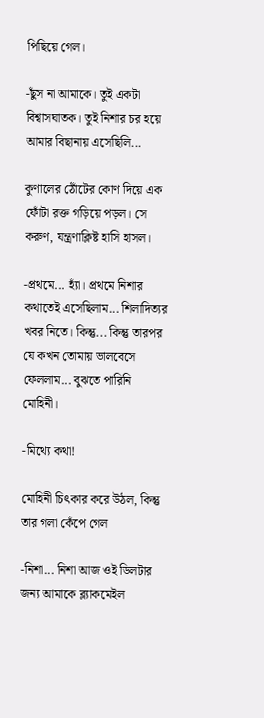পিছিয়ে গেল।

-ছুঁস না আমাকে। তুই একটা বিশ্বাসঘাতক। তুই নিশার চর হয়ে আমার বিছানায় এসেছিলি...

কুণালের ঠোঁটের কোণ দিয়ে এক ফোঁটা রক্ত গড়িয়ে পড়ল। সে করুণ, যন্ত্রণাক্লিষ্ট হাসি হাসল।

-প্রথমে... হ্যাঁ। প্রথমে নিশার কথাতেই এসেছিলাম... শিলাদিত্যর খবর নিতে। কিন্তু... কিন্তু তারপর যে কখন তোমায় ভালবেসে ফেললাম... বুঝতে পারিনি মোহিনী।

-মিথ্যে কথা!

মোহিনী চিৎকার করে উঠল, কিন্তু তার গলা কেঁপে গেল

-নিশা... নিশা আজ ওই ডিলটার জন্য আমাকে ব্ল্যাকমেইল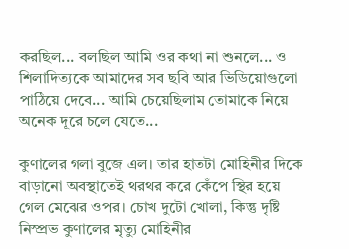করছিল... বলছিল আমি ওর কথা না শুনলে... ও শিলাদিত্যকে আমাদের সব ছবি আর ভিডিয়োগুলো পাঠিয়ে দেবে... আমি চেয়েছিলাম তোমাকে নিয়ে অনেক দূরে চলে যেতে...

কুণালের গলা বুজে এল। তার হাতটা মোহিনীর দিকে বাড়ানো অবস্থাতেই থরথর করে কেঁপে স্থির হয়ে গেল মেঝের ওপর। চোখ দুটো খোলা, কিন্তু দৃষ্টি নিস্প্রভ কুণালের মৃত্যু মোহিনীর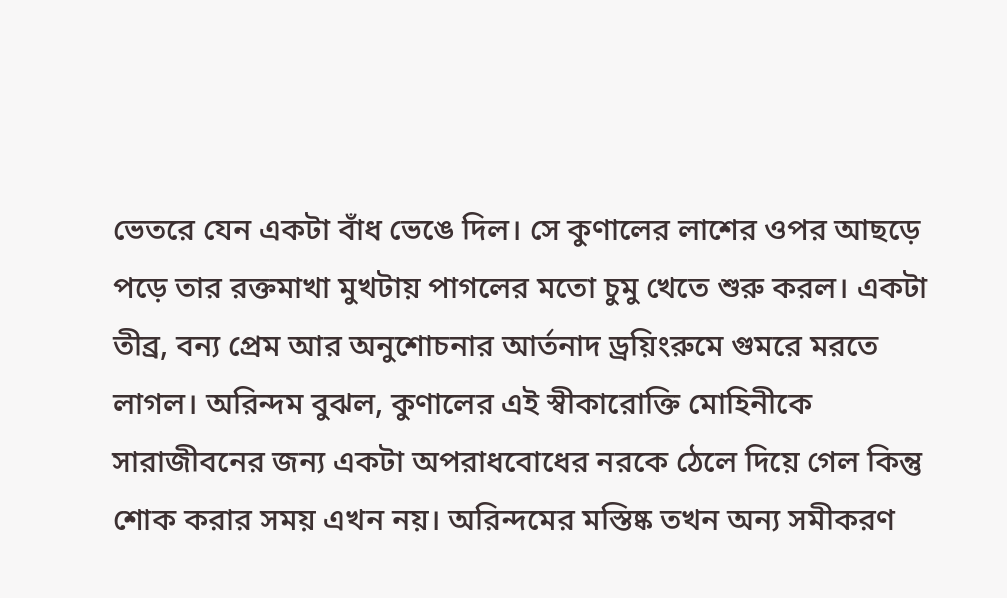ভেতরে যেন একটা বাঁধ ভেঙে দিল। সে কুণালের লাশের ওপর আছড়ে পড়ে তার রক্তমাখা মুখটায় পাগলের মতো চুমু খেতে শুরু করল। একটা তীব্র, বন্য প্রেম আর অনুশোচনার আর্তনাদ ড্রয়িংরুমে গুমরে মরতে লাগল। অরিন্দম বুঝল, কুণালের এই স্বীকারোক্তি মোহিনীকে সারাজীবনের জন্য একটা অপরাধবোধের নরকে ঠেলে দিয়ে গেল কিন্তু শোক করার সময় এখন নয়। অরিন্দমের মস্তিষ্ক তখন অন্য সমীকরণ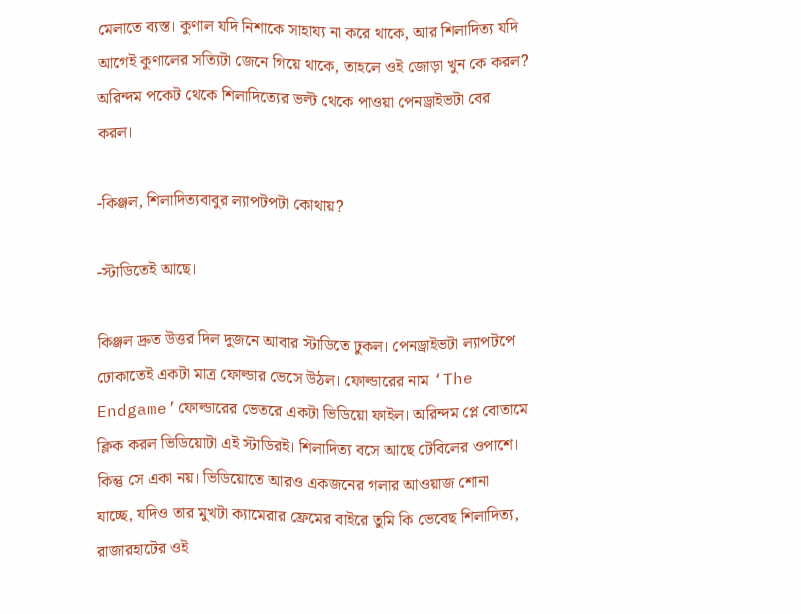মেলাতে ব্যস্ত। কুণাল যদি নিশাকে সাহায্য না করে থাকে, আর শিলাদিত্য যদি আগেই কুণালের সত্যিটা জেনে গিয়ে থাকে, তাহলে ওই জোড়া খুন কে করল? অরিন্দম পকেট থেকে শিলাদিত্যের ভল্ট থেকে পাওয়া পেনড্রাইভটা বের করল।

-কিঞ্জল, শিলাদিত্যবাবুর ল্যাপটপটা কোথায়?

-স্টাডিতেই আছে।

কিঞ্জল দ্রুত উত্তর দিল দুজনে আবার স্টাডিতে ঢুকল। পেনড্রাইভটা ল্যাপটপে ঢোকাতেই একটা মাত্র ফোল্ডার ভেসে উঠল। ফোল্ডারের নাম ‘The Endgame’ফোল্ডারের ভেতরে একটা ভিডিয়ো ফাইল। অরিন্দম প্লে বোতামে ক্লিক করল ভিডিয়োটা এই স্টাডিরই। শিলাদিত্য বসে আছে টেবিলের ওপাশে। কিন্তু সে একা নয়। ভিডিয়োতে আরও একজনের গলার আওয়াজ শোনা যাচ্ছে, যদিও তার মুখটা ক্যামেরার ফ্রেমের বাইরে তুমি কি ভেবেছ শিলাদিত্য, রাজারহাটের ওই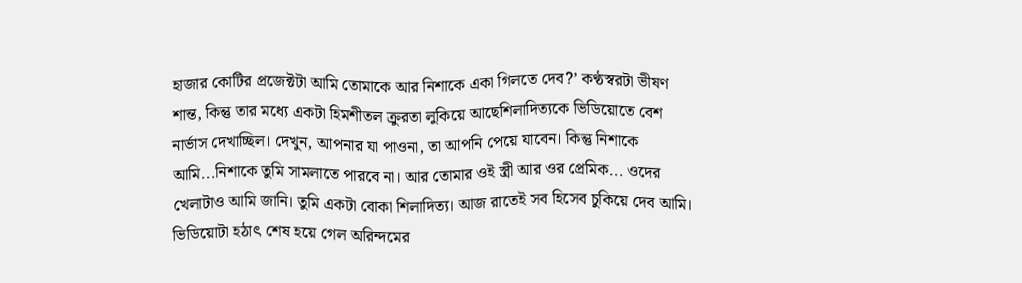হাজার কোটির প্রজেক্টটা আমি তোমাকে আর নিশাকে একা গিলতে দেব?’ কণ্ঠস্বরটা ভীষণ শান্ত, কিন্তু তার মধ্যে একটা হিমশীতল ক্রুরতা লুকিয়ে আছেশিলাদিত্যকে ভিডিয়োতে বেশ নার্ভাস দেখাচ্ছিল। দেখুন, আপনার যা পাওনা, তা আপনি পেয়ে যাবেন। কিন্তু নিশাকে আমি...নিশাকে তুমি সামলাতে পারবে না। আর তোমার ওই স্ত্রী আর ওর প্রেমিক... ওদের খেলাটাও আমি জানি। তুমি একটা বোকা শিলাদিত্য। আজ রাতেই সব হিসেব চুকিয়ে দেব আমি। ভিডিয়োটা হঠাৎ শেষ হয়ে গেল অরিন্দমের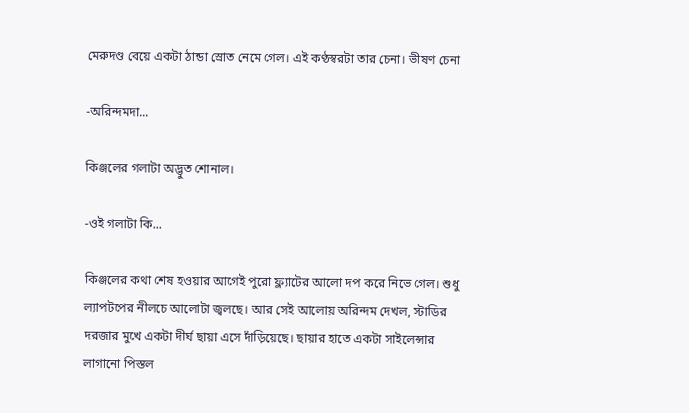মেরুদণ্ড বেয়ে একটা ঠান্ডা স্রোত নেমে গেল। এই কণ্ঠস্বরটা তার চেনা। ভীষণ চেনা

-অরিন্দমদা...

কিঞ্জলের গলাটা অদ্ভুত শোনাল।

-ওই গলাটা কি...

কিঞ্জলের কথা শেষ হওয়ার আগেই পুরো ফ্ল্যাটের আলো দপ করে নিভে গেল। শুধু ল্যাপটপের নীলচে আলোটা জ্বলছে। আর সেই আলোয় অরিন্দম দেখল, স্টাডির দরজার মুখে একটা দীর্ঘ ছায়া এসে দাঁড়িয়েছে। ছায়ার হাতে একটা সাইলেন্সার লাগানো পিস্তল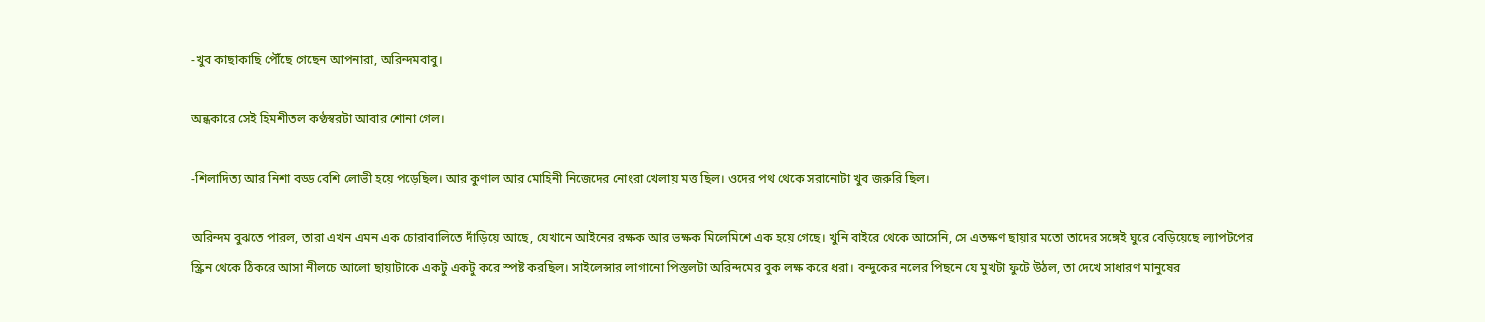-খুব কাছাকাছি পৌঁছে গেছেন আপনারা, অরিন্দমবাবু।

অন্ধকারে সেই হিমশীতল কণ্ঠস্বরটা আবার শোনা গেল।

-শিলাদিত্য আর নিশা বড্ড বেশি লোভী হয়ে পড়েছিল। আর কুণাল আর মোহিনী নিজেদের নোংরা খেলায় মত্ত ছিল। ওদের পথ থেকে সরানোটা খুব জরুরি ছিল।

অরিন্দম বুঝতে পারল, তারা এখন এমন এক চোরাবালিতে দাঁড়িয়ে আছে, যেখানে আইনের রক্ষক আর ভক্ষক মিলেমিশে এক হয়ে গেছে। খুনি বাইরে থেকে আসেনি, সে এতক্ষণ ছায়ার মতো তাদের সঙ্গেই ঘুরে বেড়িয়েছে ল্যাপটপের স্ক্রিন থেকে ঠিকরে আসা নীলচে আলো ছায়াটাকে একটু একটু করে স্পষ্ট করছিল। সাইলেন্সার লাগানো পিস্তলটা অরিন্দমের বুক লক্ষ করে ধরা। বন্দুকের নলের পিছনে যে মুখটা ফুটে উঠল, তা দেখে সাধারণ মানুষের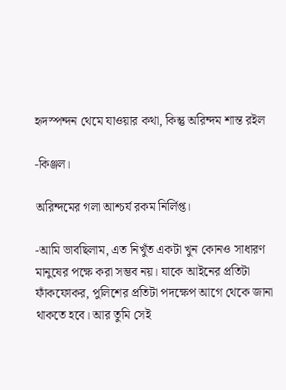হৃদস্পন্দন থেমে যাওয়ার কথা, কিন্তু অরিন্দম শান্ত রইল

-কিঞ্জল।

অরিন্দমের গলা আশ্চর্য রকম নির্লিপ্ত।

-আমি ভাবছিলাম, এত নিখুঁত একটা খুন কোনও সাধারণ মানুষের পক্ষে করা সম্ভব নয়। যাকে আইনের প্রতিটা ফাঁকফোকর, পুলিশের প্রতিটা পদক্ষেপ আগে থেকে জানা থাকতে হবে। আর তুমি সেই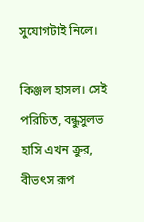সুযোগটাই নিলে।

কিঞ্জল হাসল। সেই পরিচিত, বন্ধুসুলভ হাসি এখন ক্রুর, বীভৎস রূপ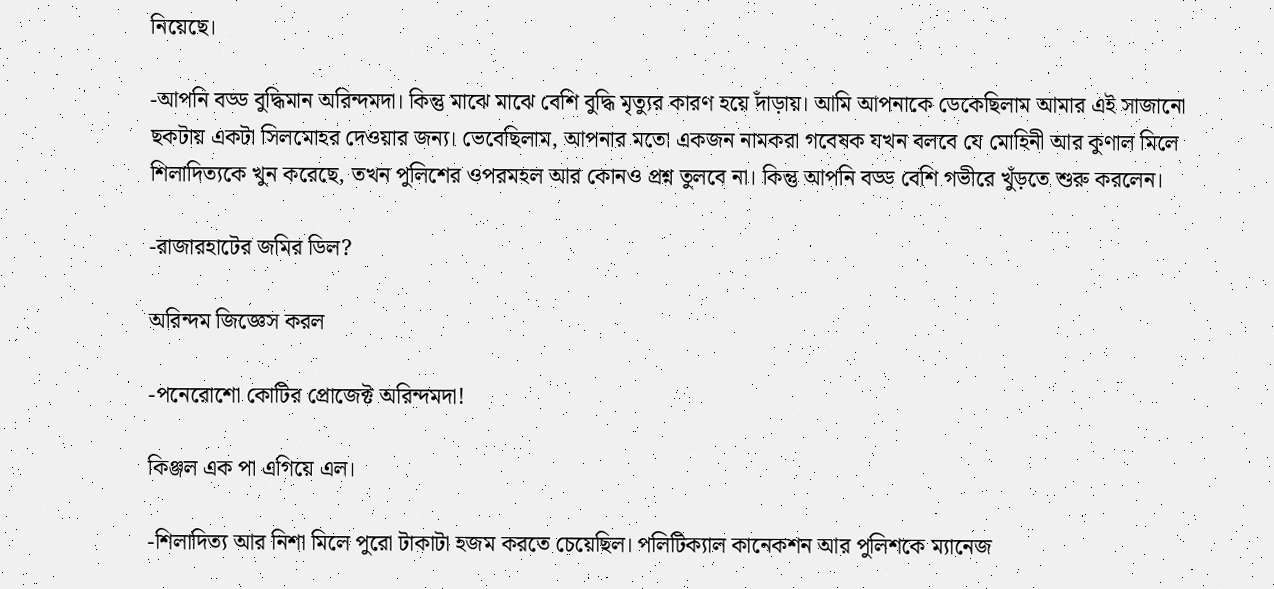নিয়েছে।

-আপনি বড্ড বুদ্ধিমান অরিন্দমদা। কিন্তু মাঝে মাঝে বেশি বুদ্ধি মৃত্যুর কারণ হয়ে দাঁড়ায়। আমি আপনাকে ডেকেছিলাম আমার এই সাজানো ছকটায় একটা সিলমোহর দেওয়ার জন্য। ভেবেছিলাম, আপনার মতো একজন নামকরা গবেষক যখন বলবে যে মোহিনী আর কুণাল মিলে শিলাদিত্যকে খুন করেছে, তখন পুলিশের ওপরমহল আর কোনও প্রশ্ন তুলবে না। কিন্তু আপনি বড্ড বেশি গভীরে খুঁড়তে শুরু করলেন।

-রাজারহাটের জমির ডিল?

অরিন্দম জিজ্ঞেস করল

-পনেরোশো কোটির প্রোজেক্ট অরিন্দমদা!

কিঞ্জল এক পা এগিয়ে এল।

-শিলাদিত্য আর নিশা মিলে পুরো টাকাটা হজম করতে চেয়েছিল। পলিটিক্যাল কানেকশন আর পুলিশকে ম্যানেজ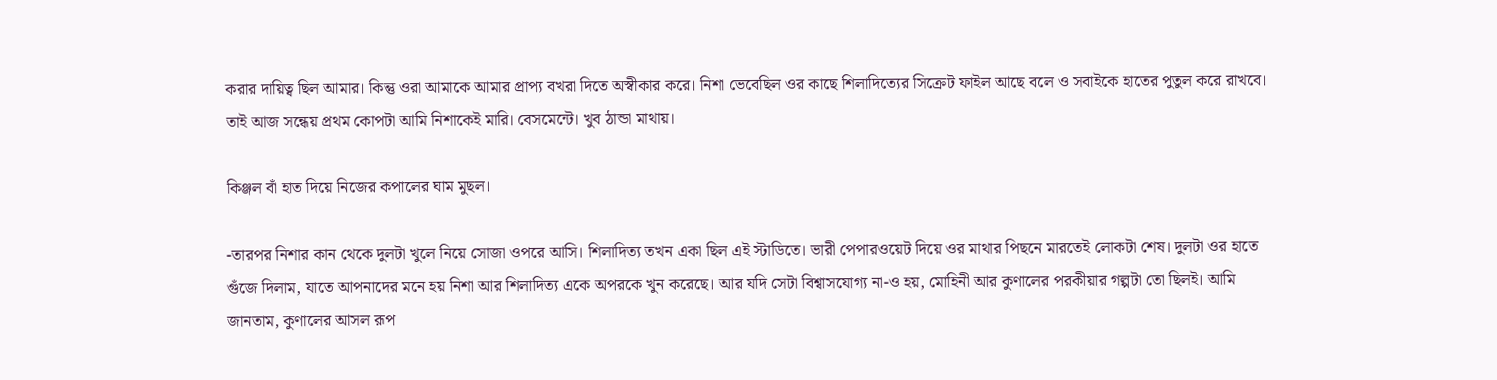করার দায়িত্ব ছিল আমার। কিন্তু ওরা আমাকে আমার প্রাপ্য বখরা দিতে অস্বীকার করে। নিশা ভেবেছিল ওর কাছে শিলাদিত্যের সিক্রেট ফাইল আছে বলে ও সবাইকে হাতের পুতুল করে রাখবে। তাই আজ সন্ধেয় প্রথম কোপটা আমি নিশাকেই মারি। বেসমেন্টে। খুব ঠান্ডা মাথায়।

কিঞ্জল বাঁ হাত দিয়ে নিজের কপালের ঘাম মুছল।

-তারপর নিশার কান থেকে দুলটা খুলে নিয়ে সোজা ওপরে আসি। শিলাদিত্য তখন একা ছিল এই স্টাডিতে। ভারী পেপারওয়েট দিয়ে ওর মাথার পিছনে মারতেই লোকটা শেষ। দুলটা ওর হাতে গুঁজে দিলাম, যাতে আপনাদের মনে হয় নিশা আর শিলাদিত্য একে অপরকে খুন করেছে। আর যদি সেটা বিশ্বাসযোগ্য না-ও হয়, মোহিনী আর কুণালের পরকীয়ার গল্পটা তো ছিলই। আমি জানতাম, কুণালের আসল রূপ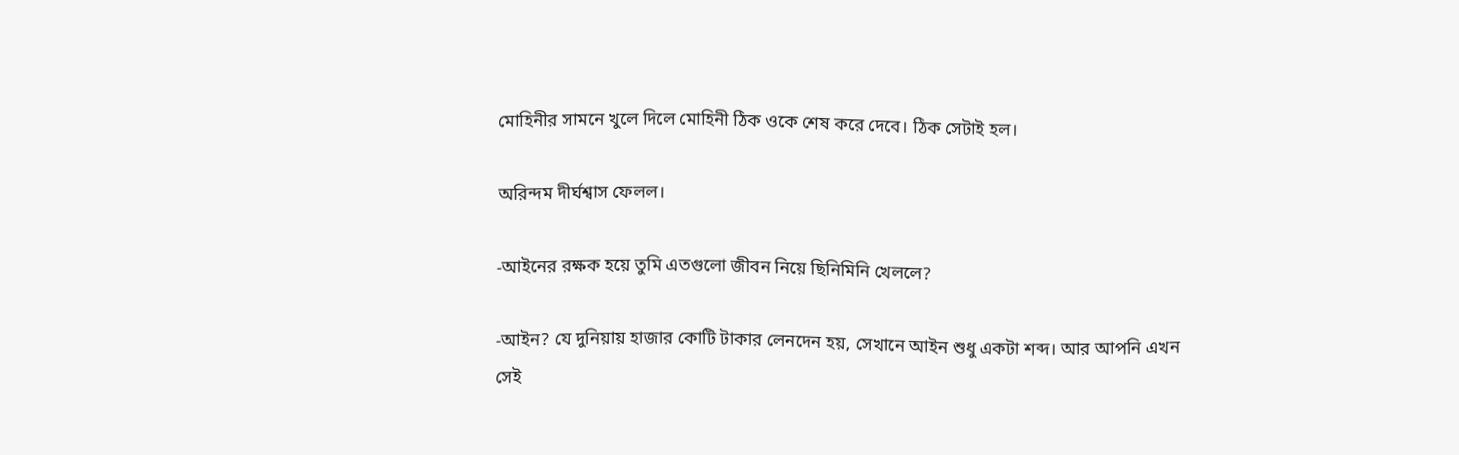মোহিনীর সামনে খুলে দিলে মোহিনী ঠিক ওকে শেষ করে দেবে। ঠিক সেটাই হল।

অরিন্দম দীর্ঘশ্বাস ফেলল।

-আইনের রক্ষক হয়ে তুমি এতগুলো জীবন নিয়ে ছিনিমিনি খেললে?

-আইন? যে দুনিয়ায় হাজার কোটি টাকার লেনদেন হয়, সেখানে আইন শুধু একটা শব্দ। আর আপনি এখন সেই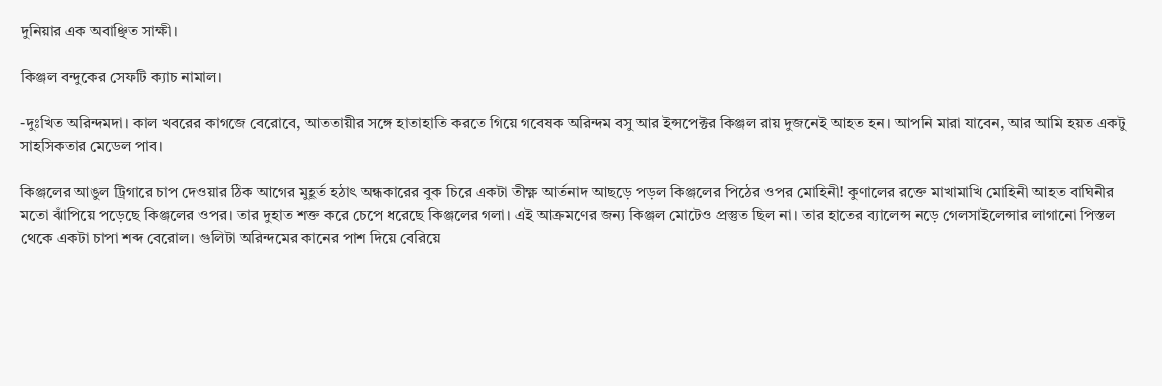দুনিয়ার এক অবাঞ্ছিত সাক্ষী।

কিঞ্জল বন্দুকের সেফটি ক্যাচ নামাল।

-দুঃখিত অরিন্দমদা। কাল খবরের কাগজে বেরোবে, আততায়ীর সঙ্গে হাতাহাতি করতে গিয়ে গবেষক অরিন্দম বসু আর ইন্সপেক্টর কিঞ্জল রায় দুজনেই আহত হন। আপনি মারা যাবেন, আর আমি হয়ত একটু সাহসিকতার মেডেল পাব।

কিঞ্জলের আঙুল ট্রিগারে চাপ দেওয়ার ঠিক আগের মুহূর্ত হঠাৎ অন্ধকারের বুক চিরে একটা তীক্ষ্ণ আর্তনাদ আছড়ে পড়ল কিঞ্জলের পিঠের ওপর মোহিনী! কুণালের রক্তে মাখামাখি মোহিনী আহত বাঘিনীর মতো ঝাঁপিয়ে পড়েছে কিঞ্জলের ওপর। তার দুহাত শক্ত করে চেপে ধরেছে কিঞ্জলের গলা। এই আক্রমণের জন্য কিঞ্জল মোটেও প্রস্তুত ছিল না। তার হাতের ব্যালেন্স নড়ে গেলসাইলেন্সার লাগানো পিস্তল থেকে একটা চাপা শব্দ বেরোল। গুলিটা অরিন্দমের কানের পাশ দিয়ে বেরিয়ে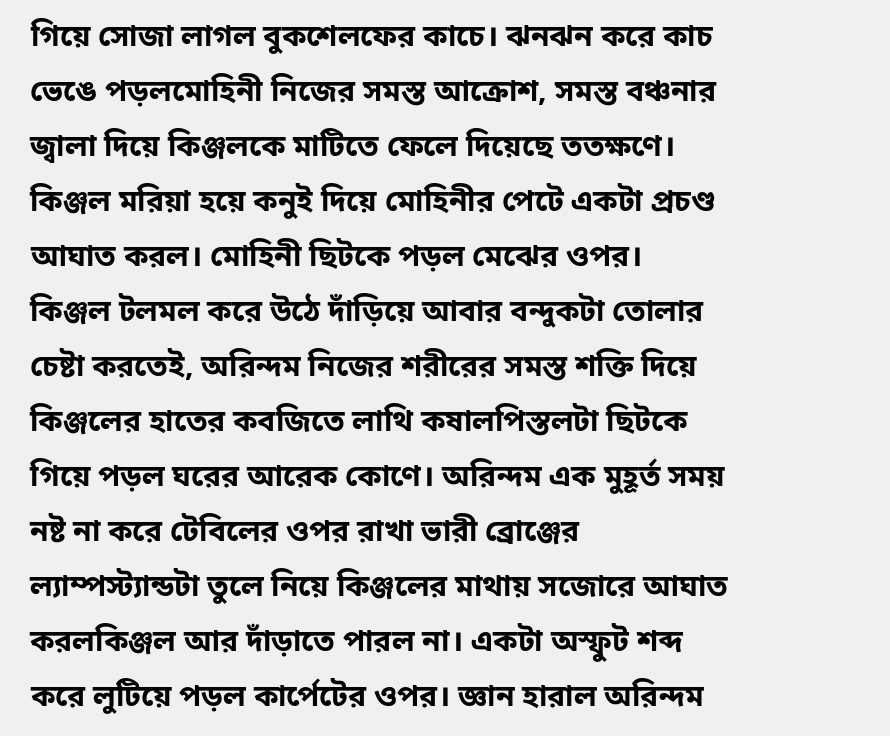গিয়ে সোজা লাগল বুকশেলফের কাচে। ঝনঝন করে কাচ ভেঙে পড়লমোহিনী নিজের সমস্ত আক্রোশ, সমস্ত বঞ্চনার জ্বালা দিয়ে কিঞ্জলকে মাটিতে ফেলে দিয়েছে ততক্ষণে। কিঞ্জল মরিয়া হয়ে কনুই দিয়ে মোহিনীর পেটে একটা প্রচণ্ড আঘাত করল। মোহিনী ছিটকে পড়ল মেঝের ওপর। কিঞ্জল টলমল করে উঠে দাঁড়িয়ে আবার বন্দুকটা তোলার চেষ্টা করতেই, অরিন্দম নিজের শরীরের সমস্ত শক্তি দিয়ে কিঞ্জলের হাতের কবজিতে লাথি কষালপিস্তলটা ছিটকে গিয়ে পড়ল ঘরের আরেক কোণে। অরিন্দম এক মুহূর্ত সময় নষ্ট না করে টেবিলের ওপর রাখা ভারী ব্রোঞ্জের ল্যাম্পস্ট্যান্ডটা তুলে নিয়ে কিঞ্জলের মাথায় সজোরে আঘাত করলকিঞ্জল আর দাঁড়াতে পারল না। একটা অস্ফুট শব্দ করে লুটিয়ে পড়ল কার্পেটের ওপর। জ্ঞান হারাল অরিন্দম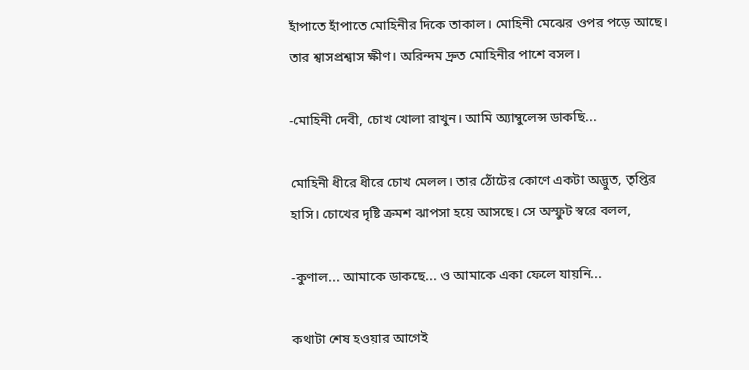হাঁপাতে হাঁপাতে মোহিনীর দিকে তাকাল। মোহিনী মেঝের ওপর পড়ে আছে। তার শ্বাসপ্রশ্বাস ক্ষীণ। অরিন্দম দ্রুত মোহিনীর পাশে বসল।

-মোহিনী দেবী, চোখ খোলা রাখুন। আমি অ্যাম্বুলেন্স ডাকছি...

মোহিনী ধীরে ধীরে চোখ মেলল। তার ঠোঁটের কোণে একটা অদ্ভুত, তৃপ্তির হাসি। চোখের দৃষ্টি ক্রমশ ঝাপসা হয়ে আসছে। সে অস্ফুট স্বরে বলল,

-কুণাল... আমাকে ডাকছে... ও আমাকে একা ফেলে যায়নি...

কথাটা শেষ হওয়ার আগেই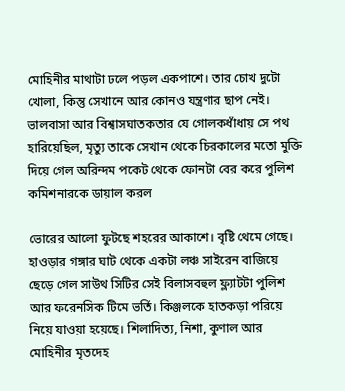মোহিনীর মাথাটা ঢলে পড়ল একপাশে। তার চোখ দুটো খোলা, কিন্তু সেখানে আর কোনও যন্ত্রণার ছাপ নেই। ভালবাসা আর বিশ্বাসঘাতকতার যে গোলকধাঁধায় সে পথ হারিয়েছিল, মৃত্যু তাকে সেখান থেকে চিরকালের মতো মুক্তি দিয়ে গেল অরিন্দম পকেট থেকে ফোনটা বের করে পুলিশ কমিশনারকে ডায়াল করল

ভোরের আলো ফুটছে শহরের আকাশে। বৃষ্টি থেমে গেছে। হাওড়ার গঙ্গার ঘাট থেকে একটা লঞ্চ সাইরেন বাজিয়ে ছেড়ে গেল সাউথ সিটির সেই বিলাসবহুল ফ্ল্যাটটা পুলিশ আর ফরেনসিক টিমে ভর্তি। কিঞ্জলকে হাতকড়া পরিয়ে নিয়ে যাওয়া হয়েছে। শিলাদিত্য, নিশা, কুণাল আর মোহিনীর মৃতদেহ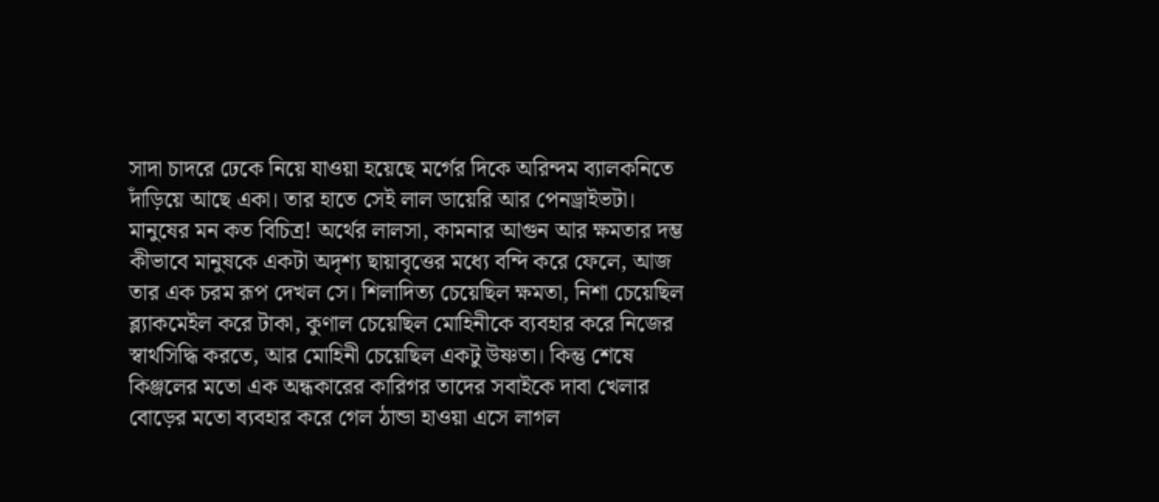সাদা চাদরে ঢেকে নিয়ে যাওয়া হয়েছে মর্গের দিকে অরিন্দম ব্যালকনিতে দাঁড়িয়ে আছে একা। তার হাতে সেই লাল ডায়েরি আর পেনড্রাইভটা। মানুষের মন কত বিচিত্র! অর্থের লালসা, কামনার আগুন আর ক্ষমতার দম্ভ কীভাবে মানুষকে একটা অদৃশ্য ছায়াবৃত্তের মধ্যে বন্দি করে ফেলে, আজ তার এক চরম রূপ দেখল সে। শিলাদিত্য চেয়েছিল ক্ষমতা, নিশা চেয়েছিল ব্ল্যাকমেইল করে টাকা, কুণাল চেয়েছিল মোহিনীকে ব্যবহার করে নিজের স্বার্থসিদ্ধি করতে, আর মোহিনী চেয়েছিল একটু উষ্ণতা। কিন্তু শেষে কিঞ্জলের মতো এক অন্ধকারের কারিগর তাদের সবাইকে দাবা খেলার বোড়ের মতো ব্যবহার করে গেল ঠান্ডা হাওয়া এসে লাগল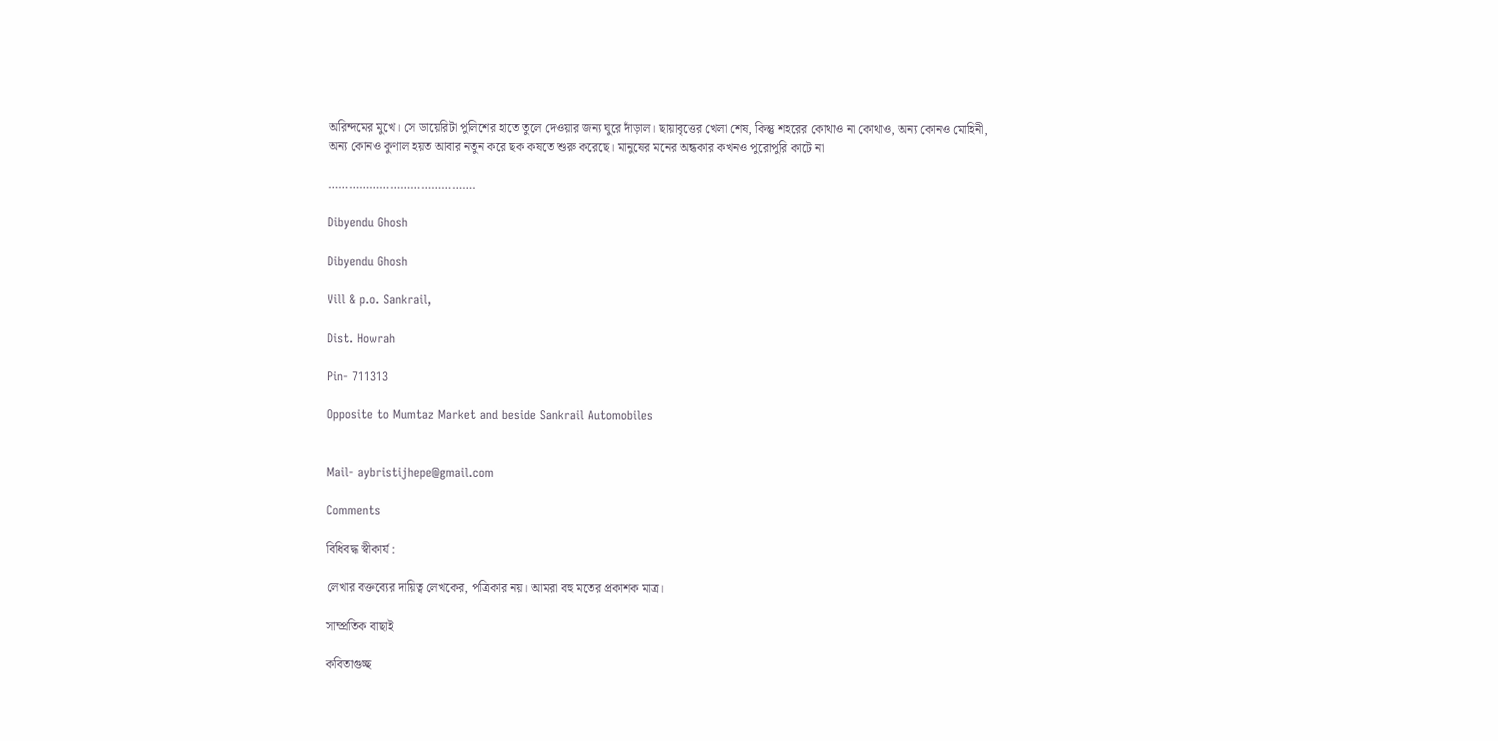অরিন্দমের মুখে। সে ডায়েরিটা পুলিশের হাতে তুলে দেওয়ার জন্য ঘুরে দাঁড়াল। ছায়াবৃত্তের খেলা শেষ, কিন্তু শহরের কোথাও না কোথাও, অন্য কোনও মোহিনী, অন্য কোনও কুণাল হয়ত আবার নতুন করে ছক কষতে শুরু করেছে। মানুষের মনের অন্ধকার কখনও পুরোপুরি কাটে না

…………………………………….

Dibyendu Ghosh

Dibyendu Ghosh

Vill & p.o. Sankrail,

Dist. Howrah

Pin- 711313

Opposite to Mumtaz Market and beside Sankrail Automobiles


Mail- aybristijhepe@gmail.com

Comments

বিধিবদ্ধ স্বীকার্য :

লেখার বক্তব্যের দায়িত্ব লেখকের, পত্রিকার নয়। আমরা বহু মতের প্রকাশক মাত্র।

সাম্প্রতিক বাছাই

কবিতাগুচ্ছ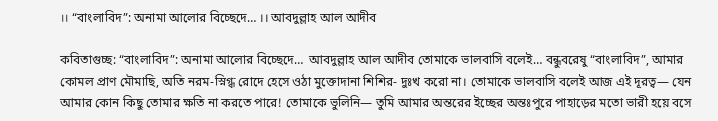।। “বাংলাবিদ”: অনামা আলোর বিচ্ছেদে… ।। আবদুল্লাহ আল আদীব

কবিতাগুচ্ছ: “বাংলাবিদ”: অনামা আলোর বিচ্ছেদে…  আবদুল্লাহ আল আদীব তোমাকে ভালবাসি বলেই… বন্ধুবরেষু “বাংলাবিদ”, আমার কোমল প্রাণ মৌমাছি, অতি নরম-স্নিগ্ধ রোদে হেসে ওঠা মুক্তোদানা শিশির- দুঃখ করো না। তোমাকে ভালবাসি বলেই আজ এই দূরত্ব— যেন আমার কোন কিছু তোমার ক্ষতি না করতে পারে! তোমাকে ভুলিনি— তুমি আমার অন্তরের ইচ্ছের অন্তঃপুরে পাহাড়ের মতো ভারী হয়ে বসে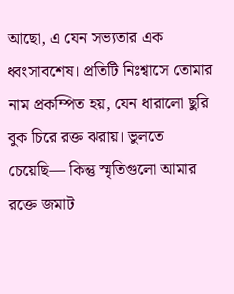আছো, এ যেন সভ্যতার এক ধ্বংসাবশেষ। প্রতিটি নিঃশ্বাসে তোমার নাম প্রকম্পিত হয়, যেন ধারালো ছুরি বুক চিরে রক্ত ঝরায়। ভুলতে চেয়েছি— কিন্তু স্মৃতিগুলো আমার রক্তে জমাট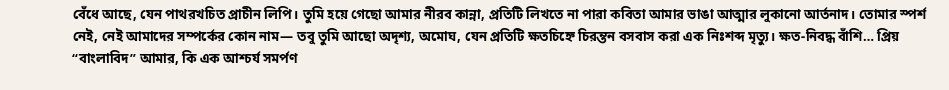বেঁধে আছে, যেন পাথরখচিত প্রাচীন লিপি। তুমি হয়ে গেছো আমার নীরব কান্না, প্রতিটি লিখতে না পারা কবিতা আমার ভাঙা আত্মার লুকানো আর্তনাদ। তোমার স্পর্শ নেই, নেই আমাদের সম্পর্কের কোন নাম— তবু তুমি আছো অদৃশ্য, অমোঘ, যেন প্রতিটি ক্ষতচিহ্নে চিরন্তন বসবাস করা এক নিঃশব্দ মৃত্যু। ক্ষত-নিবদ্ধ বাঁশি… প্রিয় “বাংলাবিদ” আমার, কি এক আশ্চর্য সমর্পণ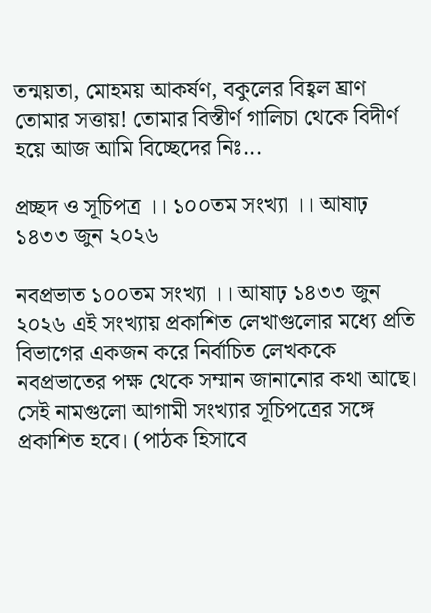তন্ময়তা, মোহময় আকর্ষণ, বকুলের বিহ্বল ঘ্রাণ তোমার সত্তায়! তোমার বিস্তীর্ণ গালিচা থেকে বিদীর্ণ হয়ে আজ আমি বিচ্ছেদের নিঃ...

প্রচ্ছদ ও সূচিপত্র ।। ১০০তম সংখ্যা ।। আষাঢ় ১৪৩৩ জুন ২০২৬

নবপ্রভাত ১০০তম সংখ্যা ।। আষাঢ় ১৪৩৩ জুন ২০২৬ এই সংখ্যায় প্রকাশিত লেখাগুলোর মধ্যে প্রতি বিভাগের একজন করে নির্বাচিত লেখককে নবপ্রভাতের পক্ষ থেকে সম্মান জানানোর কথা আছে। সেই নামগুলো আগামী সংখ্যার সূচিপত্রের সঙ্গে প্রকাশিত হবে। (পাঠক হিসাবে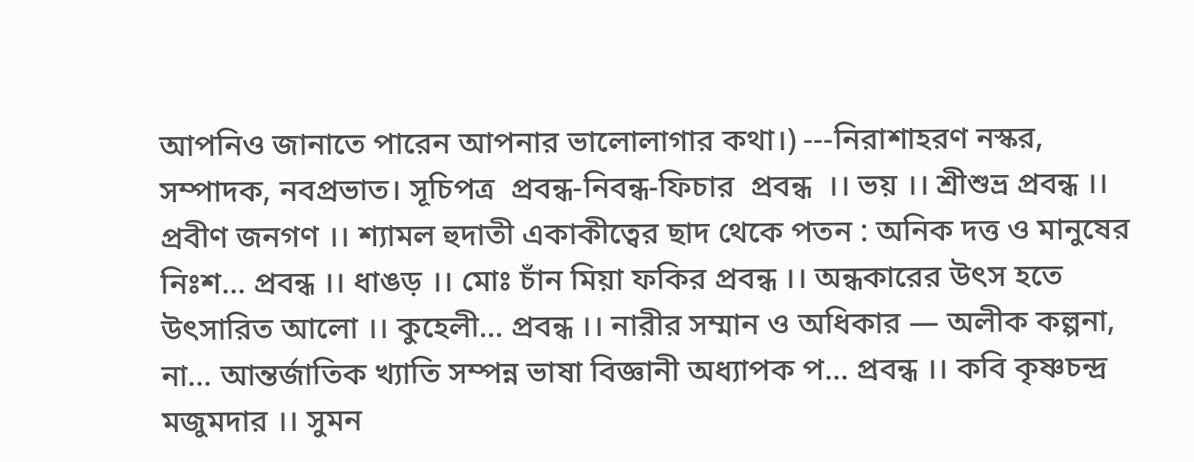আপনিও জানাতে পারেন আপনার ভালোলাগার কথা।) ---নিরাশাহরণ নস্কর, সম্পাদক, নবপ্রভাত। সূচিপত্র  প্রবন্ধ-নিবন্ধ-ফিচার  প্রবন্ধ  ।। ভয় ।। শ্রীশুভ্র প্রবন্ধ ।। প্রবীণ জনগণ ।। শ্যামল হুদাতী একাকীত্বের ছাদ থেকে পতন : অনিক দত্ত ও মানুষের নিঃশ... প্রবন্ধ ।। ধাঙড় ।। মোঃ চাঁন মিয়া ফকির প্রবন্ধ ।। অন্ধকারের উৎস হতে উৎসারিত আলো ।। কুহেলী... প্রবন্ধ ।। নারীর সম্মান ও অধিকার — অলীক কল্পনা, না... আন্তর্জাতিক খ্যাতি সম্পন্ন ভাষা বিজ্ঞানী অধ্যাপক প... প্রবন্ধ ।। কবি কৃষ্ণচন্দ্র মজুমদার ।। সুমন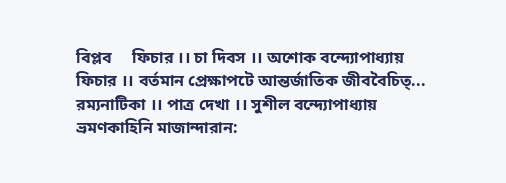বিপ্লব     ফিচার ।। চা দিবস ।। অশোক বন্দ্যোপাধ্যায়   ফিচার ।। বর্তমান প্রেক্ষাপটে আন্তর্জাতিক জীববৈচিত্...   রম্যনাটিকা ।। পাত্র দেখা ।। সুশীল বন্দ্যোপাধ্যায়   ভ্রমণকাহিনি মাজান্দারান: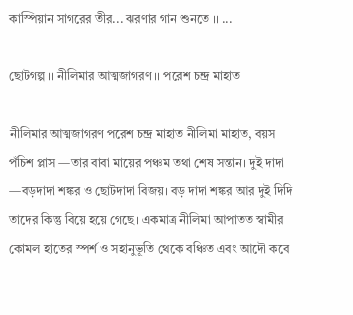কাস্পিয়ান সাগরের তীর... ঝরণার গান শুনতে ।। ...

ছোটগল্প ।। নীলিমার আত্মজাগরণ ।। পরেশ চন্দ্র মাহাত

নীলিমার আত্মজাগরণ পরেশ চন্দ্র মাহাত নীলিমা মাহাত, বয়স পঁচিশ প্লাস —তার বাবা মায়ের পঞ্চম তথা শেষ সন্তান। দুই দাদা —বড়দাদা শঙ্কর ও ছোটদাদা বিজয়। বড় দাদা শঙ্কর আর দুই দিদি তাদের কিন্তু বিয়ে হয়ে গেছে। একমাত্র নীলিমা আপাতত স্বামীর কোমল হাতের স্পর্শ ও সহানুভূতি থেকে বঞ্চিত এবং আদৌ কবে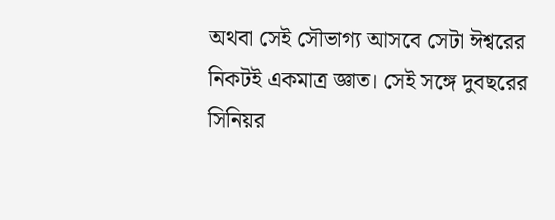অথবা সেই সৌভাগ্য আসবে সেটা ঈশ্বরের নিকটই একমাত্র জ্ঞাত। সেই সঙ্গে দুবছরের সিনিয়র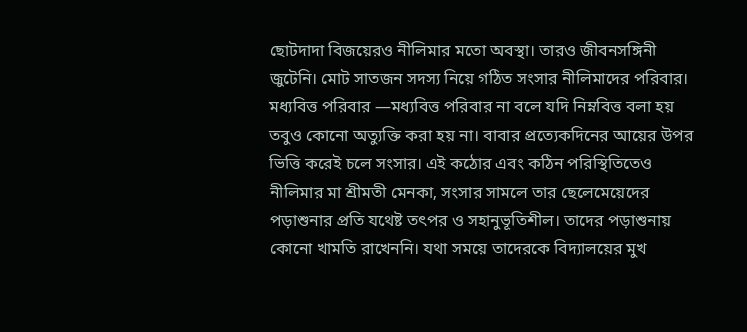ছোটদাদা বিজয়েরও নীলিমার মতো অবস্থা। তারও জীবনসঙ্গিনী জুটেনি। মোট সাতজন সদস্য নিয়ে গঠিত সংসার নীলিমাদের পরিবার। মধ্যবিত্ত পরিবার —মধ্যবিত্ত পরিবার না বলে যদি নিম্নবিত্ত বলা হয় তবুও কোনো অত্যুক্তি করা হয় না। বাবার প্রত্যেকদিনের আয়ের উপর ভিত্তি করেই চলে সংসার। এই কঠোর এবং কঠিন পরিস্থিতিতেও নীলিমার মা শ্রীমতী মেনকা‚ সংসার সামলে তার ছেলেমেয়েদের পড়াশুনার প্রতি যথেষ্ট তৎপর ও সহানুভূতিশীল। তাদের পড়াশুনায় কোনো খামতি রাখেননি। যথা সময়ে তাদেরকে বিদ্যালয়ের মুখ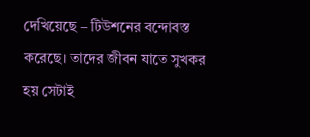দেখিয়েছে – টিউশনের বন্দোবস্ত করেছে। তাদের জীবন যাতে সুখকর হয় সেটাই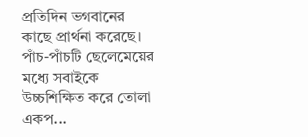প্রতিদিন ভগবানের কাছে প্রার্থনা করেছে। পাঁচ-পাঁচটি ছেলেমেয়ের মধ্যে সবাইকে উচ্চশিক্ষিত করে তোলা একপ...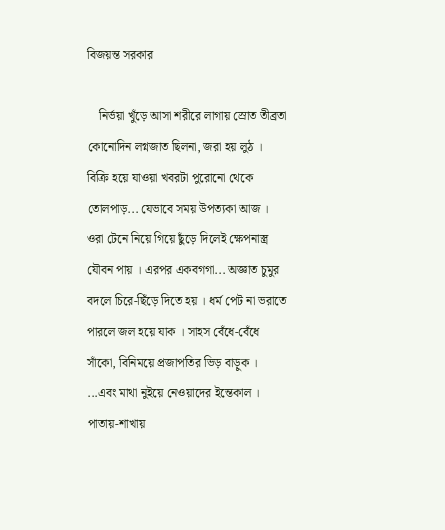বিজয়ন্ত সরকার

    নির্ভয়া খুঁড়ে আসা শরীরে লাগায় স্রোত তীব্রতা কোনোদিন লগ্নজাত ছিলনা, জরা হয় লুঠ । বিক্রি হয়ে যাওয়া খবরটা পুরোনো থেকে তোলপাড়... যেভাবে সময় উপত্যকা আজ । ওরা টেনে নিয়ে গিয়ে ছুঁড়ে দিলেই ক্ষেপনাস্ত্র যৌবন পায় । এরপর একবগগা... অজ্ঞাত চুমুর বদলে চিরে-ছিঁড়ে দিতে হয় । ধর্ম পেট না ভরাতে পারলে জল হয়ে যাক । সাহস বেঁধে-বেঁধে সাঁকো, বিনিময়ে প্রজাপতির ভিড় বাড়ুক । ...এবং মাথা নুইয়ে নেওয়াদের ইন্তেকাল । পাতায়-শাখায়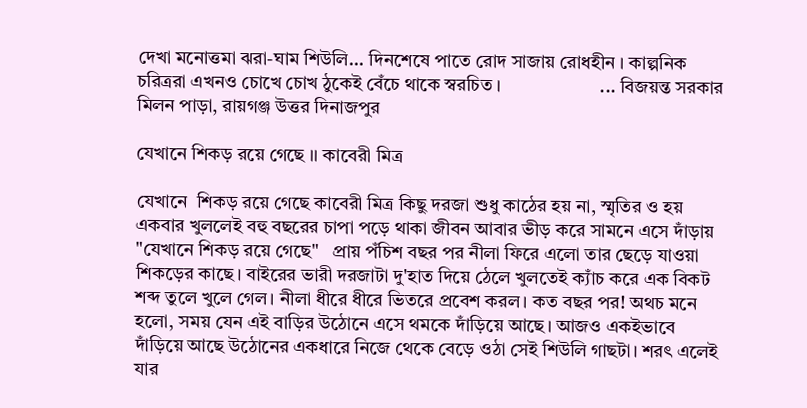দেখা মনোত্তমা ঝরা-ঘাম শিউলি... দিনশেষে পাতে রোদ সাজায় রোধহীন । কাল্পনিক চরিত্ররা এখনও চোখে চোখ ঠুকেই বেঁচে থাকে স্বরচিত ।                     ... বিজয়ন্ত সরকার মিলন পাড়া, রায়গঞ্জ উত্তর দিনাজপুর

যেখানে শিকড় রয়ে গেছে ।। কাবেরী মিত্র

যেখানে  শিকড় রয়ে গেছে কাবেরী মিত্র কিছু দরজা শুধু কাঠের হয় না, স্মৃতির ও হয় একবার খুললেই বহু বছরের চাপা পড়ে থাকা জীবন আবার ভীড় করে সামনে এসে দাঁড়ায়  "যেখানে শিকড় রয়ে গেছে"   প্রায় পঁচিশ বছর পর নীলা ফিরে এলো তার ছেড়ে যাওয়া শিকড়ের কাছে। বাইরের ভারী দরজাটা দু'হাত দিয়ে ঠেলে খুলতেই ক্যাঁচ করে এক বিকট শব্দ তুলে খুলে গেল। নীলা ধীরে ধীরে ভিতরে প্রবেশ করল। কত বছর পর! অথচ মনে হলো, সময় যেন এই বাড়ির উঠোনে এসে থমকে দাঁড়িয়ে আছে। আজও একইভাবে দাঁড়িয়ে আছে উঠোনের একধারে নিজে থেকে বেড়ে ওঠা সেই শিউলি গাছটা। শরৎ এলেই যার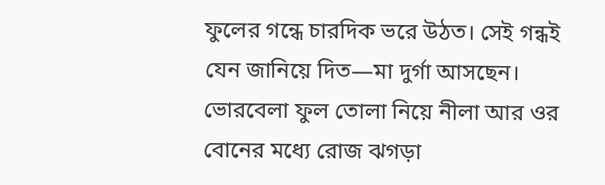ফুলের গন্ধে চারদিক ভরে উঠত। সেই গন্ধই যেন জানিয়ে দিত—মা দুর্গা আসছেন। ভোরবেলা ফুল তোলা নিয়ে নীলা আর ওর বোনের মধ্যে রোজ ঝগড়া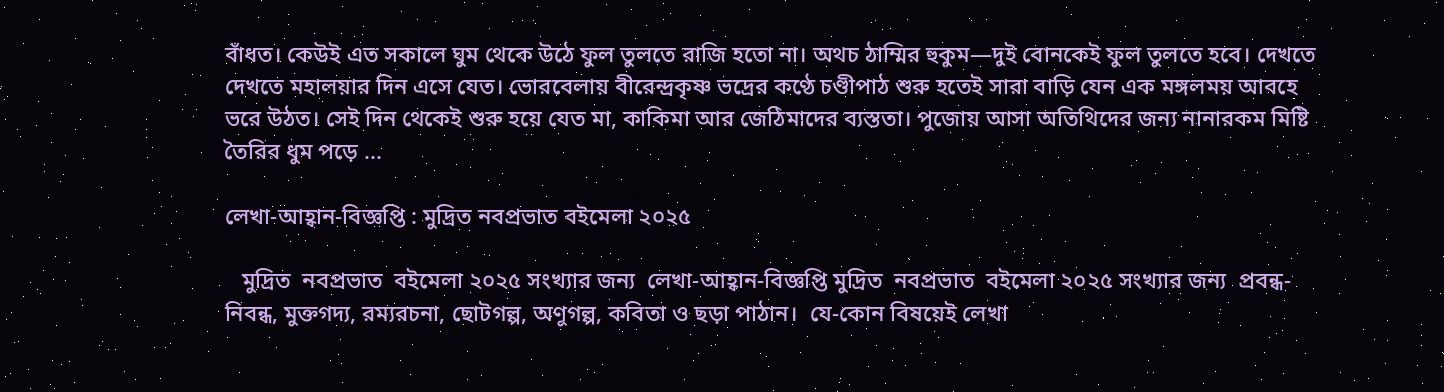বাঁধত। কেউই এত সকালে ঘুম থেকে উঠে ফুল তুলতে রাজি হতো না। অথচ ঠাম্মির হুকুম—দুই বোনকেই ফুল তুলতে হবে। দেখতে দেখতে মহালয়ার দিন এসে যেত। ভোরবেলায় বীরেন্দ্রকৃষ্ণ ভদ্রের কণ্ঠে চণ্ডীপাঠ শুরু হতেই সারা বাড়ি যেন এক মঙ্গলময় আবহে ভরে উঠত। সেই দিন থেকেই শুরু হয়ে যেত মা, কাকিমা আর জেঠিমাদের ব্যস্ততা। পুজোয় আসা অতিথিদের জন্য নানারকম মিষ্টি তৈরির ধুম পড়ে ...

লেখা-আহ্বান-বিজ্ঞপ্তি : মুদ্রিত নবপ্রভাত বইমেলা ২০২৫

   মুদ্রিত  নবপ্রভাত  বইমেলা ২০২৫ সংখ্যার জন্য  লেখা-আহ্বান-বিজ্ঞপ্তি মুদ্রিত  নবপ্রভাত  বইমেলা ২০২৫ সংখ্যার জন্য  প্রবন্ধ-নিবন্ধ, মুক্তগদ্য, রম্যরচনা, ছোটগল্প, অণুগল্প, কবিতা ও ছড়া পাঠান।  যে-কোন বিষয়েই লেখা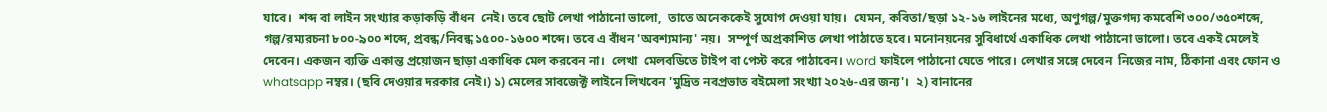যাবে।  শব্দ বা লাইন সংখ্যার কড়াকড়ি বাঁধন  নেই। তবে ছোট লেখা পাঠানো ভালো,  তাতে অনেককেই সুযোগ দেওয়া যায়।  যেমন, কবিতা/ছড়া ১২-১৬ লাইনের মধ্যে, অণুগল্প/মুক্তগদ্য কমবেশি ৩০০/৩৫০শব্দে, গল্প/রম্যরচনা ৮০০-৯০০ শব্দে, প্রবন্ধ/নিবন্ধ ১৫০০-১৬০০ শব্দে। তবে এ বাঁধন 'অবশ্যমান্য' নয়।  সম্পূর্ণ অপ্রকাশিত লেখা পাঠাতে হবে। মনোনয়নের সুবিধার্থে একাধিক লেখা পাঠানো ভালো। তবে একই মেলেই দেবেন। একজন ব্যক্তি একান্ত প্রয়োজন ছাড়া একাধিক মেল করবেন না।  লেখা  মেলবডিতে টাইপ বা পেস্ট করে পাঠাবেন। word ফাইলে পাঠানো যেতে পারে। লেখার সঙ্গে দেবেন  নিজের নাম, ঠিকানা এবং ফোন ও whatsapp নম্বর। (ছবি দেওয়ার দরকার নেই।) ১) মেলের সাবজেক্ট লাইনে লিখবেন 'মুদ্রিত নবপ্রভাত বইমেলা সংখ্যা ২০২৬-এর জন্য'।  ২) বানানের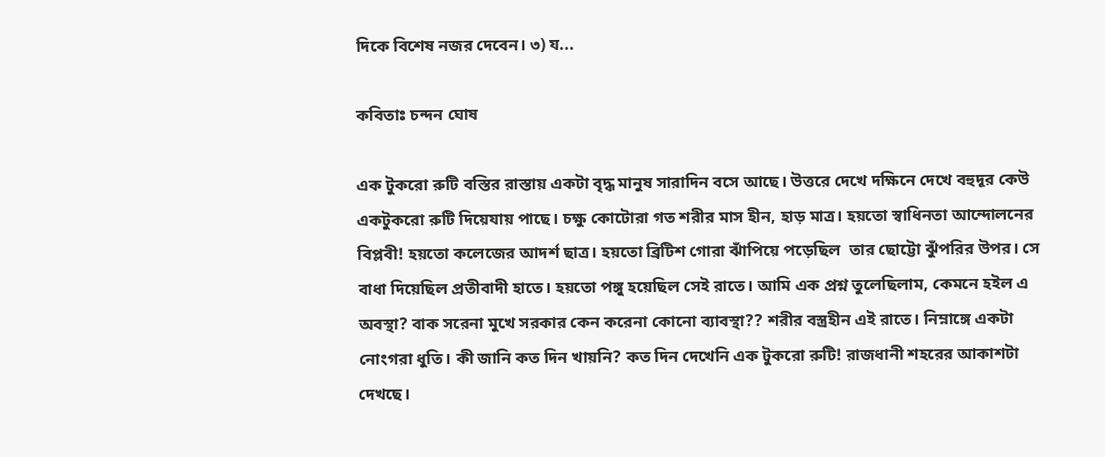দিকে বিশেষ নজর দেবেন। ৩) য...

কবিতাঃ চন্দন ঘোষ

এক টুকরো রুটি বস্তির রাস্তায় একটা বৃদ্ধ মানুষ সারাদিন বসে আছে। উত্তরে দেখে দক্ষিনে দেখে বহুদূর কেউ একটুকরো রুটি দিয়েযায় পাছে। চক্ষু কোটোরা গত শরীর মাস হীন, হাড় মাত্র। হয়তো স্বাধিনতা আন্দোলনের বিপ্লবী! হয়তো কলেজের আদর্শ ছাত্র। হয়তো ব্রিটিশ গোরা ঝাঁপিয়ে পড়েছিল  তার ছোট্টো ঝুঁপরির উপর। সে বাধা দিয়েছিল প্রতীবাদী হাতে। হয়তো পঙ্গু হয়েছিল সেই রাতে। আমি এক প্রশ্ন তুলেছিলাম, কেমনে হইল এ অবস্থা? বাক সরেনা মুখে সরকার কেন করেনা কোনো ব্যাবস্থা?? শরীর বস্ত্রহীন এই রাতে। নিম্নাঙ্গে একটা নোংগরা ধুতি। কী জানি কত দিন খায়নি? কত দিন দেখেনি এক টুকরো রুটি! রাজধানী শহরের আকাশটা দেখছে।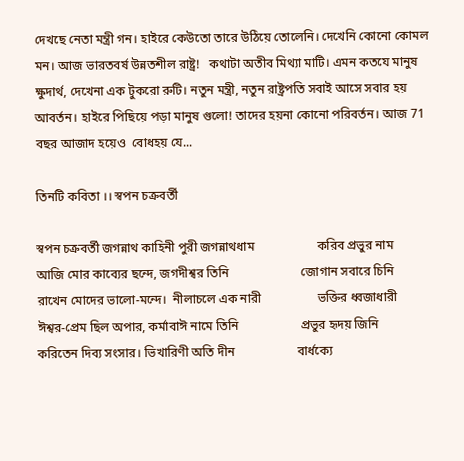দেখছে নেতা মন্ত্রী গন। হাইরে কেউতো তারে উঠিয়ে তোলেনি। দেখেনি কোনো কোমল মন। আজ ভারতবর্ষ উন্নতশীল রাষ্ট্র!   কথাটা অতীব মিথ্যা মাটি। এমন কতযে মানুষ ক্ষুদার্থ, দেখেনা এক টুকরো রুটি। নতুন মন্ত্রী, নতুন রাষ্ট্রপতি সবাই আসে সবার হয় আবর্তন। হাইরে পিছিয়ে পড়া মানুষ গুলো! তাদের হয়না কোনো পরিবর্তন। আজ 71 বছর আজাদ হয়েও  বোধহয় যে...

তিনটি কবিতা ।। স্বপন চক্রবর্তী

স্বপন চক্রবর্তী জগন্নাথ কাহিনী পুরী জগন্নাথধাম                    করিব প্রভুর নাম                    আজি মোর কাব‍্যের ছন্দে, জগদীশ্বর তিনি                       জোগান সবারে চিনি                     রাখেন মোদের ভালো-মন্দে।  নীলাচলে এক নারী                  ভক্তির ধ্বজাধারী                       ঈশ্বর-প্রেম ছিল অপার, কর্মাবাঈ নামে তিনি                    প্রভুর হৃদয় জিনি                       করিতেন দিব্য সংসার। ভিখারিণী অতি দীন                    বার্ধক্যে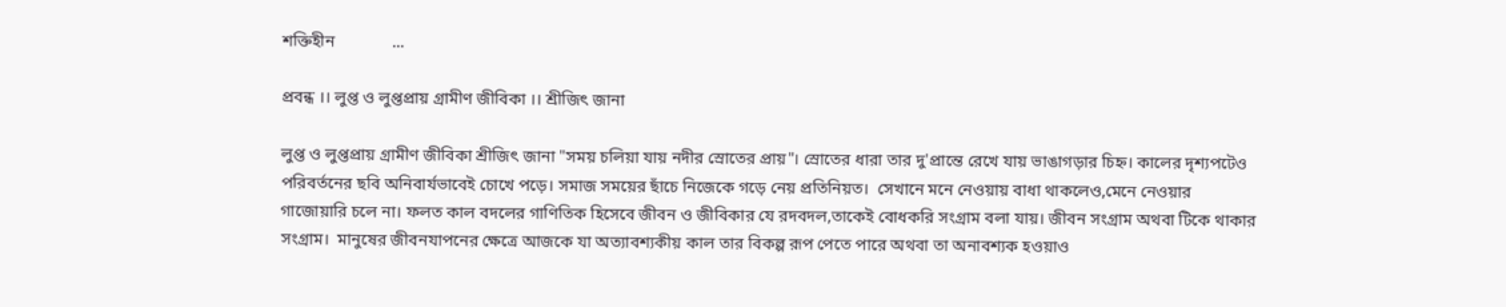শক্তিহীন              ...

প্রবন্ধ ।। লুপ্ত ও লুপ্তপ্রায় গ্রামীণ জীবিকা ।। শ্রীজিৎ জানা

লুপ্ত ও লুপ্তপ্রায় গ্রামীণ জীবিকা শ্রীজিৎ জানা "সময় চলিয়া যায় নদীর স্রোতের প্রায়"। স্রোতের ধারা তার দু'প্রান্তে রেখে যায় ভাঙাগড়ার চিহ্ন। কালের দৃশ্যপটেও পরিবর্তনের ছবি অনিবার্যভাবেই চোখে পড়ে। সমাজ সময়ের ছাঁচে নিজেকে গড়ে নেয় প্রতিনিয়ত।  সেখানে মনে নেওয়ায় বাধা থাকলেও,মেনে নেওয়ার গাজোয়ারি চলে না। ফলত কাল বদলের গাণিতিক হিসেবে জীবন ও জীবিকার যে রদবদল,তাকেই বোধকরি সংগ্রাম বলা যায়। জীবন সংগ্রাম অথবা টিকে থাকার সংগ্রাম।  মানুষের জীবনযাপনের ক্ষেত্রে আজকে যা অত্যাবশ্যকীয় কাল তার বিকল্প রূপ পেতে পারে অথবা তা অনাবশ্যক হওয়াও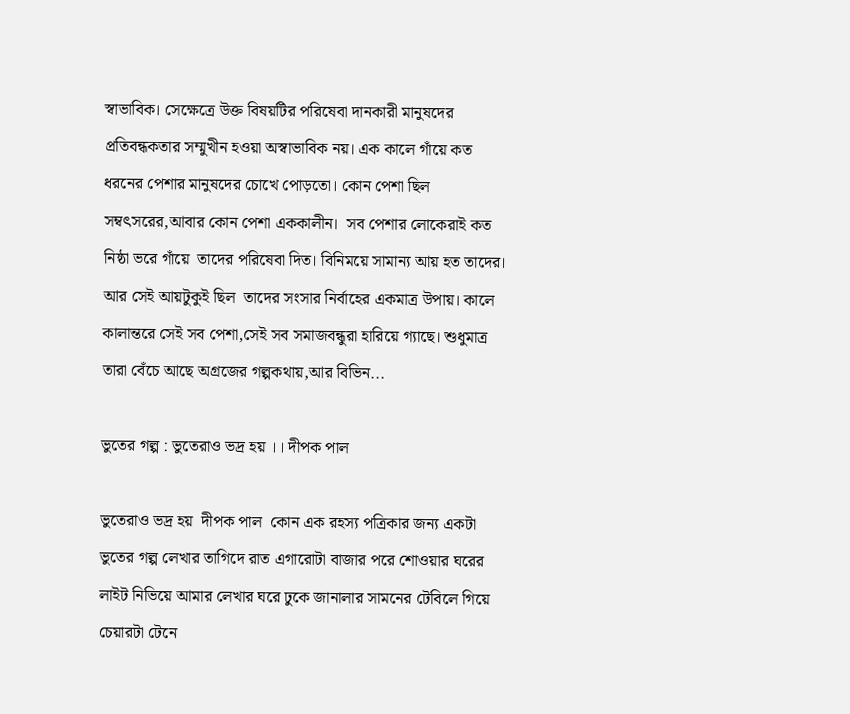স্বাভাবিক। সেক্ষেত্রে উক্ত বিষয়টির পরিষেবা দানকারী মানুষদের প্রতিবন্ধকতার সম্মুখীন হওয়া অস্বাভাবিক নয়। এক কালে গাঁয়ে কত ধরনের পেশার মানুষদের চোখে পোড়তো। কোন পেশা ছিল সম্বৎসরের,আবার কোন পেশা এককালীন।  সব পেশার লোকেরাই কত নিষ্ঠা ভরে গাঁয়ে  তাদের পরিষেবা দিত। বিনিময়ে সামান্য আয় হত তাদের। আর সেই আয়টুকুই ছিল  তাদের সংসার নির্বাহের একমাত্র উপায়। কালে কালান্তরে সেই সব পেশা,সেই সব সমাজবন্ধুরা হারিয়ে গ্যাছে। শুধুমাত্র তারা বেঁচে আছে অগ্রজের গল্পকথায়,আর বিভিন...

ভুতের গল্প : ভুতেরাও ভদ্র হয় ।। দীপক পাল

ভুতেরাও ভদ্র হয়  দীপক পাল  কোন এক রহস্য পত্রিকার জন্য একটা ভুতের গল্প লেখার তাগিদে রাত এগারোটা বাজার পরে শোওয়ার ঘরের লাইট নিভিয়ে আমার লেখার ঘরে ঢুকে জানালার সামনের টেবিলে গিয়ে চেয়ারটা টেনে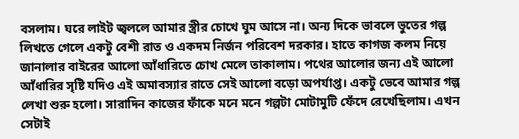বসলাম। ঘরে লাইট জ্বললে আমার স্ত্রীর চোখে ঘুম আসে না। অন্য দিকে ভাবলে ভুতের গল্প লিখতে গেলে একটু বেশী রাত ও একদম নির্জন পরিবেশ দরকার। হাতে কাগজ কলম নিয়ে জানালার বাইরের আলো আঁধারিতে চোখ মেলে তাকালাম। পথের আলোর জন্য এই আলো আঁধারির সৃষ্টি যদিও এই অমাবস্যার রাতে সেই আলো বড়ো অপর্যাপ্ত। একটু ভেবে আমার গল্প লেখা শুরু হলো। সারাদিন কাজের ফাঁকে মনে মনে গল্পটা মোটামুটি ফেঁদে রেখেছিলাম। এখন সেটাই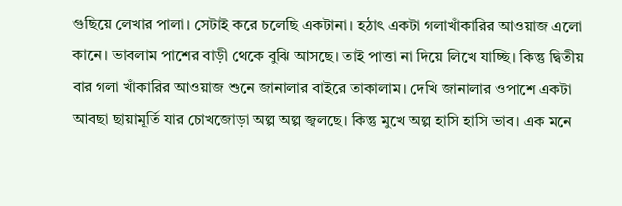গুছিয়ে লেখার পালা। সেটাই করে চলেছি একটানা। হঠাৎ একটা গলাখাঁকারির আওয়াজ এলো কানে। ভাবলাম পাশের বাড়ী থেকে বুঝি আসছে। তাই পাত্তা না দিয়ে লিখে যাচ্ছি। কিন্তু দ্বিতীয় বার গলা খাঁকারির আওয়াজ শুনে জানালার বাইরে তাকালাম। দেখি জানালার ওপাশে একটা আবছা ছায়ামূর্তি যার চোখজোড়া অল্প অল্প জ্বলছে। কিন্তু মুখে অল্প হাসি হাসি ভাব। এক মনে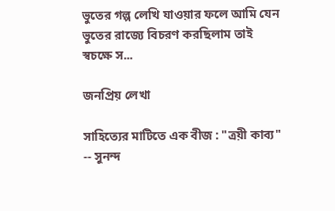ভুতের গল্প লেখি যাওয়ার ফলে আমি যেন ভুতের রাজ্যে বিচরণ করছিলাম তাই স্বচক্ষে স...

জনপ্রিয় লেখা

সাহিত্যের মাটিতে এক বীজ : "ত্রয়ী কাব্য" -- সুনন্দ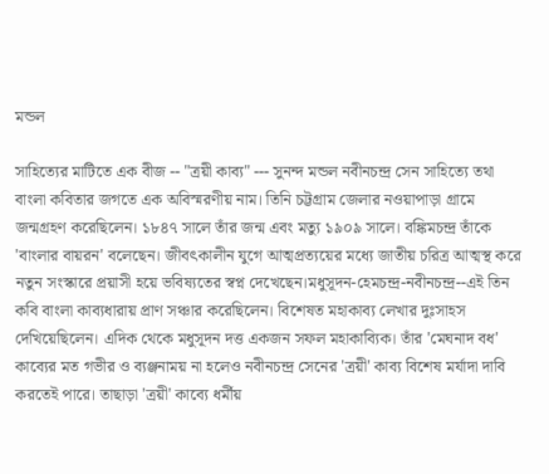মন্ডল

সাহিত্যের মাটিতে এক বীজ -- "ত্রয়ী কাব্য" --- সুনন্দ মন্ডল নবীনচন্দ্র সেন সাহিত্যে তথা বাংলা কবিতার জগতে এক অবিস্মরণীয় নাম। তিনি চট্টগ্রাম জেলার নওয়াপাড়া গ্রামে জন্মগ্রহণ করেছিলেন। ১৮৪৭ সালে তাঁর জন্ম এবং মত্যু ১৯০৯ সালে। বঙ্কিমচন্দ্র তাঁকে 'বাংলার বায়রন' বলেছেন। জীবৎকালীন যুগে আত্মপ্রত্যয়ের মধ্যে জাতীয় চরিত্র আত্মস্থ করে নতুন সংস্কারে প্রয়াসী হয়ে ভবিষ্যতের স্বপ্ন দেখেছেন।মধুসূদন-হেমচন্দ্র-নবীনচন্দ্র--এই তিন কবি বাংলা কাব্যধারায় প্রাণ সঞ্চার করেছিলেন। বিশেষত মহাকাব্য লেখার দুঃসাহস দেখিয়েছিলেন। এদিক থেকে মধুসূদন দত্ত একজন সফল মহাকাব্যিক। তাঁর 'মেঘনাদ বধ' কাব্যের মত গভীর ও ব্যঞ্জনাময় না হলেও নবীনচন্দ্র সেনের 'ত্রয়ী' কাব্য বিশেষ মর্যাদা দাবি করতেই পারে। তাছাড়া 'ত্রয়ী' কাব্যে ধর্মীয়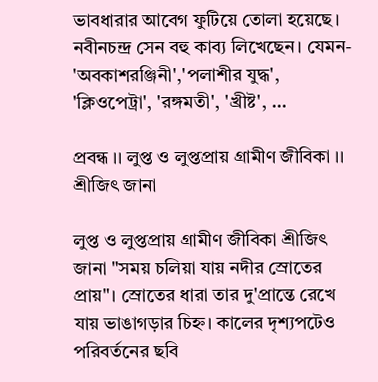ভাবধারার আবেগ ফুটিয়ে তোলা হয়েছে।  নবীনচন্দ্র সেন বহু কাব্য লিখেছেন। যেমন- 'অবকাশরঞ্জিনী','পলাশীর যুদ্ধ', 'ক্লিওপেট্রা', 'রঙ্গমতী', 'খ্রীষ্ট', ...

প্রবন্ধ ।। লুপ্ত ও লুপ্তপ্রায় গ্রামীণ জীবিকা ।। শ্রীজিৎ জানা

লুপ্ত ও লুপ্তপ্রায় গ্রামীণ জীবিকা শ্রীজিৎ জানা "সময় চলিয়া যায় নদীর স্রোতের প্রায়"। স্রোতের ধারা তার দু'প্রান্তে রেখে যায় ভাঙাগড়ার চিহ্ন। কালের দৃশ্যপটেও পরিবর্তনের ছবি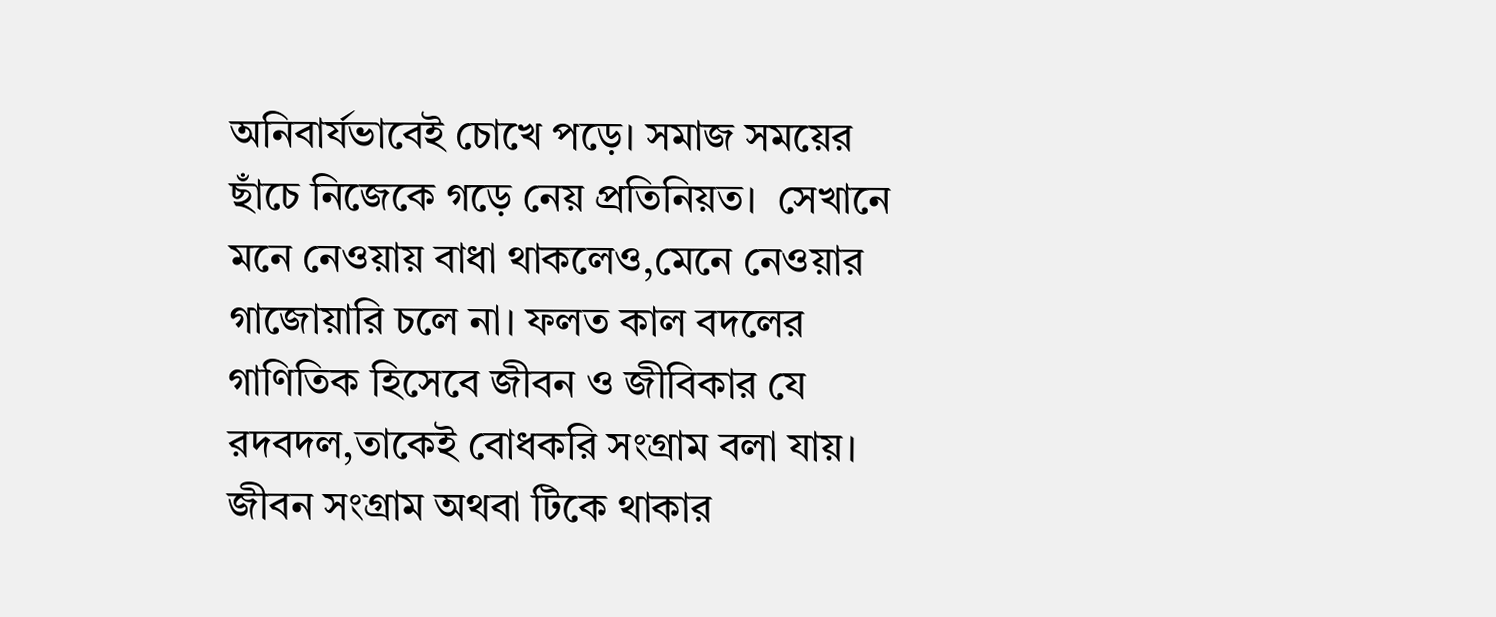অনিবার্যভাবেই চোখে পড়ে। সমাজ সময়ের ছাঁচে নিজেকে গড়ে নেয় প্রতিনিয়ত।  সেখানে মনে নেওয়ায় বাধা থাকলেও,মেনে নেওয়ার গাজোয়ারি চলে না। ফলত কাল বদলের গাণিতিক হিসেবে জীবন ও জীবিকার যে রদবদল,তাকেই বোধকরি সংগ্রাম বলা যায়। জীবন সংগ্রাম অথবা টিকে থাকার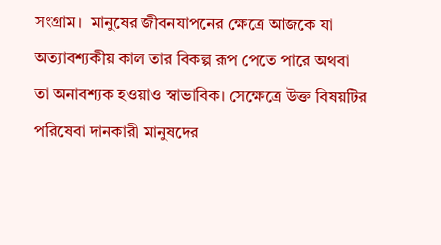সংগ্রাম।  মানুষের জীবনযাপনের ক্ষেত্রে আজকে যা অত্যাবশ্যকীয় কাল তার বিকল্প রূপ পেতে পারে অথবা তা অনাবশ্যক হওয়াও স্বাভাবিক। সেক্ষেত্রে উক্ত বিষয়টির পরিষেবা দানকারী মানুষদের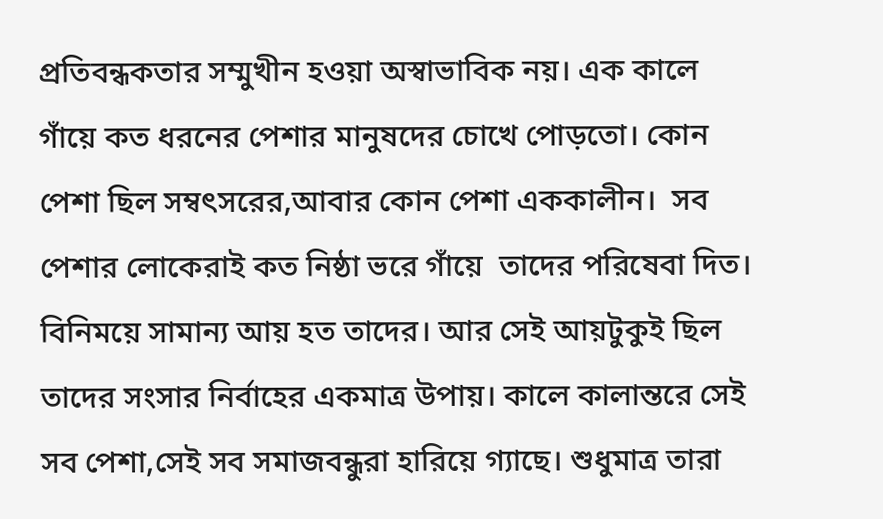প্রতিবন্ধকতার সম্মুখীন হওয়া অস্বাভাবিক নয়। এক কালে গাঁয়ে কত ধরনের পেশার মানুষদের চোখে পোড়তো। কোন পেশা ছিল সম্বৎসরের,আবার কোন পেশা এককালীন।  সব পেশার লোকেরাই কত নিষ্ঠা ভরে গাঁয়ে  তাদের পরিষেবা দিত। বিনিময়ে সামান্য আয় হত তাদের। আর সেই আয়টুকুই ছিল  তাদের সংসার নির্বাহের একমাত্র উপায়। কালে কালান্তরে সেই সব পেশা,সেই সব সমাজবন্ধুরা হারিয়ে গ্যাছে। শুধুমাত্র তারা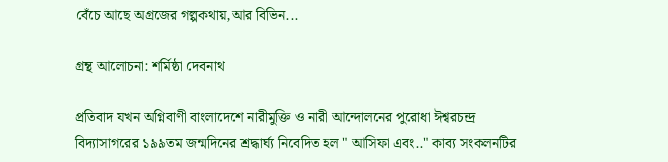বেঁচে আছে অগ্রজের গল্পকথায়,আর বিভিন...

গ্রন্থ আলোচনা: শর্মিষ্ঠা দেবনাথ

প্রতিবাদ যখন অগ্নিবাণী বাংলাদেশে নারীমুক্তি ও নারী আন্দোলনের পুরোধা ঈশ্বরচন্দ্র বিদ্যাসাগরের ১৯৯তম জন্মদিনের শ্রদ্ধার্ঘ্য নিবেদিত হল " আসিফা এবং.." কাব্য সংকলনটির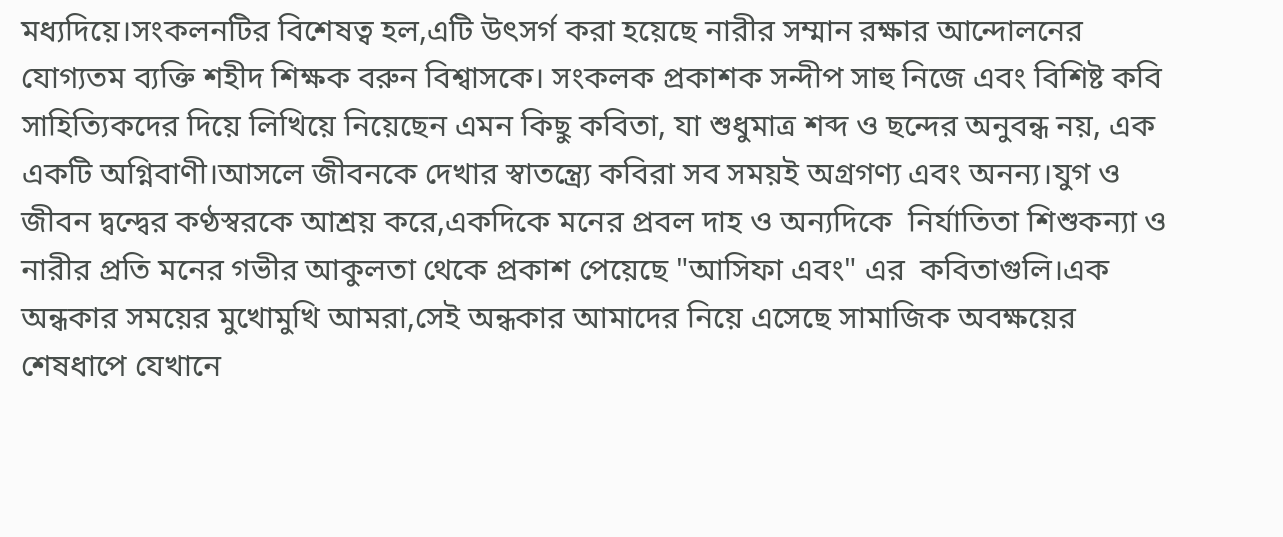মধ্যদিয়ে।সংকলনটির বিশেষত্ব হল,এটি উৎসর্গ করা হয়েছে নারীর সম্মান রক্ষার আন্দোলনের যোগ্যতম ব্যক্তি শহীদ শিক্ষক বরুন বিশ্বাসকে। সংকলক প্রকাশক সন্দীপ সাহু নিজে এবং বিশিষ্ট কবি সাহিত্যিকদের দিয়ে লিখিয়ে নিয়েছেন এমন কিছু কবিতা, যা শুধুমাত্র শব্দ ও ছন্দের অনুবন্ধ নয়, এক একটি অগ্নিবাণী।আসলে জীবনকে দেখার স্বাতন্ত্র‍্যে কবিরা সব সময়ই অগ্রগণ্য এবং অনন্য।যুগ ও জীবন দ্বন্দ্বের কণ্ঠস্বরকে আশ্রয় করে,একদিকে মনের প্রবল দাহ ও অন্যদিকে  নির্যাতিতা শিশুকন্যা ও নারীর প্রতি মনের গভীর আকুলতা থেকে প্রকাশ পেয়েছে "আসিফা এবং" এর  কবিতাগুলি।এক অন্ধকার সময়ের মুখোমুখি আমরা,সেই অন্ধকার আমাদের নিয়ে এসেছে সামাজিক অবক্ষয়ের শেষধাপে যেখানে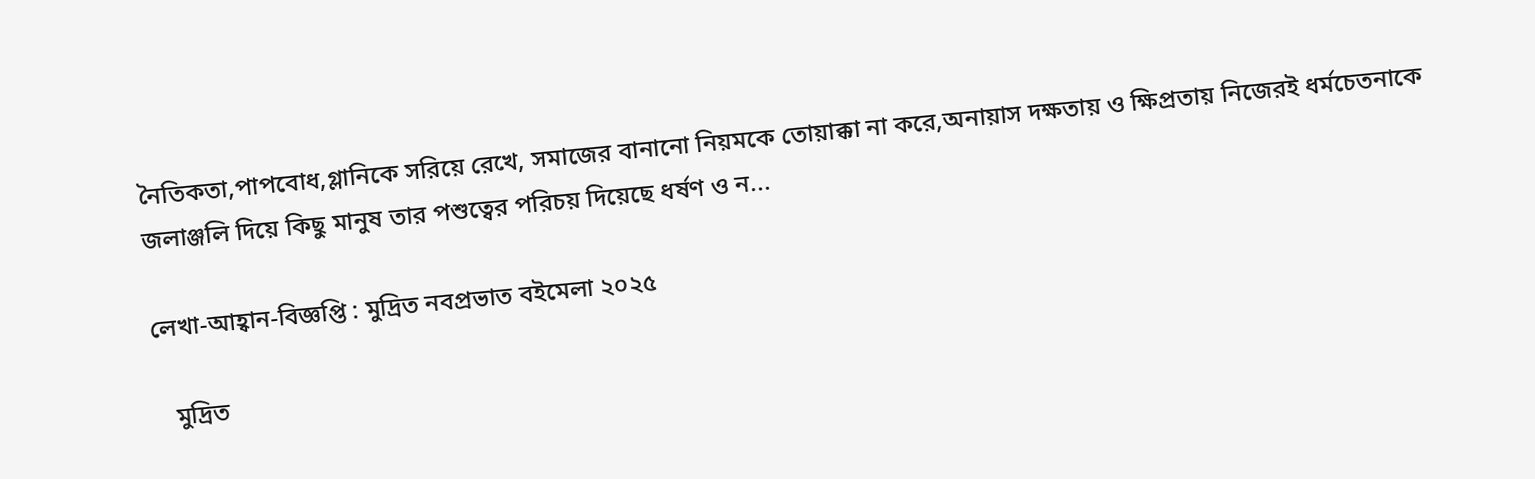নৈতিকতা,পাপবোধ,গ্লানিকে সরিয়ে রেখে, সমাজের বানানো নিয়মকে তোয়াক্কা না করে,অনায়াস দক্ষতায় ও ক্ষিপ্রতায় নিজেরই ধর্মচেতনাকে জলাঞ্জলি দিয়ে কিছু মানুষ তার পশুত্বের পরিচয় দিয়েছে ধর্ষণ ও ন...

লেখা-আহ্বান-বিজ্ঞপ্তি : মুদ্রিত নবপ্রভাত বইমেলা ২০২৫

   মুদ্রিত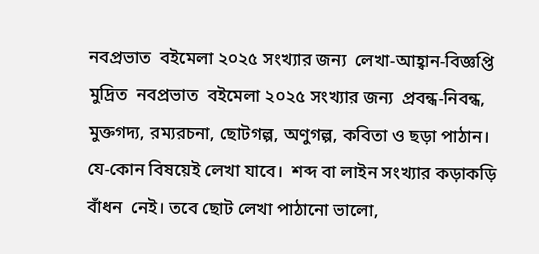নবপ্রভাত  বইমেলা ২০২৫ সংখ্যার জন্য  লেখা-আহ্বান-বিজ্ঞপ্তি মুদ্রিত  নবপ্রভাত  বইমেলা ২০২৫ সংখ্যার জন্য  প্রবন্ধ-নিবন্ধ, মুক্তগদ্য, রম্যরচনা, ছোটগল্প, অণুগল্প, কবিতা ও ছড়া পাঠান।  যে-কোন বিষয়েই লেখা যাবে।  শব্দ বা লাইন সংখ্যার কড়াকড়ি বাঁধন  নেই। তবে ছোট লেখা পাঠানো ভালো,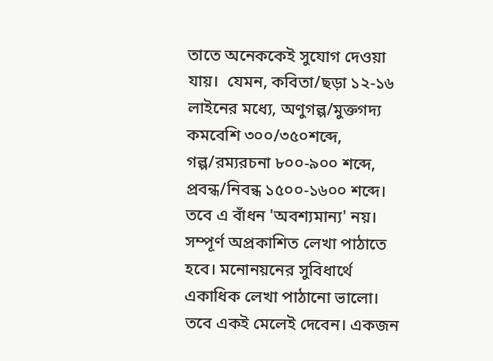তাতে অনেককেই সুযোগ দেওয়া যায়।  যেমন, কবিতা/ছড়া ১২-১৬ লাইনের মধ্যে, অণুগল্প/মুক্তগদ্য কমবেশি ৩০০/৩৫০শব্দে, গল্প/রম্যরচনা ৮০০-৯০০ শব্দে, প্রবন্ধ/নিবন্ধ ১৫০০-১৬০০ শব্দে। তবে এ বাঁধন 'অবশ্যমান্য' নয়।  সম্পূর্ণ অপ্রকাশিত লেখা পাঠাতে হবে। মনোনয়নের সুবিধার্থে একাধিক লেখা পাঠানো ভালো। তবে একই মেলেই দেবেন। একজন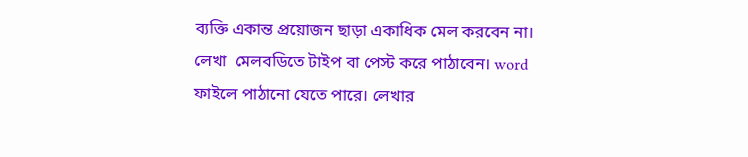ব্যক্তি একান্ত প্রয়োজন ছাড়া একাধিক মেল করবেন না।  লেখা  মেলবডিতে টাইপ বা পেস্ট করে পাঠাবেন। word ফাইলে পাঠানো যেতে পারে। লেখার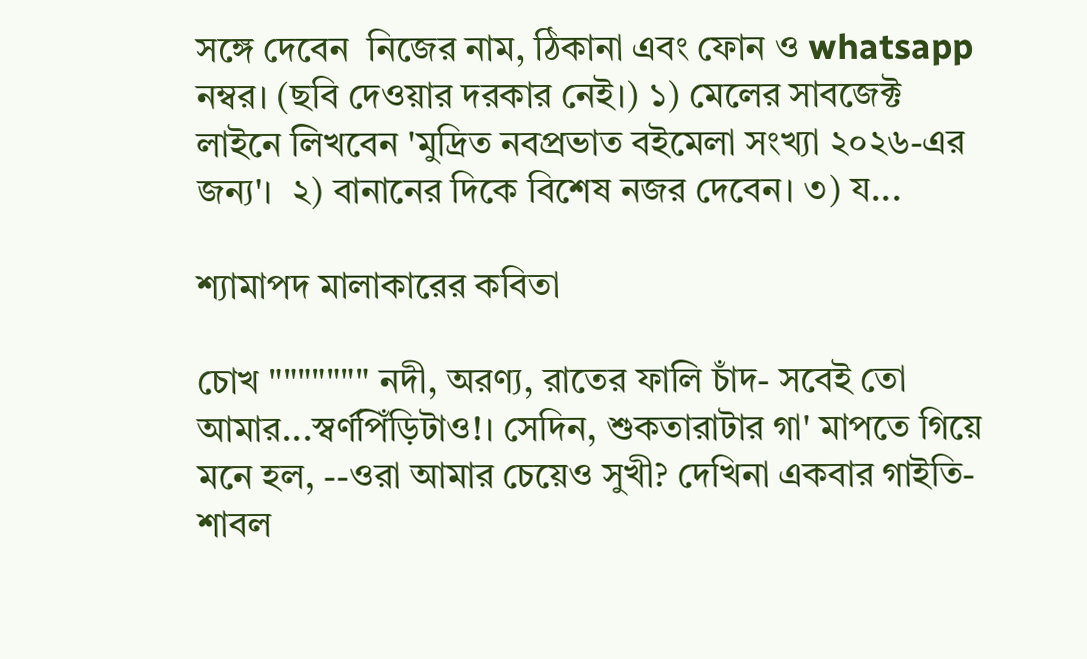সঙ্গে দেবেন  নিজের নাম, ঠিকানা এবং ফোন ও whatsapp নম্বর। (ছবি দেওয়ার দরকার নেই।) ১) মেলের সাবজেক্ট লাইনে লিখবেন 'মুদ্রিত নবপ্রভাত বইমেলা সংখ্যা ২০২৬-এর জন্য'।  ২) বানানের দিকে বিশেষ নজর দেবেন। ৩) য...

শ্যামাপদ মালাকারের কবিতা

চোখ """"""" নদী, অরণ্য, রাতের ফালি চাঁদ- সবেই তো আমার...স্বর্ণপিঁড়িটাও!। সেদিন, শুকতারাটার গা' মাপতে গিয়ে মনে হল, --ওরা আমার চেয়েও সুখী? দেখিনা একবার গাইতি-শাবল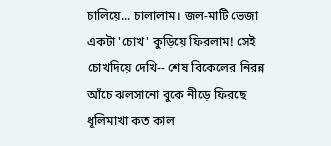চালিয়ে... চালালাম। জল-মাটি ভেজা একটা 'চোখ' কুড়িয়ে ফিরলাম! সেই চোখদিয়ে দেখি-- শেষ বিকেলের নিরন্ন আঁচে ঝলসানো বুকে নীড়ে ফিরছে ধূলিমাখা কত কাল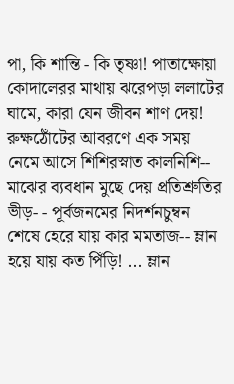পা, কি শান্তি - কি তৃষ্ণা! পাতাক্ষোয়া কোদালেরর মাথায় ঝরেপড়া ললাটের ঘামে, কারা যেন জীবন শাণ দেয়! রুক্ষঠোঁটের আবরণে এক সময় নেমে আসে শিশিরস্নাত কালনিশি-- মাঝের ব্যবধান মুছে দেয় প্রতিশ্রুতির ভীড়- - পূর্বজনমের নিদর্শনচুম্বন শেষে হেরে যায় কার মমতাজ-- ম্লান হয়ে যায় কত পিঁড়ি! ... ম্লান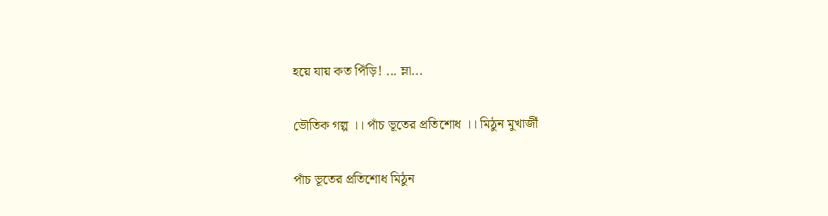হয়ে যায় কত পিঁড়ি! ... ম্লা...

ভৌতিক গল্প ।। পাঁচ ভূতের প্রতিশোধ ।। মিঠুন মুখার্জী

পাঁচ ভূতের প্রতিশোধ মিঠুন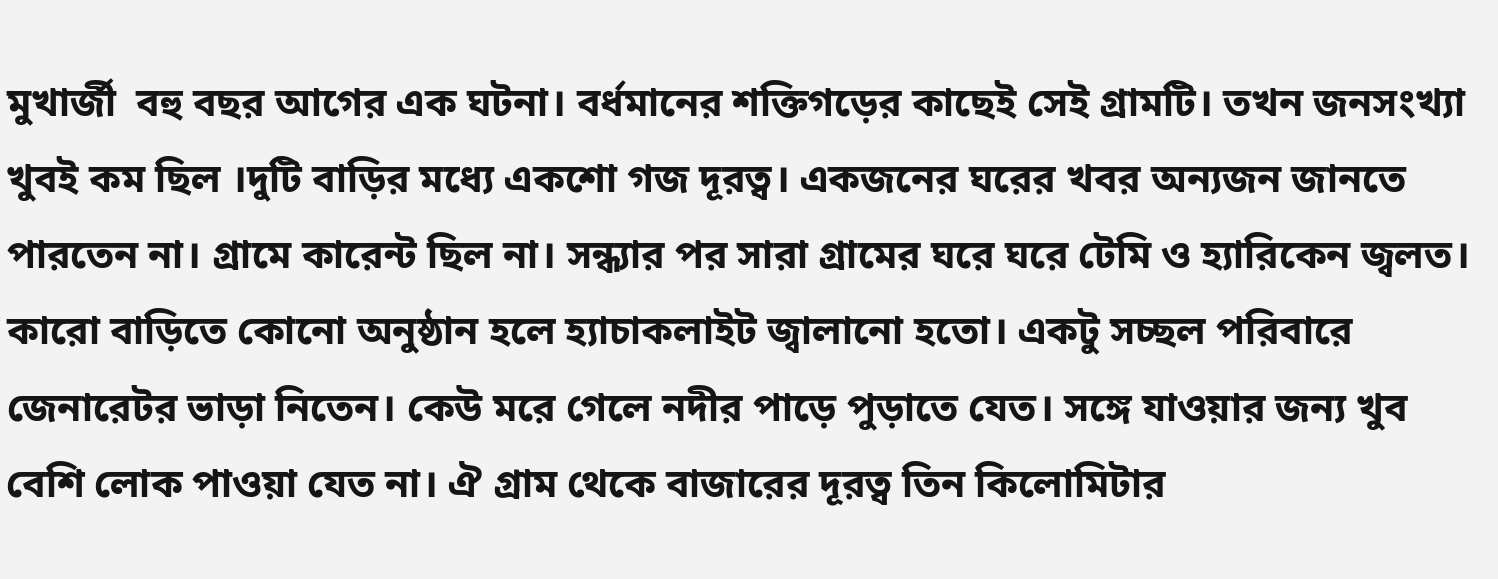মুখার্জী  বহু বছর আগের এক ঘটনা। বর্ধমানের শক্তিগড়ের কাছেই সেই গ্ৰামটি। তখন জনসংখ্যা খুবই কম ছিল ।দুটি বাড়ির মধ্যে একশো গজ দূরত্ব। একজনের ঘরের খবর অন্যজন জানতে পারতেন না। গ্ৰামে কারেন্ট ছিল না। সন্ধ্যার পর সারা গ্ৰামের ঘরে ঘরে টেমি ও হ্যারিকেন জ্বলত। কারো বাড়িতে কোনো অনুষ্ঠান হলে হ্যাচাকলাইট জ্বালানো হতো। একটু সচ্ছল পরিবারে জেনারেটর ভাড়া নিতেন। কেউ মরে গেলে নদীর পাড়ে পুড়াতে যেত। সঙ্গে যাওয়ার জন্য খুব বেশি লোক পাওয়া যেত না। ঐ গ্ৰাম থেকে বাজারের দূরত্ব তিন কিলোমিটার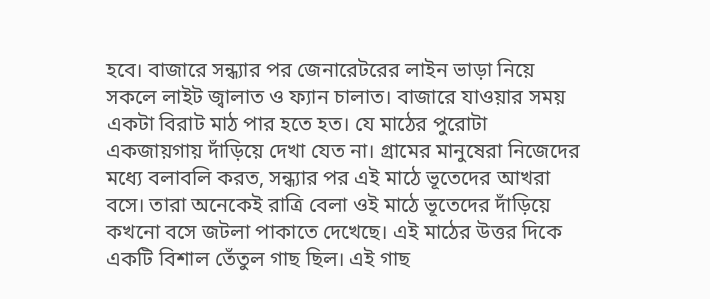হবে। বাজারে সন্ধ্যার পর জেনারেটরের লাইন ভাড়া নিয়ে সকলে লাইট জ্বালাত ও ফ্যান চালাত। বাজারে যাওয়ার সময় একটা বিরাট মাঠ পার হতে হত। যে মাঠের পুরোটা একজায়গায় দাঁড়িয়ে দেখা যেত না। গ্ৰামের মানুষেরা নিজেদের মধ্যে বলাবলি করত, সন্ধ্যার পর এই মাঠে ভূতেদের আখরা বসে। তারা অনেকেই রাত্রি বেলা ওই মাঠে ভূতেদের দাঁড়িয়ে কখনো বসে জটলা পাকাতে দেখেছে। এই মাঠের উত্তর দিকে একটি বিশাল তেঁতুল গাছ ছিল। এই গাছ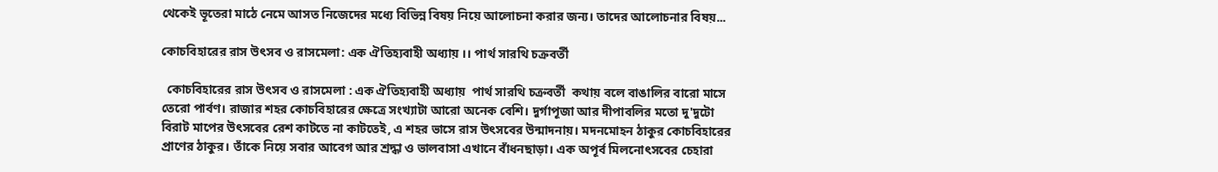থেকেই ভূতেরা মাঠে নেমে আসত নিজেদের মধ্যে বিভিন্ন বিষয় নিয়ে আলোচনা করার জন্য। তাদের আলোচনার বিষয়...

কোচবিহারের রাস উৎসব ও রাসমেলা: এক ঐতিহ্যবাহী অধ্যায় ।। পার্থ সারথি চক্রবর্তী

  কোচবিহারের রাস উৎসব ও রাসমেলা : এক ঐতিহ্যবাহী অধ্যায়  পার্থ সারথি চক্রবর্তী  কথায় বলে বাঙালির বারো মাসে তেরো পার্বণ। রাজার শহর কোচবিহারের ক্ষেত্রে সংখ্যাটা আরো অনেক বেশি। দুর্গাপূজা আর দীপাবলির মতো দু'দুটো বিরাট মাপের উৎসবের রেশ কাটতে না কাটতেই, এ শহর ভাসে রাস উৎসবের উন্মাদনায়। মদনমোহন ঠাকুর কোচবিহারের প্রাণের ঠাকুর। তাঁকে নিয়ে সবার আবেগ আর শ্রদ্ধা ও ভালবাসা এখানে বাঁধনছাড়া। এক অপূর্ব মিলনোৎসবের চেহারা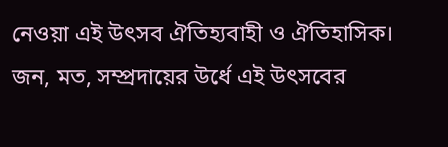নেওয়া এই উৎসব ঐতিহ্যবাহী ও ঐতিহাসিক। জন, মত, সম্প্রদায়ের উর্ধে এই উৎসবের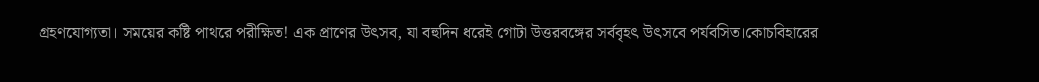গ্রহণযোগ্যতা। সময়ের কষ্টি পাথরে পরীক্ষিত! এক প্রাণের উৎসব, যা বহুদিন ধরেই গোটা উত্তরবঙ্গের সর্ববৃহৎ উৎসবে পর্যবসিত।কোচবিহারের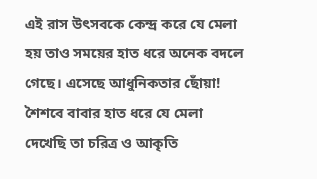এই রাস উৎসবকে কেন্দ্র করে যে মেলা হয় তাও সময়ের হাত ধরে অনেক বদলে গেছে। এসেছে আধুনিকতার ছোঁয়া! শৈশবে বাবার হাত ধরে যে মেলা দেখেছি তা চরিত্র ও আকৃতি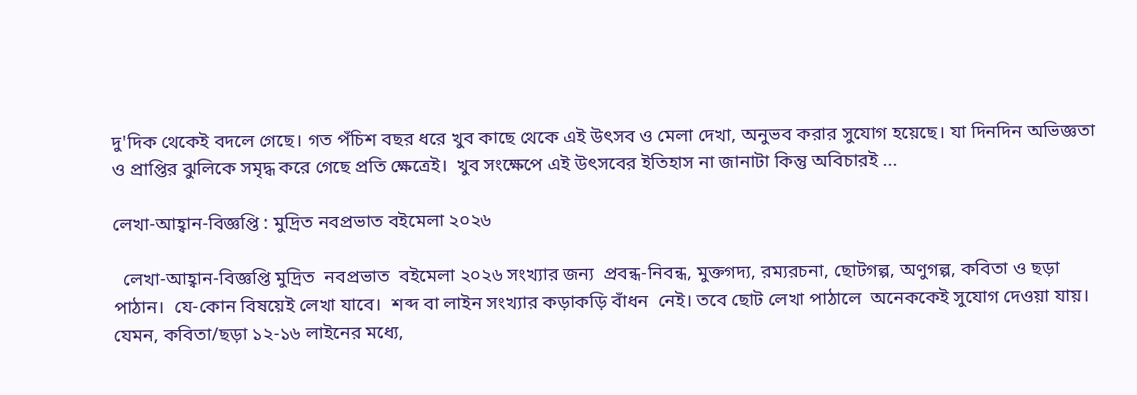দু'দিক থেকেই বদলে গেছে। গত পঁচিশ বছর ধরে খুব কাছে থেকে এই উৎসব ও মেলা দেখা, অনুভব করার সুযোগ হয়েছে। যা দিনদিন অভিজ্ঞতা ও প্রাপ্তির ঝুলিকে সমৃদ্ধ করে গেছে প্রতি ক্ষেত্রেই।  খুব সংক্ষেপে এই উৎসবের ইতিহাস না জানাটা কিন্তু অবিচারই ...

লেখা-আহ্বান-বিজ্ঞপ্তি : মুদ্রিত নবপ্রভাত বইমেলা ২০২৬

  লেখা-আহ্বান-বিজ্ঞপ্তি মুদ্রিত  নবপ্রভাত  বইমেলা ২০২৬ সংখ্যার জন্য  প্রবন্ধ-নিবন্ধ, মুক্তগদ্য, রম্যরচনা, ছোটগল্প, অণুগল্প, কবিতা ও ছড়া পাঠান।  যে-কোন বিষয়েই লেখা যাবে।  শব্দ বা লাইন সংখ্যার কড়াকড়ি বাঁধন  নেই। তবে ছোট লেখা পাঠালে  অনেককেই সুযোগ দেওয়া যায়।  যেমন, কবিতা/ছড়া ১২-১৬ লাইনের মধ্যে,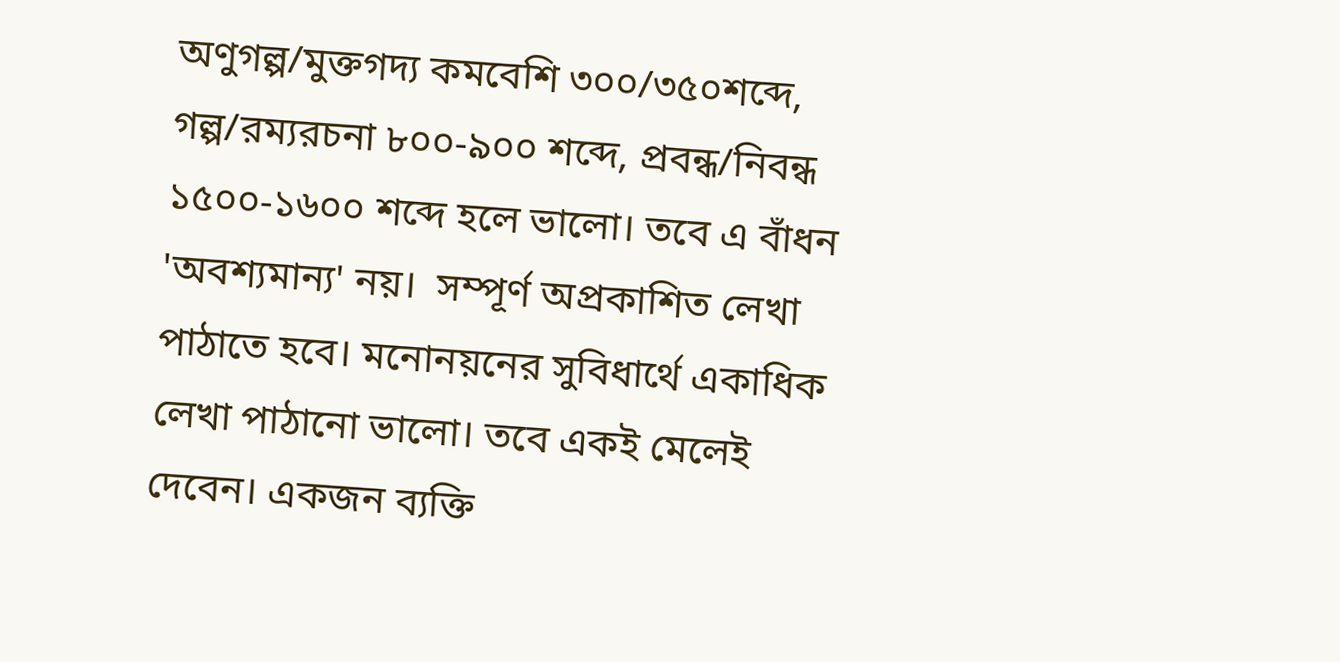অণুগল্প/মুক্তগদ্য কমবেশি ৩০০/৩৫০শব্দে, গল্প/রম্যরচনা ৮০০-৯০০ শব্দে, প্রবন্ধ/নিবন্ধ ১৫০০-১৬০০ শব্দে হলে ভালো। তবে এ বাঁধন 'অবশ্যমান্য' নয়।  সম্পূর্ণ অপ্রকাশিত লেখা পাঠাতে হবে। মনোনয়নের সুবিধার্থে একাধিক লেখা পাঠানো ভালো। তবে একই মেলেই দেবেন। একজন ব্যক্তি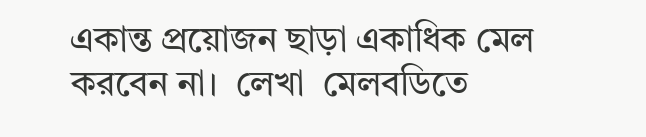একান্ত প্রয়োজন ছাড়া একাধিক মেল করবেন না।  লেখা  মেলবডিতে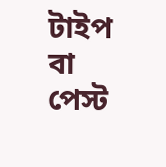টাইপ বা পেস্ট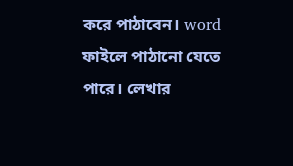করে পাঠাবেন। word ফাইলে পাঠানো যেতে পারে। লেখার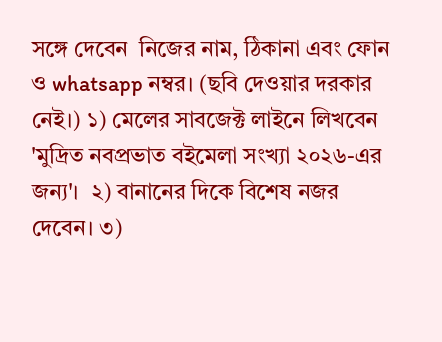সঙ্গে দেবেন  নিজের নাম, ঠিকানা এবং ফোন ও whatsapp নম্বর। (ছবি দেওয়ার দরকার নেই।) ১) মেলের সাবজেক্ট লাইনে লিখবেন 'মুদ্রিত নবপ্রভাত বইমেলা সংখ্যা ২০২৬-এর জন্য'।  ২) বানানের দিকে বিশেষ নজর দেবেন। ৩)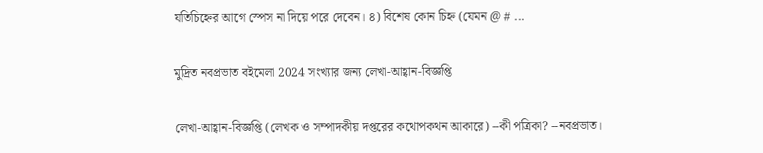যতিচিহ্নের আগে স্পেস না দিয়ে পরে দেবেন। ৪) বিশেষ কোন চিহ্ন (যেমন @ # ...

মুদ্রিত নবপ্রভাত বইমেলা 2024 সংখ্যার জন্য লেখা-আহ্বান-বিজ্ঞপ্তি

লেখা-আহ্বান-বিজ্ঞপ্তি (লেখক ও সম্পাদকীয় দপ্তরের কথোপকথন আকারে) --কী পত্রিকা? --নবপ্রভাত।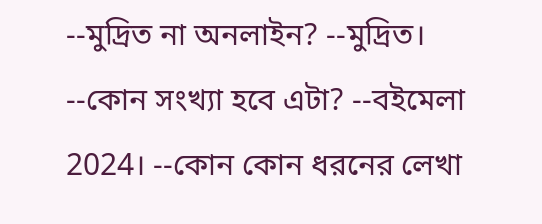--মুদ্রিত না অনলাইন? --মুদ্রিত। --কোন সংখ্যা হবে এটা? --বইমেলা 2024। --কোন কোন ধরনের লেখা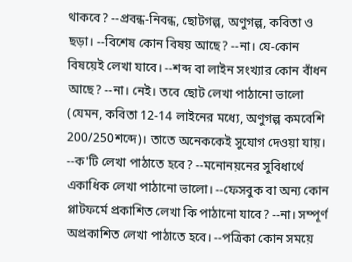থাকবে? --প্রবন্ধ-নিবন্ধ, ছোটগল্প, অণুগল্প, কবিতা ও ছড়া। --বিশেষ কোন বিষয় আছে? --না। যে-কোন বিষয়েই লেখা যাবে। --শব্দ বা লাইন সংখ্যার কোন বাঁধন আছে? --না। নেই। তবে ছোট লেখা পাঠানো ভালো (যেমন, কবিতা 12-14 লাইনের মধ্যে, অণুগল্প কমবেশি 200/250শব্দে)। তাতে অনেককেই সুযোগ দেওয়া যায়। --ক'টি লেখা পাঠাতে হবে? --মনোনয়নের সুবিধার্থে একাধিক লেখা পাঠানো ভালো। --ফেসবুক বা অন্য কোন প্লাটফর্মে প্রকাশিত লেখা কি পাঠানো যাবে? --না। সম্পূর্ণ অপ্রকাশিত লেখা পাঠাতে হবে। --পত্রিকা কোন সময়ে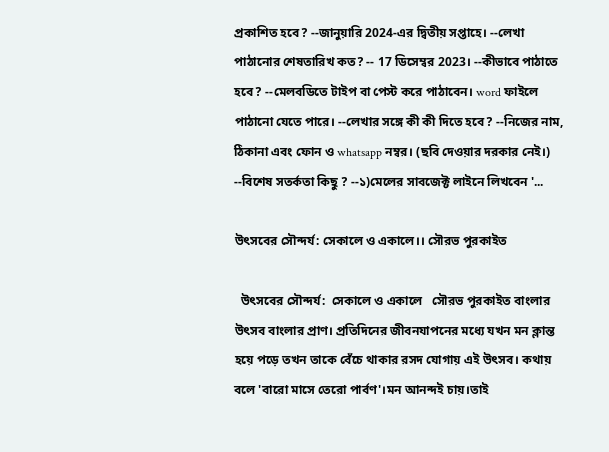প্রকাশিত হবে? --জানুয়ারি 2024-এর দ্বিতীয় সপ্তাহে। --লেখা পাঠানোর শেষতারিখ কত? -- 17 ডিসেম্বর 2023। --কীভাবে পাঠাতে হবে? --মেলবডিতে টাইপ বা পেস্ট করে পাঠাবেন। word ফাইলে পাঠানো যেতে পারে। --লেখার সঙ্গে কী কী দিতে হবে? --নিজের নাম, ঠিকানা এবং ফোন ও whatsapp নম্বর। (ছবি দেওয়ার দরকার নেই।) --বিশেষ সতর্কতা কিছু ? --১)মেলের সাবজেক্ট লাইনে লিখবেন '...

উৎসবের সৌন্দর্য: সেকালে ও একালে।। সৌরভ পুরকাইত

  উৎসবের সৌন্দর্য:  সেকালে ও একালে   সৌরভ পুরকাইত বাংলার উৎসব বাংলার প্রাণ। প্রতিদিনের জীবনযাপনের মধ্যে যখন মন ক্লান্ত হয়ে পড়ে তখন তাকে বেঁচে থাকার রসদ যোগায় এই উৎসব। কথায় বলে 'বারো মাসে তেরো পার্বণ'।মন আনন্দই চায়।তাই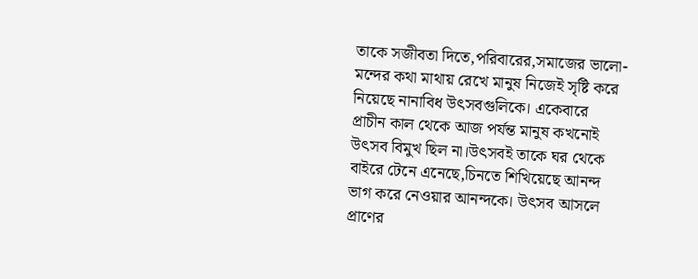তাকে সজীবতা দিতে,পরিবারের,সমাজের ভালো-মন্দের কথা মাথায় রেখে মানুষ নিজেই সৃষ্টি করে নিয়েছে নানাবিধ উৎসবগুলিকে। একেবারে প্রাচীন কাল থেকে আজ পর্যন্ত মানুষ কখনোই উৎসব বিমুখ ছিল না।উৎসবই তাকে ঘর থেকে বাইরে টেনে এনেছে,চিনতে শিখিয়েছে আনন্দ ভাগ করে নেওয়ার আনন্দকে। উৎসব আসলে প্রাণের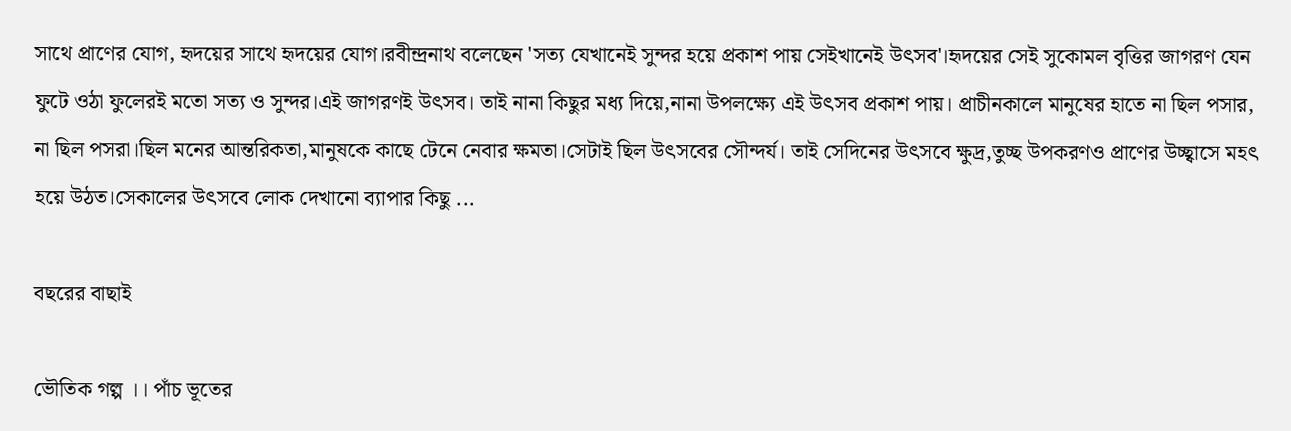সাথে প্রাণের যোগ, হৃদয়ের সাথে হৃদয়ের যোগ।রবীন্দ্রনাথ বলেছেন 'সত্য যেখানেই সুন্দর হয়ে প্রকাশ পায় সেইখানেই উৎসব'।হৃদয়ের সেই সুকোমল বৃত্তির জাগরণ যেন ফুটে ওঠা ফুলেরই মতো সত্য ও সুন্দর।এই জাগরণই উৎসব। তাই নানা কিছুর মধ্য দিয়ে,নানা উপলক্ষ্যে এই উৎসব প্রকাশ পায়। প্রাচীনকালে মানুষের হাতে না ছিল পসার, না ছিল পসরা।ছিল মনের আন্তরিকতা,মানুষকে কাছে টেনে নেবার ক্ষমতা।সেটাই ছিল উৎসবের সৌন্দর্য। তাই সেদিনের উৎসবে ক্ষুদ্র,তুচ্ছ উপকরণও প্রাণের উচ্ছ্বাসে মহৎ হয়ে উঠত।সেকালের উৎসবে লোক দেখানো ব্যাপার কিছু ...

বছরের বাছাই

ভৌতিক গল্প ।। পাঁচ ভূতের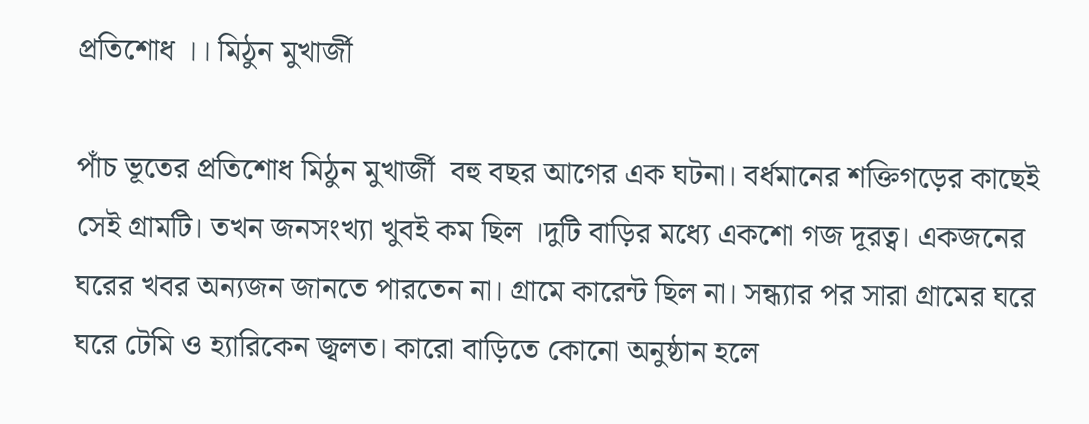প্রতিশোধ ।। মিঠুন মুখার্জী

পাঁচ ভূতের প্রতিশোধ মিঠুন মুখার্জী  বহু বছর আগের এক ঘটনা। বর্ধমানের শক্তিগড়ের কাছেই সেই গ্ৰামটি। তখন জনসংখ্যা খুবই কম ছিল ।দুটি বাড়ির মধ্যে একশো গজ দূরত্ব। একজনের ঘরের খবর অন্যজন জানতে পারতেন না। গ্ৰামে কারেন্ট ছিল না। সন্ধ্যার পর সারা গ্ৰামের ঘরে ঘরে টেমি ও হ্যারিকেন জ্বলত। কারো বাড়িতে কোনো অনুষ্ঠান হলে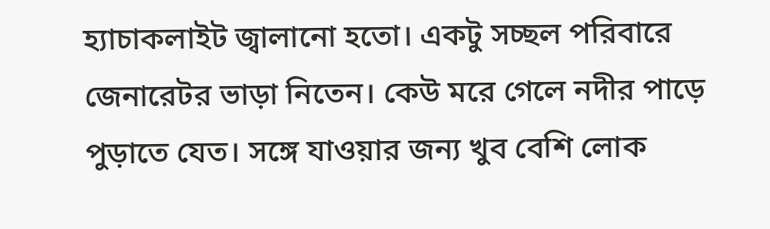হ্যাচাকলাইট জ্বালানো হতো। একটু সচ্ছল পরিবারে জেনারেটর ভাড়া নিতেন। কেউ মরে গেলে নদীর পাড়ে পুড়াতে যেত। সঙ্গে যাওয়ার জন্য খুব বেশি লোক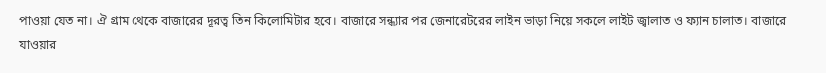পাওয়া যেত না। ঐ গ্ৰাম থেকে বাজারের দূরত্ব তিন কিলোমিটার হবে। বাজারে সন্ধ্যার পর জেনারেটরের লাইন ভাড়া নিয়ে সকলে লাইট জ্বালাত ও ফ্যান চালাত। বাজারে যাওয়ার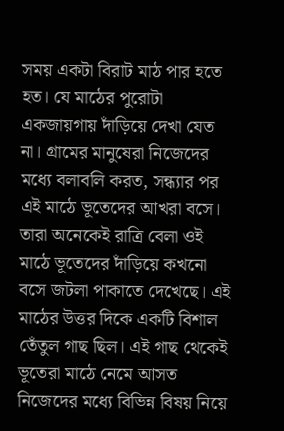সময় একটা বিরাট মাঠ পার হতে হত। যে মাঠের পুরোটা একজায়গায় দাঁড়িয়ে দেখা যেত না। গ্ৰামের মানুষেরা নিজেদের মধ্যে বলাবলি করত, সন্ধ্যার পর এই মাঠে ভূতেদের আখরা বসে। তারা অনেকেই রাত্রি বেলা ওই মাঠে ভূতেদের দাঁড়িয়ে কখনো বসে জটলা পাকাতে দেখেছে। এই মাঠের উত্তর দিকে একটি বিশাল তেঁতুল গাছ ছিল। এই গাছ থেকেই ভূতেরা মাঠে নেমে আসত নিজেদের মধ্যে বিভিন্ন বিষয় নিয়ে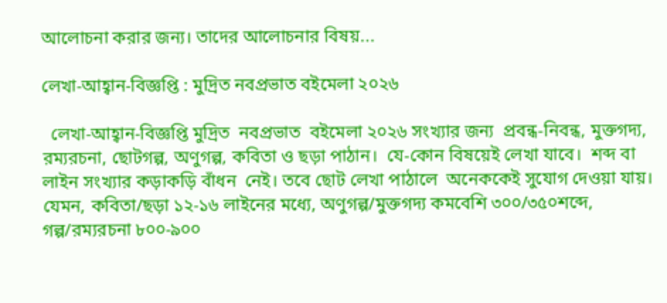আলোচনা করার জন্য। তাদের আলোচনার বিষয়...

লেখা-আহ্বান-বিজ্ঞপ্তি : মুদ্রিত নবপ্রভাত বইমেলা ২০২৬

  লেখা-আহ্বান-বিজ্ঞপ্তি মুদ্রিত  নবপ্রভাত  বইমেলা ২০২৬ সংখ্যার জন্য  প্রবন্ধ-নিবন্ধ, মুক্তগদ্য, রম্যরচনা, ছোটগল্প, অণুগল্প, কবিতা ও ছড়া পাঠান।  যে-কোন বিষয়েই লেখা যাবে।  শব্দ বা লাইন সংখ্যার কড়াকড়ি বাঁধন  নেই। তবে ছোট লেখা পাঠালে  অনেককেই সুযোগ দেওয়া যায়।  যেমন, কবিতা/ছড়া ১২-১৬ লাইনের মধ্যে, অণুগল্প/মুক্তগদ্য কমবেশি ৩০০/৩৫০শব্দে, গল্প/রম্যরচনা ৮০০-৯০০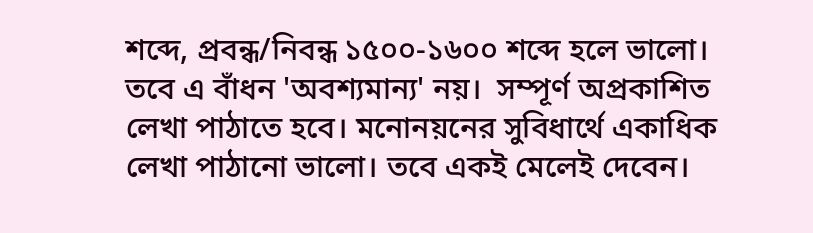শব্দে, প্রবন্ধ/নিবন্ধ ১৫০০-১৬০০ শব্দে হলে ভালো। তবে এ বাঁধন 'অবশ্যমান্য' নয়।  সম্পূর্ণ অপ্রকাশিত লেখা পাঠাতে হবে। মনোনয়নের সুবিধার্থে একাধিক লেখা পাঠানো ভালো। তবে একই মেলেই দেবেন।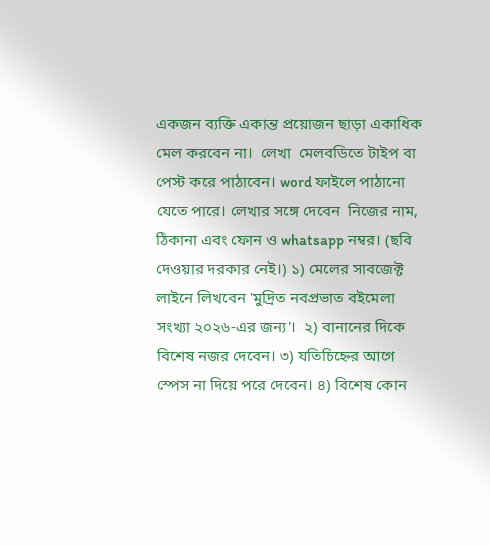একজন ব্যক্তি একান্ত প্রয়োজন ছাড়া একাধিক মেল করবেন না।  লেখা  মেলবডিতে টাইপ বা পেস্ট করে পাঠাবেন। word ফাইলে পাঠানো যেতে পারে। লেখার সঙ্গে দেবেন  নিজের নাম, ঠিকানা এবং ফোন ও whatsapp নম্বর। (ছবি দেওয়ার দরকার নেই।) ১) মেলের সাবজেক্ট লাইনে লিখবেন 'মুদ্রিত নবপ্রভাত বইমেলা সংখ্যা ২০২৬-এর জন্য'।  ২) বানানের দিকে বিশেষ নজর দেবেন। ৩) যতিচিহ্নের আগে স্পেস না দিয়ে পরে দেবেন। ৪) বিশেষ কোন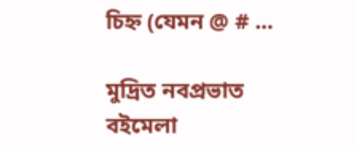চিহ্ন (যেমন @ # ...

মুদ্রিত নবপ্রভাত বইমেলা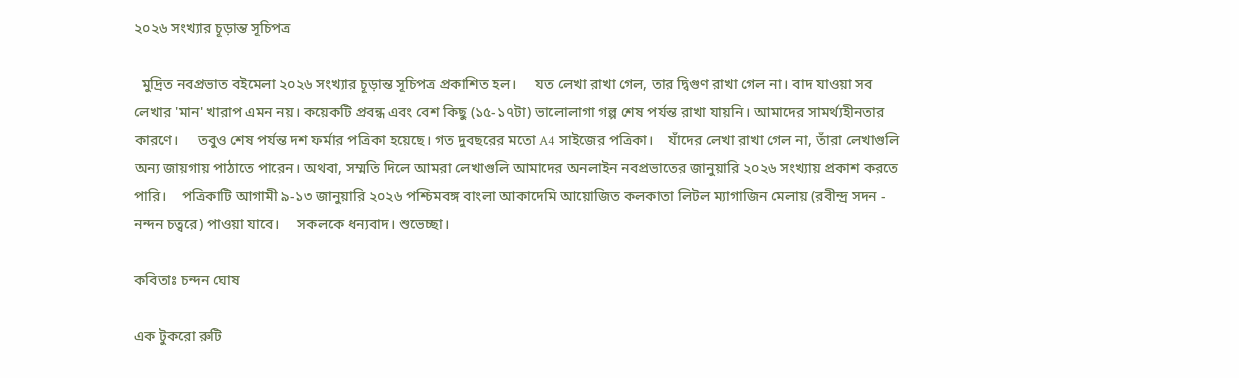২০২৬ সংখ্যার চূড়ান্ত সূচিপত্র

  মুদ্রিত নবপ্রভাত বইমেলা ২০২৬ সংখ্যার চূড়ান্ত সূচিপত্র প্রকাশিত হল।     যত লেখা রাখা গেল, তার দ্বিগুণ রাখা গেল না। বাদ যাওয়া সব লেখার 'মান' খারাপ এমন নয়। কয়েকটি প্রবন্ধ এবং বেশ কিছু (১৫-১৭টা) ভালোলাগা গল্প শেষ পর্যন্ত রাখা যায়নি। আমাদের সামর্থ্যহীনতার কারণে।     তবুও শেষ পর্যন্ত দশ ফর্মার পত্রিকা হয়েছে। গত দুবছরের মতো A4 সাইজের পত্রিকা।    যাঁদের লেখা রাখা গেল না, তাঁরা লেখাগুলি অন্য জায়গায় পাঠাতে পারেন। অথবা, সম্মতি দিলে আমরা লেখাগুলি আমাদের অনলাইন নবপ্রভাতের জানুয়ারি ২০২৬ সংখ্যায় প্রকাশ করতে পারি।    পত্রিকাটি আগামী ৯-১৩ জানুয়ারি ২০২৬ পশ্চিমবঙ্গ বাংলা আকাদেমি আয়োজিত কলকাতা লিটল ম্যাগাজিন মেলায় (রবীন্দ্র সদন - নন্দন চত্বরে) পাওয়া যাবে।     সকলকে ধন্যবাদ। শুভেচ্ছা।

কবিতাঃ চন্দন ঘোষ

এক টুকরো রুটি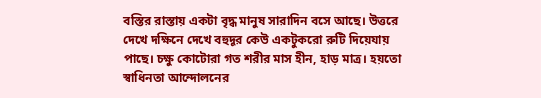বস্তির রাস্তায় একটা বৃদ্ধ মানুষ সারাদিন বসে আছে। উত্তরে দেখে দক্ষিনে দেখে বহুদূর কেউ একটুকরো রুটি দিয়েযায় পাছে। চক্ষু কোটোরা গত শরীর মাস হীন, হাড় মাত্র। হয়তো স্বাধিনতা আন্দোলনের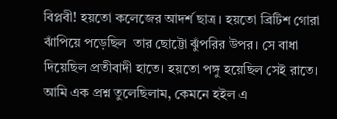বিপ্লবী! হয়তো কলেজের আদর্শ ছাত্র। হয়তো ব্রিটিশ গোরা ঝাঁপিয়ে পড়েছিল  তার ছোট্টো ঝুঁপরির উপর। সে বাধা দিয়েছিল প্রতীবাদী হাতে। হয়তো পঙ্গু হয়েছিল সেই রাতে। আমি এক প্রশ্ন তুলেছিলাম, কেমনে হইল এ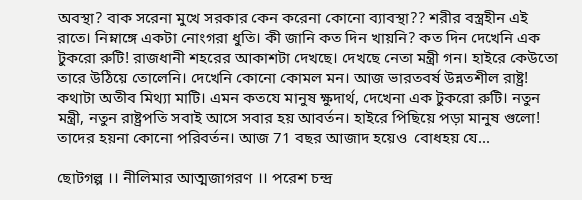অবস্থা? বাক সরেনা মুখে সরকার কেন করেনা কোনো ব্যাবস্থা?? শরীর বস্ত্রহীন এই রাতে। নিম্নাঙ্গে একটা নোংগরা ধুতি। কী জানি কত দিন খায়নি? কত দিন দেখেনি এক টুকরো রুটি! রাজধানী শহরের আকাশটা দেখছে। দেখছে নেতা মন্ত্রী গন। হাইরে কেউতো তারে উঠিয়ে তোলেনি। দেখেনি কোনো কোমল মন। আজ ভারতবর্ষ উন্নতশীল রাষ্ট্র!   কথাটা অতীব মিথ্যা মাটি। এমন কতযে মানুষ ক্ষুদার্থ, দেখেনা এক টুকরো রুটি। নতুন মন্ত্রী, নতুন রাষ্ট্রপতি সবাই আসে সবার হয় আবর্তন। হাইরে পিছিয়ে পড়া মানুষ গুলো! তাদের হয়না কোনো পরিবর্তন। আজ 71 বছর আজাদ হয়েও  বোধহয় যে...

ছোটগল্প ।। নীলিমার আত্মজাগরণ ।। পরেশ চন্দ্র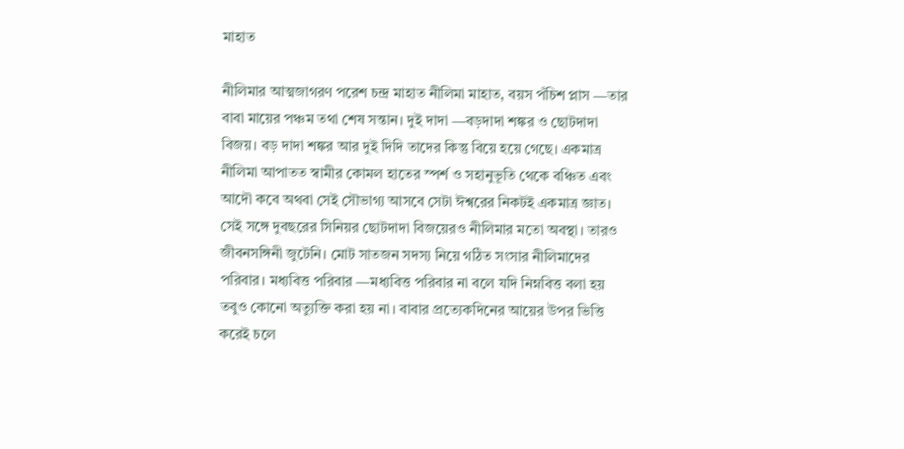মাহাত

নীলিমার আত্মজাগরণ পরেশ চন্দ্র মাহাত নীলিমা মাহাত, বয়স পঁচিশ প্লাস —তার বাবা মায়ের পঞ্চম তথা শেষ সন্তান। দুই দাদা —বড়দাদা শঙ্কর ও ছোটদাদা বিজয়। বড় দাদা শঙ্কর আর দুই দিদি তাদের কিন্তু বিয়ে হয়ে গেছে। একমাত্র নীলিমা আপাতত স্বামীর কোমল হাতের স্পর্শ ও সহানুভূতি থেকে বঞ্চিত এবং আদৌ কবে অথবা সেই সৌভাগ্য আসবে সেটা ঈশ্বরের নিকটই একমাত্র জ্ঞাত। সেই সঙ্গে দুবছরের সিনিয়র ছোটদাদা বিজয়েরও নীলিমার মতো অবস্থা। তারও জীবনসঙ্গিনী জুটেনি। মোট সাতজন সদস্য নিয়ে গঠিত সংসার নীলিমাদের পরিবার। মধ্যবিত্ত পরিবার —মধ্যবিত্ত পরিবার না বলে যদি নিম্নবিত্ত বলা হয় তবুও কোনো অত্যুক্তি করা হয় না। বাবার প্রত্যেকদিনের আয়ের উপর ভিত্তি করেই চলে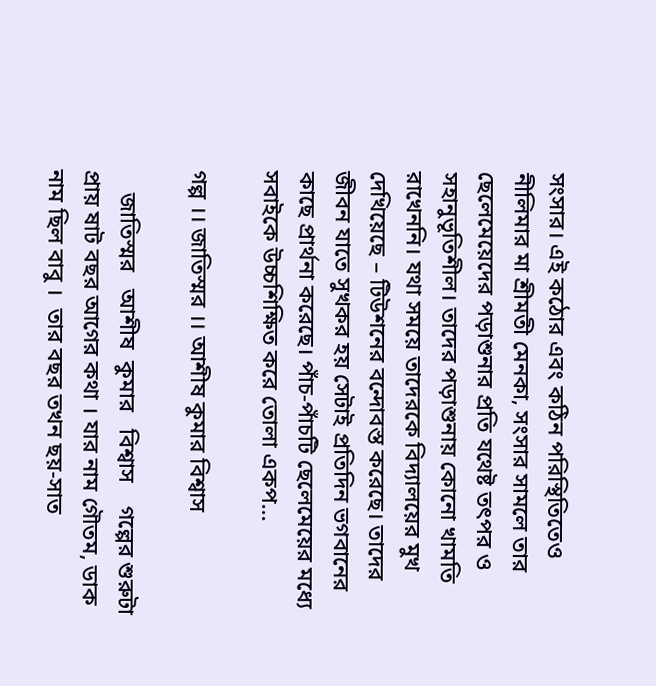সংসার। এই কঠোর এবং কঠিন পরিস্থিতিতেও নীলিমার মা শ্রীমতী মেনকা‚ সংসার সামলে তার ছেলেমেয়েদের পড়াশুনার প্রতি যথেষ্ট তৎপর ও সহানুভূতিশীল। তাদের পড়াশুনায় কোনো খামতি রাখেননি। যথা সময়ে তাদেরকে বিদ্যালয়ের মুখ দেখিয়েছে – টিউশনের বন্দোবস্ত করেছে। তাদের জীবন যাতে সুখকর হয় সেটাই প্রতিদিন ভগবানের কাছে প্রার্থনা করেছে। পাঁচ-পাঁচটি ছেলেমেয়ের মধ্যে সবাইকে উচ্চশিক্ষিত করে তোলা একপ...

গল্প ।। জাতিস্মর ।। আশীষ কুমার বিশ্বাস

    জাতিস্মর   আশীষ  কুমার   বিশ্বাস    গল্পের শুরুটা প্রায় ষাট বছর আগের কথা । যার নাম গৌতম, ডাক নাম ছিল বাবু ।  তার বছর তখন ছয়-সাত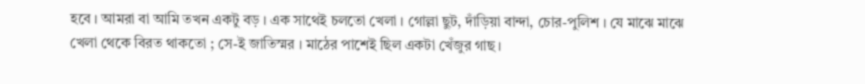হবে । আমরা বা আমি তখন একটু বড় । এক সাথেই চলতো খেলা । গোল্লা ছুট, দাঁড়িয়া বান্দা, চোর-পুলিশ । যে মাঝে মাঝে খেলা থেকে বিরত থাকতো ; সে-ই জাতিস্মর । মাঠের পাশেই ছিল একটা খেঁজুর গাছ ।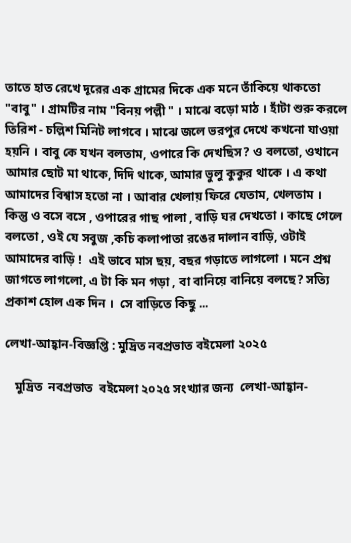তাতে হাত রেখে দূরের এক গ্রামের দিকে এক মনে তাঁকিয়ে থাকতো "বাবু" । গ্রামটির নাম "বিনয় পল্লী " । মাঝে বড়ো মাঠ । হাঁটা শুরু করলে তিরিশ - চল্লিশ মিনিট লাগবে । মাঝে জলে ভরপুর দেখে কখনো যাওয়া হয়নি । বাবু কে যখন বলতাম, ওপারে কি দেখছিস? ও বলতো, ওখানে আমার ছোট মা থাকে, দিদি থাকে, আমার ভুলু কুকুর থাকে । এ কথা আমাদের বিশ্বাস হতো না । আবার খেলায় ফিরে যেতাম, খেলতাম ।  কিন্তু ও বসে বসে , ওপারের গাছ পালা , বাড়ি ঘর দেখতো । কাছে গেলে বলতো , ওই যে সবুজ ,কচি কলাপাতা রঙের দালান বাড়ি, ওটাই আমাদের বাড়ি !  এই ভাবে মাস ছয়, বছর গড়াতে লাগলো । মনে প্রশ্ন জাগতে লাগলো, এ টা কি মন গড়া , বা বানিয়ে বানিয়ে বলছে? সত্যি প্রকাশ হোল এক দিন ।  সে বাড়িতে কিছু ...

লেখা-আহ্বান-বিজ্ঞপ্তি : মুদ্রিত নবপ্রভাত বইমেলা ২০২৫

   মুদ্রিত  নবপ্রভাত  বইমেলা ২০২৫ সংখ্যার জন্য  লেখা-আহ্বান-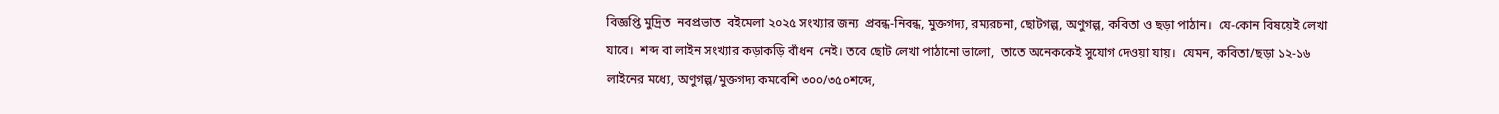বিজ্ঞপ্তি মুদ্রিত  নবপ্রভাত  বইমেলা ২০২৫ সংখ্যার জন্য  প্রবন্ধ-নিবন্ধ, মুক্তগদ্য, রম্যরচনা, ছোটগল্প, অণুগল্প, কবিতা ও ছড়া পাঠান।  যে-কোন বিষয়েই লেখা যাবে।  শব্দ বা লাইন সংখ্যার কড়াকড়ি বাঁধন  নেই। তবে ছোট লেখা পাঠানো ভালো,  তাতে অনেককেই সুযোগ দেওয়া যায়।  যেমন, কবিতা/ছড়া ১২-১৬ লাইনের মধ্যে, অণুগল্প/মুক্তগদ্য কমবেশি ৩০০/৩৫০শব্দে,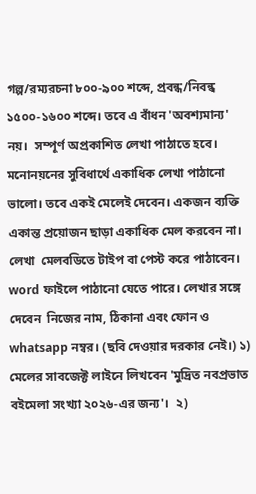গল্প/রম্যরচনা ৮০০-৯০০ শব্দে, প্রবন্ধ/নিবন্ধ ১৫০০-১৬০০ শব্দে। তবে এ বাঁধন 'অবশ্যমান্য' নয়।  সম্পূর্ণ অপ্রকাশিত লেখা পাঠাতে হবে। মনোনয়নের সুবিধার্থে একাধিক লেখা পাঠানো ভালো। তবে একই মেলেই দেবেন। একজন ব্যক্তি একান্ত প্রয়োজন ছাড়া একাধিক মেল করবেন না।  লেখা  মেলবডিতে টাইপ বা পেস্ট করে পাঠাবেন। word ফাইলে পাঠানো যেতে পারে। লেখার সঙ্গে দেবেন  নিজের নাম, ঠিকানা এবং ফোন ও whatsapp নম্বর। (ছবি দেওয়ার দরকার নেই।) ১) মেলের সাবজেক্ট লাইনে লিখবেন 'মুদ্রিত নবপ্রভাত বইমেলা সংখ্যা ২০২৬-এর জন্য'।  ২)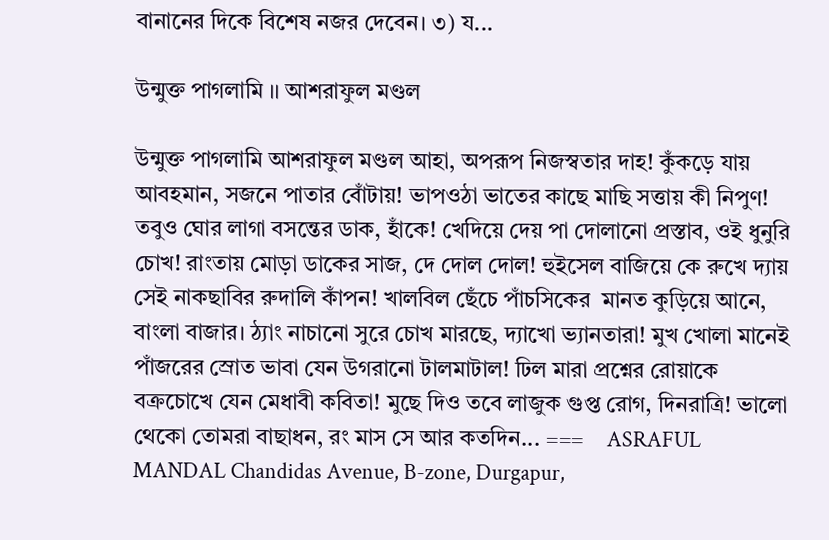বানানের দিকে বিশেষ নজর দেবেন। ৩) য...

উন্মুক্ত পাগলামি ।। আশরাফুল মণ্ডল

উন্মুক্ত পাগলামি আশরাফুল মণ্ডল আহা, অপরূপ নিজস্বতার দাহ! কুঁকড়ে যায় আবহমান, সজনে পাতার বোঁটায়! ভাপওঠা ভাতের কাছে মাছি সত্তায় কী নিপুণ! তবুও ঘোর লাগা বসন্তের ডাক, হাঁকে! খেদিয়ে দেয় পা দোলানো প্রস্তাব, ওই ধুনুরি চোখ! রাংতায় মোড়া ডাকের সাজ, দে দোল দোল! হুইসেল বাজিয়ে কে রুখে দ্যায় সেই নাকছাবির রুদালি কাঁপন! খালবিল ছেঁচে পাঁচসিকের  মানত কুড়িয়ে আনে, বাংলা বাজার। ঠ্যাং নাচানো সুরে চোখ মারছে, দ্যাখো ভ্যানতারা! মুখ খোলা মানেই পাঁজরের স্রোত ভাবা যেন উগরানো টালমাটাল! ঢিল মারা প্রশ্নের রোয়াকে বক্রচোখে যেন মেধাবী কবিতা! মুছে দিও তবে লাজুক গুপ্ত রোগ, দিনরাত্রি! ভালো থেকো তোমরা বাছাধন, রং মাস সে আর কতদিন... ===    ASRAFUL MANDAL Chandidas Avenue, B-zone, Durgapur,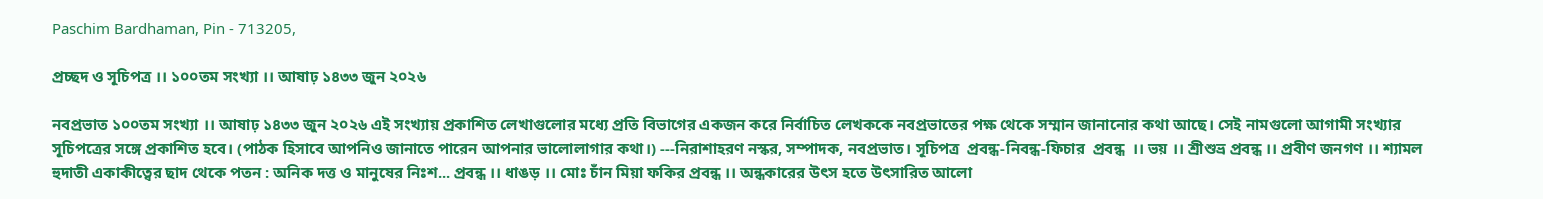Paschim Bardhaman, Pin - 713205,

প্রচ্ছদ ও সূচিপত্র ।। ১০০তম সংখ্যা ।। আষাঢ় ১৪৩৩ জুন ২০২৬

নবপ্রভাত ১০০তম সংখ্যা ।। আষাঢ় ১৪৩৩ জুন ২০২৬ এই সংখ্যায় প্রকাশিত লেখাগুলোর মধ্যে প্রতি বিভাগের একজন করে নির্বাচিত লেখককে নবপ্রভাতের পক্ষ থেকে সম্মান জানানোর কথা আছে। সেই নামগুলো আগামী সংখ্যার সূচিপত্রের সঙ্গে প্রকাশিত হবে। (পাঠক হিসাবে আপনিও জানাতে পারেন আপনার ভালোলাগার কথা।) ---নিরাশাহরণ নস্কর, সম্পাদক, নবপ্রভাত। সূচিপত্র  প্রবন্ধ-নিবন্ধ-ফিচার  প্রবন্ধ  ।। ভয় ।। শ্রীশুভ্র প্রবন্ধ ।। প্রবীণ জনগণ ।। শ্যামল হুদাতী একাকীত্বের ছাদ থেকে পতন : অনিক দত্ত ও মানুষের নিঃশ... প্রবন্ধ ।। ধাঙড় ।। মোঃ চাঁন মিয়া ফকির প্রবন্ধ ।। অন্ধকারের উৎস হতে উৎসারিত আলো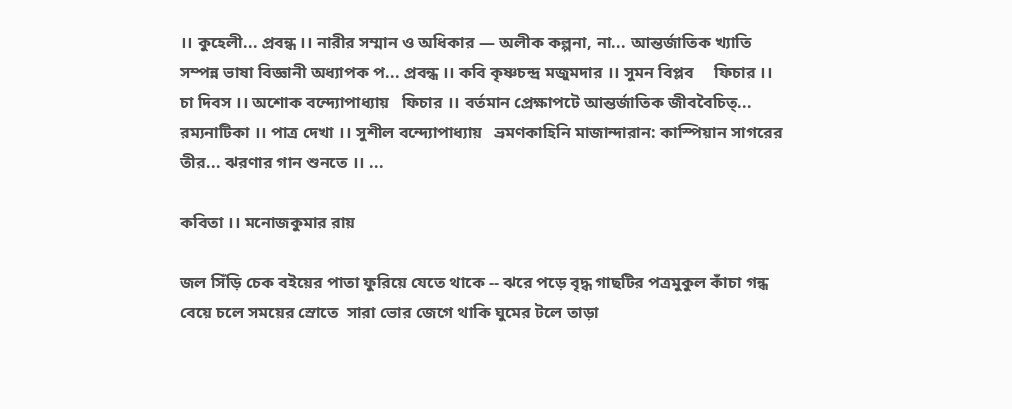।। কুহেলী... প্রবন্ধ ।। নারীর সম্মান ও অধিকার — অলীক কল্পনা, না... আন্তর্জাতিক খ্যাতি সম্পন্ন ভাষা বিজ্ঞানী অধ্যাপক প... প্রবন্ধ ।। কবি কৃষ্ণচন্দ্র মজুমদার ।। সুমন বিপ্লব     ফিচার ।। চা দিবস ।। অশোক বন্দ্যোপাধ্যায়   ফিচার ।। বর্তমান প্রেক্ষাপটে আন্তর্জাতিক জীববৈচিত্...   রম্যনাটিকা ।। পাত্র দেখা ।। সুশীল বন্দ্যোপাধ্যায়   ভ্রমণকাহিনি মাজান্দারান: কাস্পিয়ান সাগরের তীর... ঝরণার গান শুনতে ।। ...

কবিতা ।। মনোজকুমার রায়

জল সিঁড়ি চেক বইয়ের পাতা ফুরিয়ে যেতে থাকে -- ঝরে পড়ে বৃদ্ধ গাছটির পত্রমুকুল কাঁচা গন্ধ বেয়ে চলে সময়ের স্রোতে  সারা ভোর জেগে থাকি ঘুমের টলে তাড়া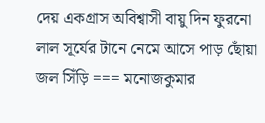দেয় একগ্রাস অবিশ্বাসী বায়ু দিন ফুরনো লাল সূর্যের টানে নেমে আসে পাড় ছোঁয়া জল সিঁড়ি === মনোজকুমার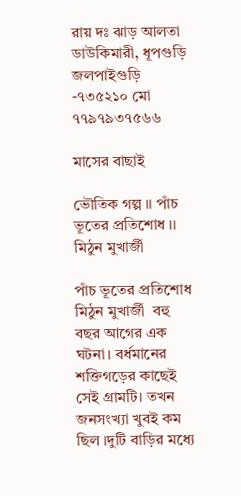রায় দঃ ঝাড় আলতা ডাউকিমারী, ধূপগুড়ি জলপাইগুড়ি -৭৩৫২১০ মো ৭৭৯৭৯৩৭৫৬৬

মাসের বাছাই

ভৌতিক গল্প ।। পাঁচ ভূতের প্রতিশোধ ।। মিঠুন মুখার্জী

পাঁচ ভূতের প্রতিশোধ মিঠুন মুখার্জী  বহু বছর আগের এক ঘটনা। বর্ধমানের শক্তিগড়ের কাছেই সেই গ্ৰামটি। তখন জনসংখ্যা খুবই কম ছিল ।দুটি বাড়ির মধ্যে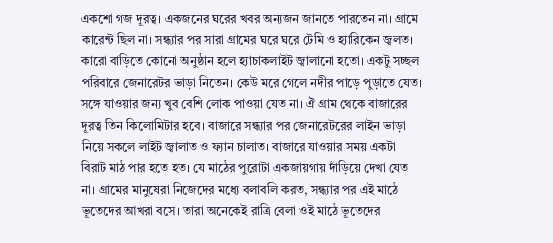একশো গজ দূরত্ব। একজনের ঘরের খবর অন্যজন জানতে পারতেন না। গ্ৰামে কারেন্ট ছিল না। সন্ধ্যার পর সারা গ্ৰামের ঘরে ঘরে টেমি ও হ্যারিকেন জ্বলত। কারো বাড়িতে কোনো অনুষ্ঠান হলে হ্যাচাকলাইট জ্বালানো হতো। একটু সচ্ছল পরিবারে জেনারেটর ভাড়া নিতেন। কেউ মরে গেলে নদীর পাড়ে পুড়াতে যেত। সঙ্গে যাওয়ার জন্য খুব বেশি লোক পাওয়া যেত না। ঐ গ্ৰাম থেকে বাজারের দূরত্ব তিন কিলোমিটার হবে। বাজারে সন্ধ্যার পর জেনারেটরের লাইন ভাড়া নিয়ে সকলে লাইট জ্বালাত ও ফ্যান চালাত। বাজারে যাওয়ার সময় একটা বিরাট মাঠ পার হতে হত। যে মাঠের পুরোটা একজায়গায় দাঁড়িয়ে দেখা যেত না। গ্ৰামের মানুষেরা নিজেদের মধ্যে বলাবলি করত, সন্ধ্যার পর এই মাঠে ভূতেদের আখরা বসে। তারা অনেকেই রাত্রি বেলা ওই মাঠে ভূতেদের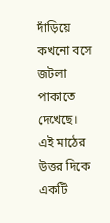দাঁড়িয়ে কখনো বসে জটলা পাকাতে দেখেছে। এই মাঠের উত্তর দিকে একটি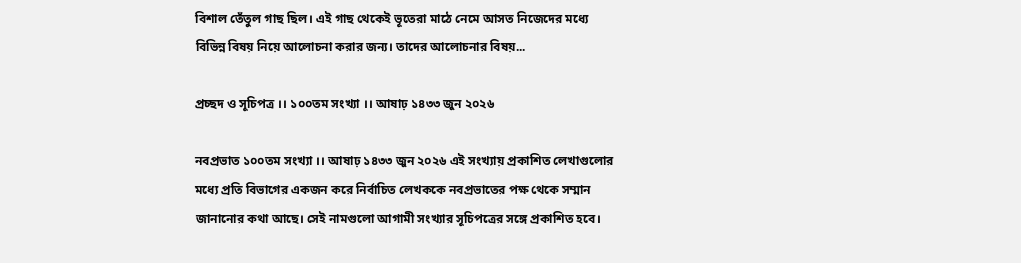বিশাল তেঁতুল গাছ ছিল। এই গাছ থেকেই ভূতেরা মাঠে নেমে আসত নিজেদের মধ্যে বিভিন্ন বিষয় নিয়ে আলোচনা করার জন্য। তাদের আলোচনার বিষয়...

প্রচ্ছদ ও সূচিপত্র ।। ১০০তম সংখ্যা ।। আষাঢ় ১৪৩৩ জুন ২০২৬

নবপ্রভাত ১০০তম সংখ্যা ।। আষাঢ় ১৪৩৩ জুন ২০২৬ এই সংখ্যায় প্রকাশিত লেখাগুলোর মধ্যে প্রতি বিভাগের একজন করে নির্বাচিত লেখককে নবপ্রভাতের পক্ষ থেকে সম্মান জানানোর কথা আছে। সেই নামগুলো আগামী সংখ্যার সূচিপত্রের সঙ্গে প্রকাশিত হবে।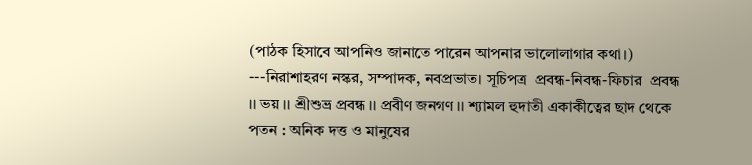(পাঠক হিসাবে আপনিও জানাতে পারেন আপনার ভালোলাগার কথা।) ---নিরাশাহরণ নস্কর, সম্পাদক, নবপ্রভাত। সূচিপত্র  প্রবন্ধ-নিবন্ধ-ফিচার  প্রবন্ধ  ।। ভয় ।। শ্রীশুভ্র প্রবন্ধ ।। প্রবীণ জনগণ ।। শ্যামল হুদাতী একাকীত্বের ছাদ থেকে পতন : অনিক দত্ত ও মানুষের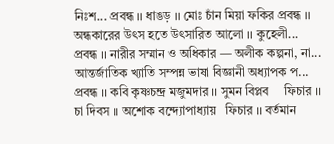নিঃশ... প্রবন্ধ ।। ধাঙড় ।। মোঃ চাঁন মিয়া ফকির প্রবন্ধ ।। অন্ধকারের উৎস হতে উৎসারিত আলো ।। কুহেলী... প্রবন্ধ ।। নারীর সম্মান ও অধিকার — অলীক কল্পনা, না... আন্তর্জাতিক খ্যাতি সম্পন্ন ভাষা বিজ্ঞানী অধ্যাপক প... প্রবন্ধ ।। কবি কৃষ্ণচন্দ্র মজুমদার ।। সুমন বিপ্লব     ফিচার ।। চা দিবস ।। অশোক বন্দ্যোপাধ্যায়   ফিচার ।। বর্তমান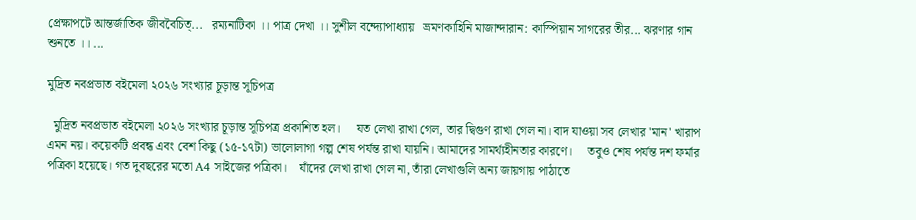প্রেক্ষাপটে আন্তর্জাতিক জীববৈচিত্...   রম্যনাটিকা ।। পাত্র দেখা ।। সুশীল বন্দ্যোপাধ্যায়   ভ্রমণকাহিনি মাজান্দারান: কাস্পিয়ান সাগরের তীর... ঝরণার গান শুনতে ।। ...

মুদ্রিত নবপ্রভাত বইমেলা ২০২৬ সংখ্যার চূড়ান্ত সূচিপত্র

  মুদ্রিত নবপ্রভাত বইমেলা ২০২৬ সংখ্যার চূড়ান্ত সূচিপত্র প্রকাশিত হল।     যত লেখা রাখা গেল, তার দ্বিগুণ রাখা গেল না। বাদ যাওয়া সব লেখার 'মান' খারাপ এমন নয়। কয়েকটি প্রবন্ধ এবং বেশ কিছু (১৫-১৭টা) ভালোলাগা গল্প শেষ পর্যন্ত রাখা যায়নি। আমাদের সামর্থ্যহীনতার কারণে।     তবুও শেষ পর্যন্ত দশ ফর্মার পত্রিকা হয়েছে। গত দুবছরের মতো A4 সাইজের পত্রিকা।    যাঁদের লেখা রাখা গেল না, তাঁরা লেখাগুলি অন্য জায়গায় পাঠাতে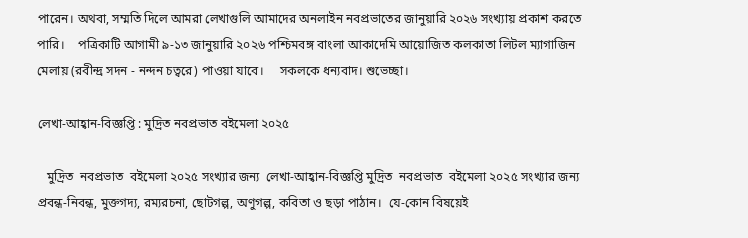পারেন। অথবা, সম্মতি দিলে আমরা লেখাগুলি আমাদের অনলাইন নবপ্রভাতের জানুয়ারি ২০২৬ সংখ্যায় প্রকাশ করতে পারি।    পত্রিকাটি আগামী ৯-১৩ জানুয়ারি ২০২৬ পশ্চিমবঙ্গ বাংলা আকাদেমি আয়োজিত কলকাতা লিটল ম্যাগাজিন মেলায় (রবীন্দ্র সদন - নন্দন চত্বরে) পাওয়া যাবে।     সকলকে ধন্যবাদ। শুভেচ্ছা।

লেখা-আহ্বান-বিজ্ঞপ্তি : মুদ্রিত নবপ্রভাত বইমেলা ২০২৫

   মুদ্রিত  নবপ্রভাত  বইমেলা ২০২৫ সংখ্যার জন্য  লেখা-আহ্বান-বিজ্ঞপ্তি মুদ্রিত  নবপ্রভাত  বইমেলা ২০২৫ সংখ্যার জন্য  প্রবন্ধ-নিবন্ধ, মুক্তগদ্য, রম্যরচনা, ছোটগল্প, অণুগল্প, কবিতা ও ছড়া পাঠান।  যে-কোন বিষয়েই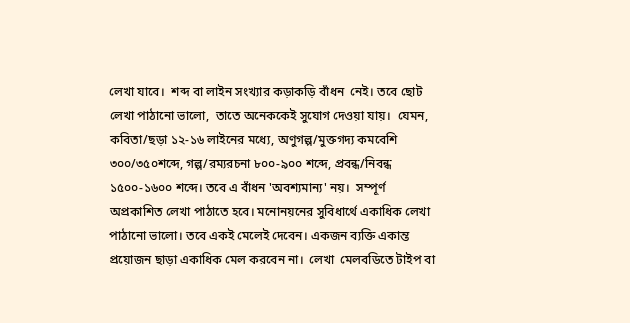লেখা যাবে।  শব্দ বা লাইন সংখ্যার কড়াকড়ি বাঁধন  নেই। তবে ছোট লেখা পাঠানো ভালো,  তাতে অনেককেই সুযোগ দেওয়া যায়।  যেমন, কবিতা/ছড়া ১২-১৬ লাইনের মধ্যে, অণুগল্প/মুক্তগদ্য কমবেশি ৩০০/৩৫০শব্দে, গল্প/রম্যরচনা ৮০০-৯০০ শব্দে, প্রবন্ধ/নিবন্ধ ১৫০০-১৬০০ শব্দে। তবে এ বাঁধন 'অবশ্যমান্য' নয়।  সম্পূর্ণ অপ্রকাশিত লেখা পাঠাতে হবে। মনোনয়নের সুবিধার্থে একাধিক লেখা পাঠানো ভালো। তবে একই মেলেই দেবেন। একজন ব্যক্তি একান্ত প্রয়োজন ছাড়া একাধিক মেল করবেন না।  লেখা  মেলবডিতে টাইপ বা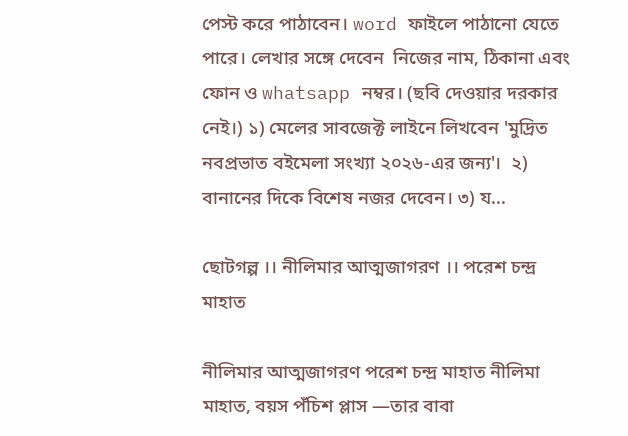পেস্ট করে পাঠাবেন। word ফাইলে পাঠানো যেতে পারে। লেখার সঙ্গে দেবেন  নিজের নাম, ঠিকানা এবং ফোন ও whatsapp নম্বর। (ছবি দেওয়ার দরকার নেই।) ১) মেলের সাবজেক্ট লাইনে লিখবেন 'মুদ্রিত নবপ্রভাত বইমেলা সংখ্যা ২০২৬-এর জন্য'।  ২) বানানের দিকে বিশেষ নজর দেবেন। ৩) য...

ছোটগল্প ।। নীলিমার আত্মজাগরণ ।। পরেশ চন্দ্র মাহাত

নীলিমার আত্মজাগরণ পরেশ চন্দ্র মাহাত নীলিমা মাহাত, বয়স পঁচিশ প্লাস —তার বাবা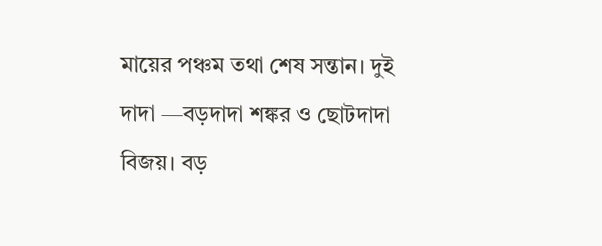মায়ের পঞ্চম তথা শেষ সন্তান। দুই দাদা —বড়দাদা শঙ্কর ও ছোটদাদা বিজয়। বড়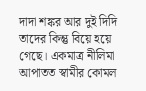দাদা শঙ্কর আর দুই দিদি তাদের কিন্তু বিয়ে হয়ে গেছে। একমাত্র নীলিমা আপাতত স্বামীর কোমল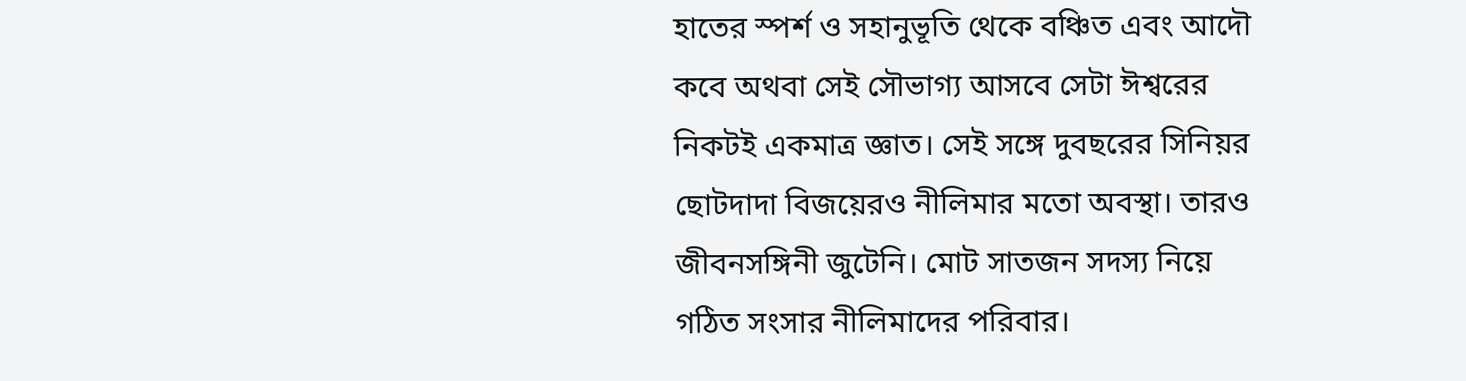হাতের স্পর্শ ও সহানুভূতি থেকে বঞ্চিত এবং আদৌ কবে অথবা সেই সৌভাগ্য আসবে সেটা ঈশ্বরের নিকটই একমাত্র জ্ঞাত। সেই সঙ্গে দুবছরের সিনিয়র ছোটদাদা বিজয়েরও নীলিমার মতো অবস্থা। তারও জীবনসঙ্গিনী জুটেনি। মোট সাতজন সদস্য নিয়ে গঠিত সংসার নীলিমাদের পরিবার।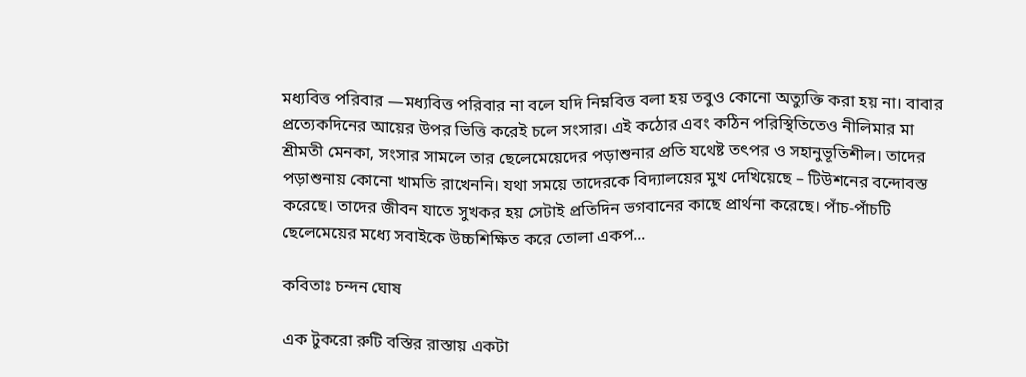মধ্যবিত্ত পরিবার —মধ্যবিত্ত পরিবার না বলে যদি নিম্নবিত্ত বলা হয় তবুও কোনো অত্যুক্তি করা হয় না। বাবার প্রত্যেকদিনের আয়ের উপর ভিত্তি করেই চলে সংসার। এই কঠোর এবং কঠিন পরিস্থিতিতেও নীলিমার মা শ্রীমতী মেনকা‚ সংসার সামলে তার ছেলেমেয়েদের পড়াশুনার প্রতি যথেষ্ট তৎপর ও সহানুভূতিশীল। তাদের পড়াশুনায় কোনো খামতি রাখেননি। যথা সময়ে তাদেরকে বিদ্যালয়ের মুখ দেখিয়েছে – টিউশনের বন্দোবস্ত করেছে। তাদের জীবন যাতে সুখকর হয় সেটাই প্রতিদিন ভগবানের কাছে প্রার্থনা করেছে। পাঁচ-পাঁচটি ছেলেমেয়ের মধ্যে সবাইকে উচ্চশিক্ষিত করে তোলা একপ...

কবিতাঃ চন্দন ঘোষ

এক টুকরো রুটি বস্তির রাস্তায় একটা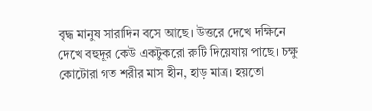বৃদ্ধ মানুষ সারাদিন বসে আছে। উত্তরে দেখে দক্ষিনে দেখে বহুদূর কেউ একটুকরো রুটি দিয়েযায় পাছে। চক্ষু কোটোরা গত শরীর মাস হীন, হাড় মাত্র। হয়তো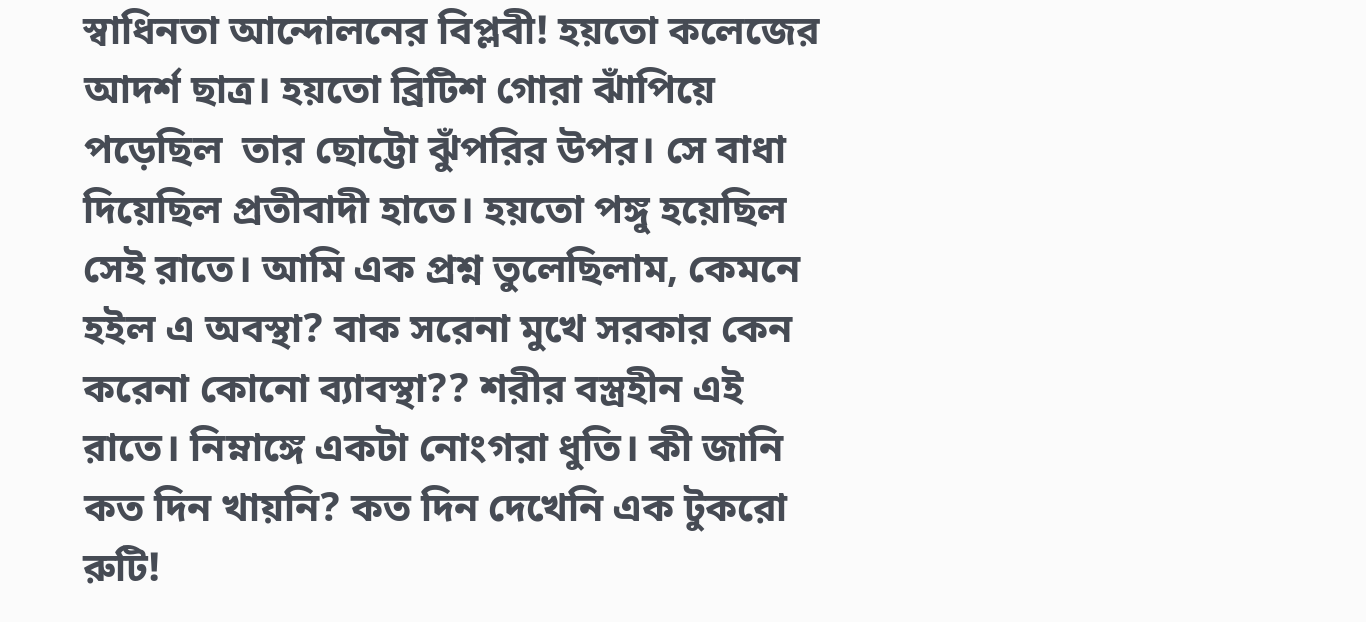স্বাধিনতা আন্দোলনের বিপ্লবী! হয়তো কলেজের আদর্শ ছাত্র। হয়তো ব্রিটিশ গোরা ঝাঁপিয়ে পড়েছিল  তার ছোট্টো ঝুঁপরির উপর। সে বাধা দিয়েছিল প্রতীবাদী হাতে। হয়তো পঙ্গু হয়েছিল সেই রাতে। আমি এক প্রশ্ন তুলেছিলাম, কেমনে হইল এ অবস্থা? বাক সরেনা মুখে সরকার কেন করেনা কোনো ব্যাবস্থা?? শরীর বস্ত্রহীন এই রাতে। নিম্নাঙ্গে একটা নোংগরা ধুতি। কী জানি কত দিন খায়নি? কত দিন দেখেনি এক টুকরো রুটি!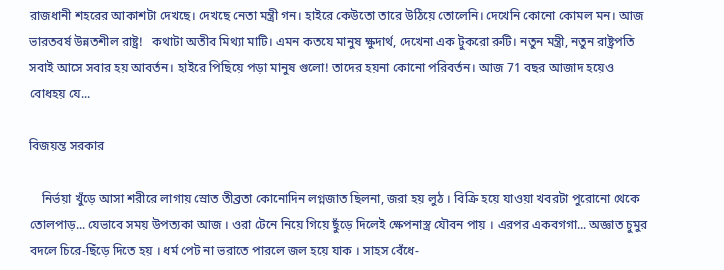রাজধানী শহরের আকাশটা দেখছে। দেখছে নেতা মন্ত্রী গন। হাইরে কেউতো তারে উঠিয়ে তোলেনি। দেখেনি কোনো কোমল মন। আজ ভারতবর্ষ উন্নতশীল রাষ্ট্র!   কথাটা অতীব মিথ্যা মাটি। এমন কতযে মানুষ ক্ষুদার্থ, দেখেনা এক টুকরো রুটি। নতুন মন্ত্রী, নতুন রাষ্ট্রপতি সবাই আসে সবার হয় আবর্তন। হাইরে পিছিয়ে পড়া মানুষ গুলো! তাদের হয়না কোনো পরিবর্তন। আজ 71 বছর আজাদ হয়েও  বোধহয় যে...

বিজয়ন্ত সরকার

    নির্ভয়া খুঁড়ে আসা শরীরে লাগায় স্রোত তীব্রতা কোনোদিন লগ্নজাত ছিলনা, জরা হয় লুঠ । বিক্রি হয়ে যাওয়া খবরটা পুরোনো থেকে তোলপাড়... যেভাবে সময় উপত্যকা আজ । ওরা টেনে নিয়ে গিয়ে ছুঁড়ে দিলেই ক্ষেপনাস্ত্র যৌবন পায় । এরপর একবগগা... অজ্ঞাত চুমুর বদলে চিরে-ছিঁড়ে দিতে হয় । ধর্ম পেট না ভরাতে পারলে জল হয়ে যাক । সাহস বেঁধে-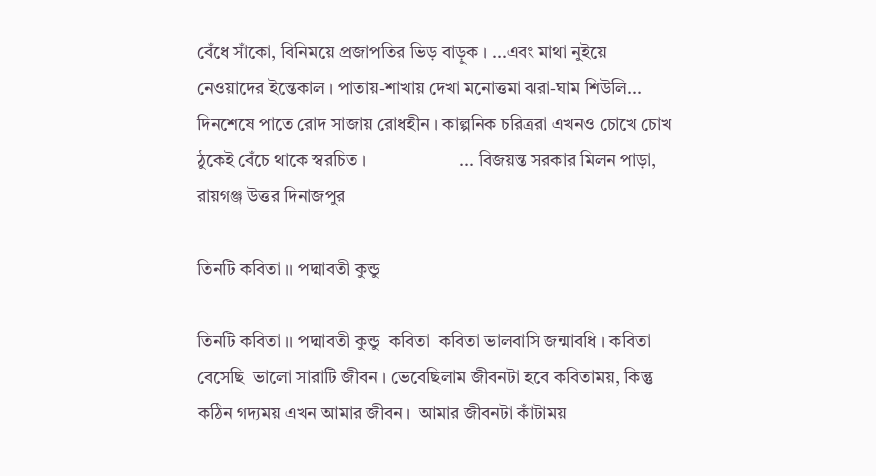বেঁধে সাঁকো, বিনিময়ে প্রজাপতির ভিড় বাড়ুক । ...এবং মাথা নুইয়ে নেওয়াদের ইন্তেকাল । পাতায়-শাখায় দেখা মনোত্তমা ঝরা-ঘাম শিউলি... দিনশেষে পাতে রোদ সাজায় রোধহীন । কাল্পনিক চরিত্ররা এখনও চোখে চোখ ঠুকেই বেঁচে থাকে স্বরচিত ।                     ... বিজয়ন্ত সরকার মিলন পাড়া, রায়গঞ্জ উত্তর দিনাজপুর

তিনটি কবিতা ।। পদ্মাবতী কুন্ডু

তিনটি কবিতা ।। পদ্মাবতী কুন্ডু  কবিতা  কবিতা ভালবাসি জন্মাবধি । কবিতা বেসেছি  ভালো সারাটি জীবন । ভেবেছিলাম জীবনটা হবে কবিতাময়, কিন্তু কঠিন গদ্যময় এখন আমার জীবন।  আমার জীবনটা কাঁটাময়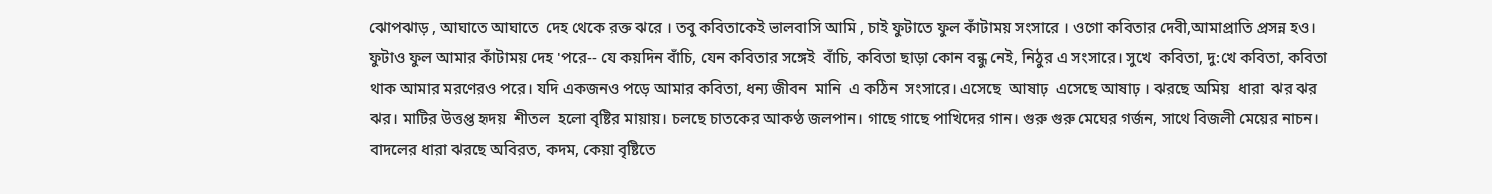ঝোপঝাড় , আঘাতে আঘাতে  দেহ থেকে রক্ত ঝরে । তবু কবিতাকেই ভালবাসি আমি , চাই ফুটাতে ফুল কাঁটাময় সংসারে । ওগো কবিতার দেবী,আমাপ্রাতি প্রসন্ন হও। ফুটাও ফুল আমার কাঁটাময় দেহ 'পরে-- যে কয়দিন বাঁচি, যেন কবিতার সঙ্গেই  বাঁচি, কবিতা ছাড়া কোন বন্ধু নেই, নিঠুর এ সংসারে। সুখে  কবিতা, দু:খে কবিতা, কবিতা থাক আমার মরণেরও পরে। যদি একজনও পড়ে আমার কবিতা, ধন্য জীবন  মানি  এ কঠিন  সংসারে। এসেছে  আষাঢ়  এসেছে আষাঢ় । ঝরছে অমিয়  ধারা  ঝর ঝর ঝর। মাটির উত্তপ্ত হৃদয়  শীতল  হলো বৃষ্টির মায়ায়। চলছে চাতকের আকণ্ঠ জলপান। গাছে গাছে পাখিদের গান। গুরু গুরু মেঘের গর্জন, সাথে বিজলী মেয়ের নাচন। বাদলের ধারা ঝরছে অবিরত, কদম, কেয়া বৃষ্টিতে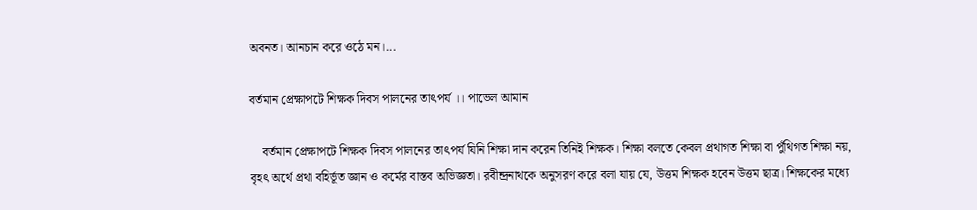অবনত। আনচান করে ওঠে মন।...

বর্তমান প্রেক্ষাপটে শিক্ষক দিবস পালনের তাৎপর্য ।। পাভেল আমান

    বর্তমান প্রেক্ষাপটে শিক্ষক দিবস পালনের তাৎপর্য যিনি শিক্ষা দান করেন তিনিই শিক্ষক। শিক্ষা বলতে কেবল প্রথাগত শিক্ষা বা পুঁথিগত শিক্ষা নয়, বৃহৎ অর্থে প্রথা বহির্ভূত জ্ঞান ও কর্মের বাস্তব অভিজ্ঞতা। রবীন্দ্রনাথকে অনুসরণ করে বলা যায় যে, উত্তম শিক্ষক হবেন উত্তম ছাত্র। শিক্ষকের মধ্যে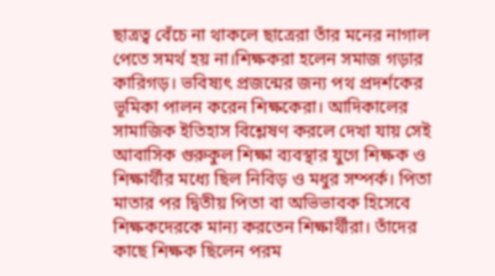ছাত্রত্ব বেঁচে না থাকলে ছাত্রেরা তাঁর মনের নাগাল পেতে সমর্থ হয় না।শিক্ষকরা হলেন সমাজ গড়ার কারিগড়। ভবিষ্যৎ প্রজন্মের জন্য পথ প্রদর্শকের ভূমিকা পালন করেন শিক্ষকেরা। আদিকালের সামাজিক ইতিহাস বিশ্লেষণ করলে দেখা যায় সেই আবাসিক গুরুকুল শিক্ষা ব্যবস্থার যুগে শিক্ষক ও শিক্ষার্থীর মধ্যে ছিল নিবিড় ও মধুর সম্পর্ক। পিতা মাতার পর দ্বিতীয় পিতা বা অভিভাবক হিসেবে শিক্ষকদেরকে মান্য করতেন শিক্ষার্থীরা। তাঁদের কাছে শিক্ষক ছিলেন পরম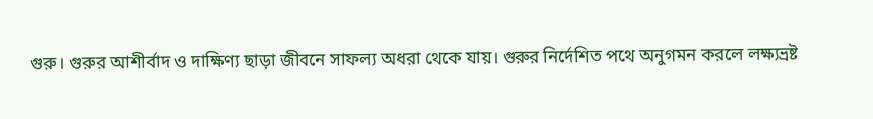গুরু। গুরুর আশীর্বাদ ও দাক্ষিণ্য ছাড়া জীবনে সাফল্য অধরা থেকে যায়। গুরুর নির্দেশিত পথে অনুগমন করলে লক্ষ্যভ্রষ্ট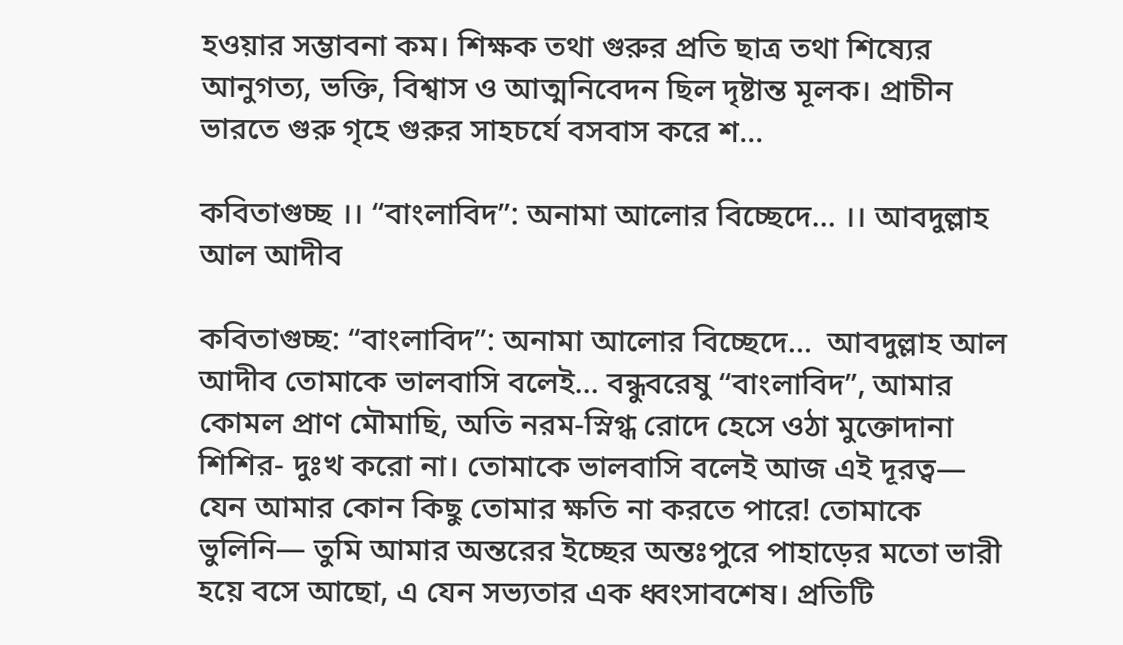হওয়ার সম্ভাবনা কম। শিক্ষক তথা গুরুর প্রতি ছাত্র তথা শিষ্যের আনুগত্য, ভক্তি, বিশ্বাস ও আত্মনিবেদন ছিল দৃষ্টান্ত মূলক। প্রাচীন ভারতে গুরু গৃহে গুরুর সাহচর্যে বসবাস করে শ...

কবিতাগুচ্ছ ।। “বাংলাবিদ”: অনামা আলোর বিচ্ছেদে… ।। আবদুল্লাহ আল আদীব

কবিতাগুচ্ছ: “বাংলাবিদ”: অনামা আলোর বিচ্ছেদে…  আবদুল্লাহ আল আদীব তোমাকে ভালবাসি বলেই… বন্ধুবরেষু “বাংলাবিদ”, আমার কোমল প্রাণ মৌমাছি, অতি নরম-স্নিগ্ধ রোদে হেসে ওঠা মুক্তোদানা শিশির- দুঃখ করো না। তোমাকে ভালবাসি বলেই আজ এই দূরত্ব— যেন আমার কোন কিছু তোমার ক্ষতি না করতে পারে! তোমাকে ভুলিনি— তুমি আমার অন্তরের ইচ্ছের অন্তঃপুরে পাহাড়ের মতো ভারী হয়ে বসে আছো, এ যেন সভ্যতার এক ধ্বংসাবশেষ। প্রতিটি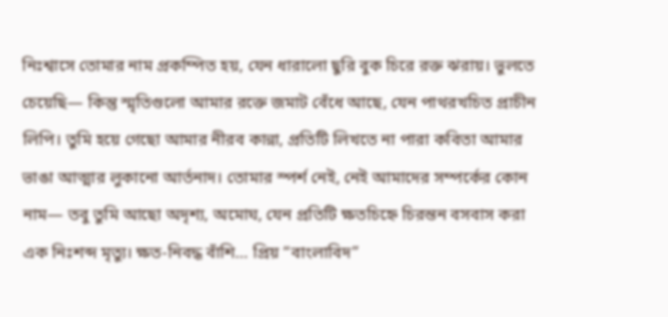নিঃশ্বাসে তোমার নাম প্রকম্পিত হয়, যেন ধারালো ছুরি বুক চিরে রক্ত ঝরায়। ভুলতে চেয়েছি— কিন্তু স্মৃতিগুলো আমার রক্তে জমাট বেঁধে আছে, যেন পাথরখচিত প্রাচীন লিপি। তুমি হয়ে গেছো আমার নীরব কান্না, প্রতিটি লিখতে না পারা কবিতা আমার ভাঙা আত্মার লুকানো আর্তনাদ। তোমার স্পর্শ নেই, নেই আমাদের সম্পর্কের কোন নাম— তবু তুমি আছো অদৃশ্য, অমোঘ, যেন প্রতিটি ক্ষতচিহ্নে চিরন্তন বসবাস করা এক নিঃশব্দ মৃত্যু। ক্ষত-নিবদ্ধ বাঁশি… প্রিয় “বাংলাবিদ”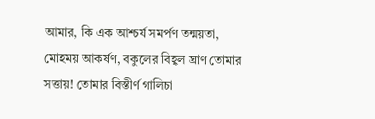আমার, কি এক আশ্চর্য সমর্পণ তন্ময়তা, মোহময় আকর্ষণ, বকুলের বিহ্বল ঘ্রাণ তোমার সত্তায়! তোমার বিস্তীর্ণ গালিচা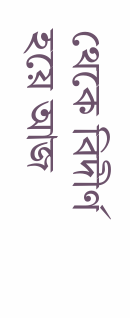থেকে বিদীর্ণ হয়ে আজ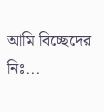আমি বিচ্ছেদের নিঃ...